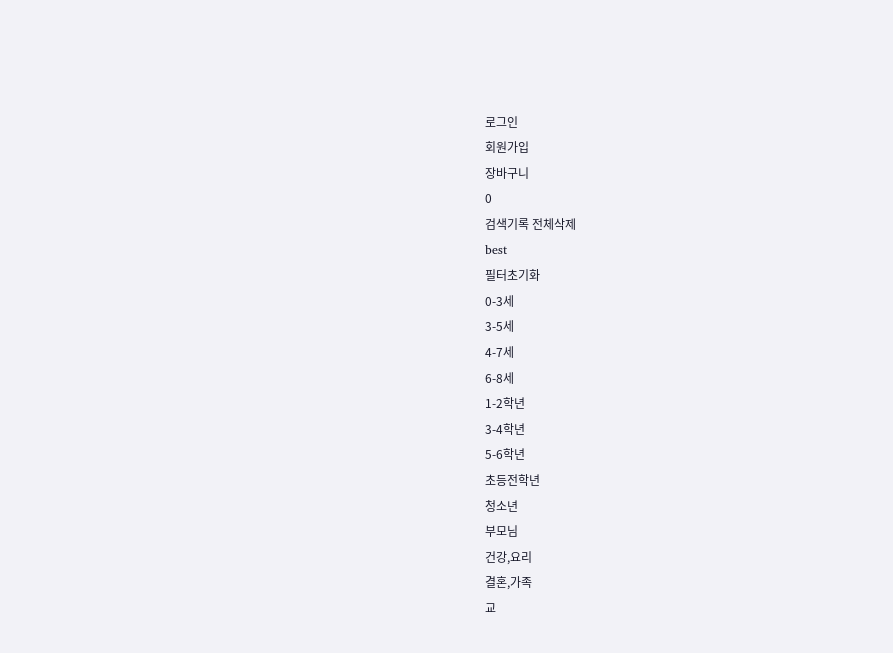로그인
회원가입
장바구니
0
검색기록 전체삭제
best
필터초기화
0-3세
3-5세
4-7세
6-8세
1-2학년
3-4학년
5-6학년
초등전학년
청소년
부모님
건강,요리
결혼,가족
교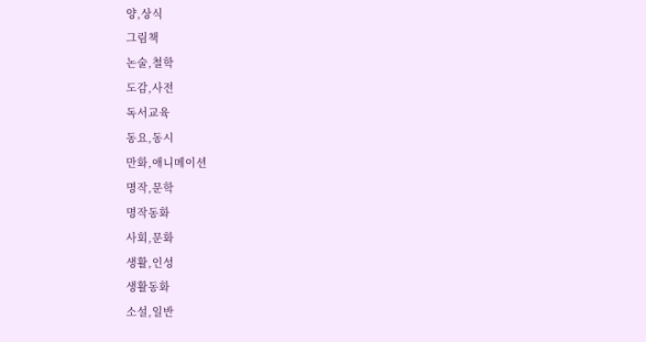양,상식
그림책
논술,철학
도감,사전
독서교육
동요,동시
만화,애니메이션
명작,문학
명작동화
사회,문화
생활,인성
생활동화
소설,일반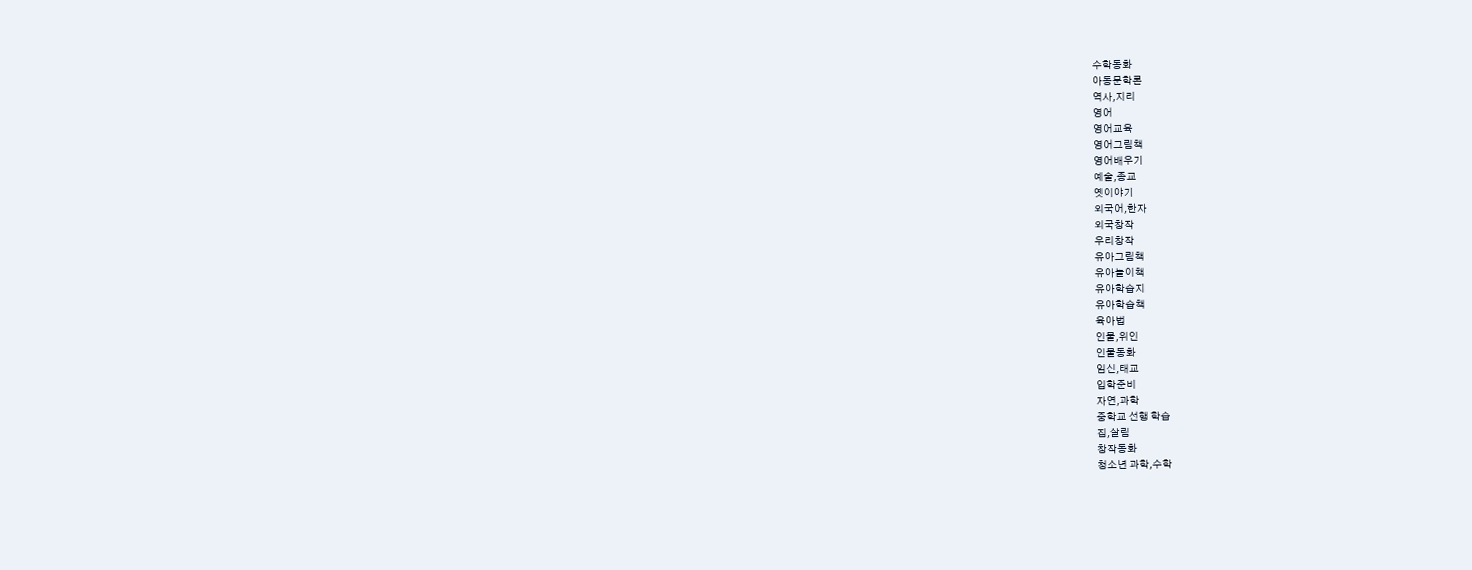수학동화
아동문학론
역사,지리
영어
영어교육
영어그림책
영어배우기
예술,종교
옛이야기
외국어,한자
외국창작
우리창작
유아그림책
유아놀이책
유아학습지
유아학습책
육아법
인물,위인
인물동화
임신,태교
입학준비
자연,과학
중학교 선행 학습
집,살림
창작동화
청소년 과학,수학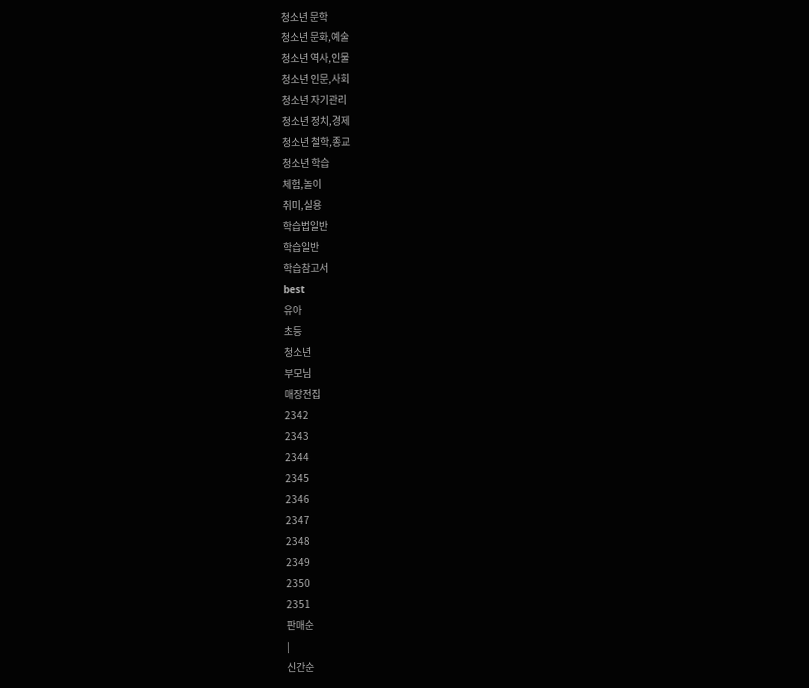청소년 문학
청소년 문화,예술
청소년 역사,인물
청소년 인문,사회
청소년 자기관리
청소년 정치,경제
청소년 철학,종교
청소년 학습
체험,놀이
취미,실용
학습법일반
학습일반
학습참고서
best
유아
초등
청소년
부모님
매장전집
2342
2343
2344
2345
2346
2347
2348
2349
2350
2351
판매순
|
신간순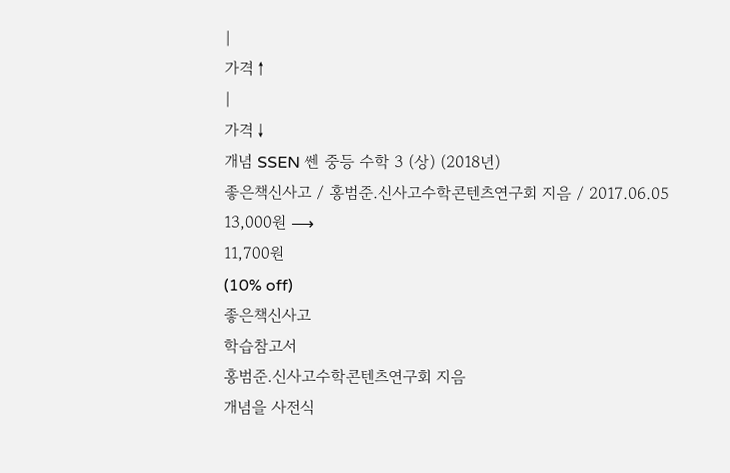|
가격↑
|
가격↓
개념 SSEN 쎈 중등 수학 3 (상) (2018년)
좋은책신사고 / 홍범준.신사고수학콘텐츠연구회 지음 / 2017.06.05
13,000원 ⟶
11,700원
(10% off)
좋은책신사고
학습참고서
홍범준.신사고수학콘텐츠연구회 지음
개념을 사전식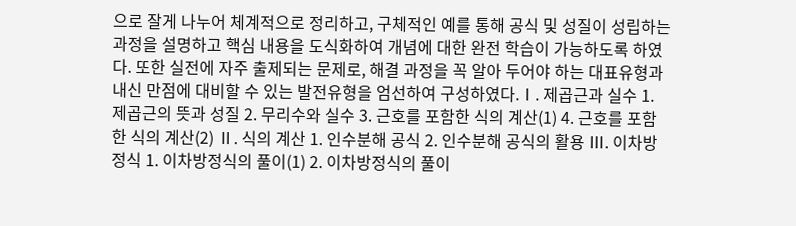으로 잘게 나누어 체계적으로 정리하고, 구체적인 예를 통해 공식 및 성질이 성립하는 과정을 설명하고 핵심 내용을 도식화하여 개념에 대한 완전 학습이 가능하도록 하였다. 또한 실전에 자주 출제되는 문제로, 해결 과정을 꼭 알아 두어야 하는 대표유형과 내신 만점에 대비할 수 있는 발전유형을 엄선하여 구성하였다.Ⅰ. 제곱근과 실수 1. 제곱근의 뜻과 성질 2. 무리수와 실수 3. 근호를 포함한 식의 계산(1) 4. 근호를 포함한 식의 계산(2) Ⅱ. 식의 계산 1. 인수분해 공식 2. 인수분해 공식의 활용 Ⅲ. 이차방정식 1. 이차방정식의 풀이(1) 2. 이차방정식의 풀이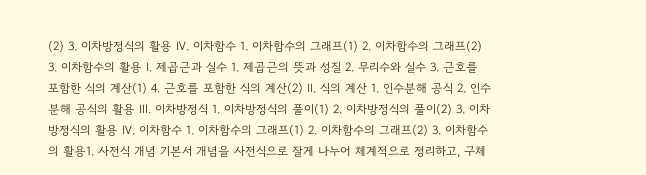(2) 3. 이차방정식의 활용 Ⅳ. 이차함수 1. 이차함수의 그래프(1) 2. 이차함수의 그래프(2) 3. 이차함수의 활용 Ⅰ. 제곱근과 실수 1. 제곱근의 뜻과 성질 2. 무리수와 실수 3. 근호를 포함한 식의 계산(1) 4. 근호를 포함한 식의 계산(2) Ⅱ. 식의 계산 1. 인수분해 공식 2. 인수분해 공식의 활용 Ⅲ. 이차방정식 1. 이차방정식의 풀이(1) 2. 이차방정식의 풀이(2) 3. 이차방정식의 활용 Ⅳ. 이차함수 1. 이차함수의 그래프(1) 2. 이차함수의 그래프(2) 3. 이차함수의 활용1. 사전식 개념 기본서 개념을 사전식으로 잘게 나누어 체계적으로 정리하고, 구체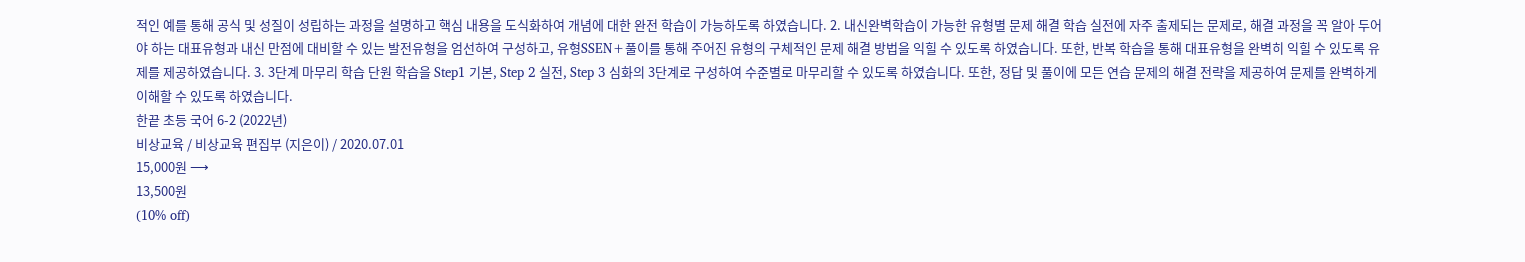적인 예를 통해 공식 및 성질이 성립하는 과정을 설명하고 핵심 내용을 도식화하여 개념에 대한 완전 학습이 가능하도록 하였습니다. 2. 내신완벽학습이 가능한 유형별 문제 해결 학습 실전에 자주 출제되는 문제로, 해결 과정을 꼭 알아 두어야 하는 대표유형과 내신 만점에 대비할 수 있는 발전유형을 엄선하여 구성하고, 유형SSEN+풀이를 통해 주어진 유형의 구체적인 문제 해결 방법을 익힐 수 있도록 하였습니다. 또한, 반복 학습을 통해 대표유형을 완벽히 익힐 수 있도록 유제를 제공하였습니다. 3. 3단계 마무리 학습 단원 학습을 Step1 기본, Step 2 실전, Step 3 심화의 3단계로 구성하여 수준별로 마무리할 수 있도록 하였습니다. 또한, 정답 및 풀이에 모든 연습 문제의 해결 전략을 제공하여 문제를 완벽하게 이해할 수 있도록 하였습니다.
한끝 초등 국어 6-2 (2022년)
비상교육 / 비상교육 편집부 (지은이) / 2020.07.01
15,000원 ⟶
13,500원
(10% off)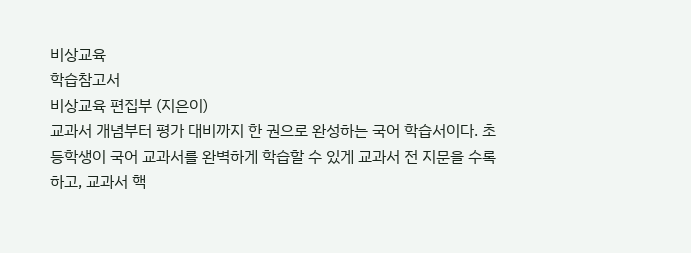비상교육
학습참고서
비상교육 편집부 (지은이)
교과서 개념부터 평가 대비까지 한 권으로 완성하는 국어 학습서이다. 초등학생이 국어 교과서를 완벽하게 학습할 수 있게 교과서 전 지문을 수록하고, 교과서 핵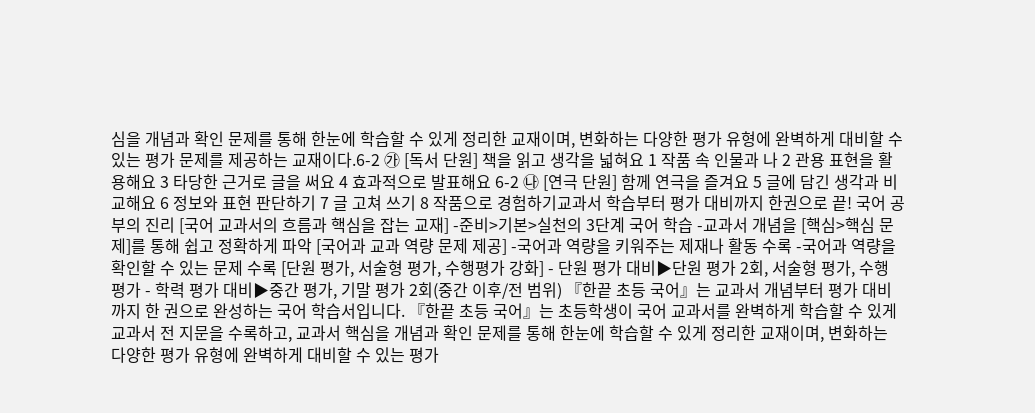심을 개념과 확인 문제를 통해 한눈에 학습할 수 있게 정리한 교재이며, 변화하는 다양한 평가 유형에 완벽하게 대비할 수 있는 평가 문제를 제공하는 교재이다.6-2 ㉮ [독서 단원] 책을 읽고 생각을 넓혀요 1 작품 속 인물과 나 2 관용 표현을 활용해요 3 타당한 근거로 글을 써요 4 효과적으로 발표해요 6-2 ㉯ [연극 단원] 함께 연극을 즐겨요 5 글에 담긴 생각과 비교해요 6 정보와 표현 판단하기 7 글 고쳐 쓰기 8 작품으로 경험하기교과서 학습부터 평가 대비까지 한권으로 끝! 국어 공부의 진리 [국어 교과서의 흐름과 핵심을 잡는 교재] -준비>기본>실천의 3단계 국어 학습 -교과서 개념을 [핵심>핵심 문제]를 통해 쉽고 정확하게 파악 [국어과 교과 역량 문제 제공] -국어과 역량을 키워주는 제재나 활동 수록 -국어과 역량을 확인할 수 있는 문제 수록 [단원 평가, 서술형 평가, 수행평가 강화] - 단원 평가 대비▶단원 평가 2회, 서술형 평가, 수행 평가 - 학력 평가 대비▶중간 평가, 기말 평가 2회(중간 이후/전 범위) 『한끝 초등 국어』는 교과서 개념부터 평가 대비까지 한 권으로 완성하는 국어 학습서입니다. 『한끝 초등 국어』는 초등학생이 국어 교과서를 완벽하게 학습할 수 있게 교과서 전 지문을 수록하고, 교과서 핵심을 개념과 확인 문제를 통해 한눈에 학습할 수 있게 정리한 교재이며, 변화하는 다양한 평가 유형에 완벽하게 대비할 수 있는 평가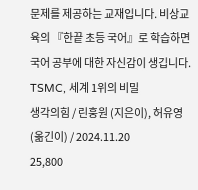문제를 제공하는 교재입니다. 비상교육의 『한끝 초등 국어』로 학습하면 국어 공부에 대한 자신감이 생깁니다.
TSMC, 세계 1위의 비밀
생각의힘 / 린훙원 (지은이), 허유영 (옮긴이) / 2024.11.20
25,800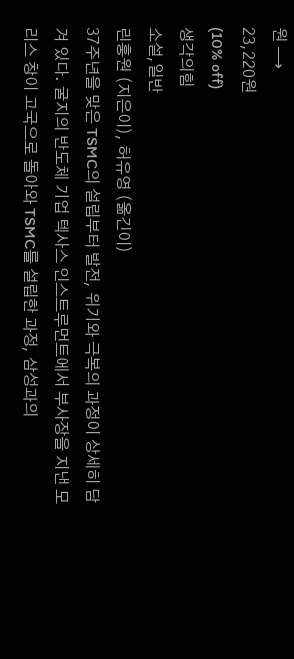원 ⟶
23,220원
(10% off)
생각의힘
소설,일반
린훙원 (지은이), 허유영 (옮긴이)
37주년을 맞은 TSMC의 설립부터 발전, 위기와 극복의 과정이 상세히 담겨 있다. 굴지의 반도체 기업 텍사스 인스트루먼트에서 부사장을 지낸 모리스 창이 고국으로 돌아와 TSMC를 설립한 과정, 삼성과의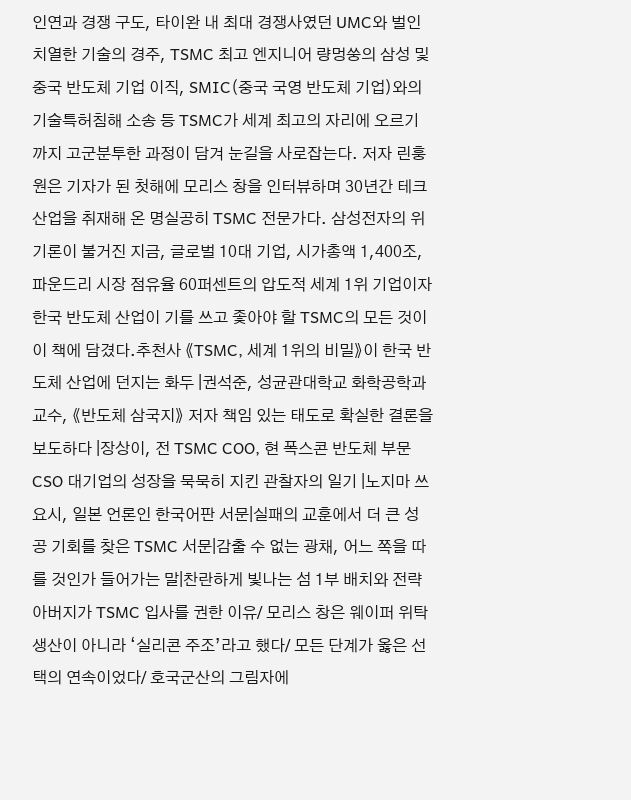인연과 경쟁 구도, 타이완 내 최대 경쟁사였던 UMC와 벌인 치열한 기술의 경주, TSMC 최고 엔지니어 량멍쑹의 삼성 및 중국 반도체 기업 이직, SMIC(중국 국영 반도체 기업)와의 기술특허침해 소송 등 TSMC가 세계 최고의 자리에 오르기까지 고군분투한 과정이 담겨 눈길을 사로잡는다. 저자 린훙원은 기자가 된 첫해에 모리스 창을 인터뷰하며 30년간 테크 산업을 취재해 온 명실공히 TSMC 전문가다. 삼성전자의 위기론이 불거진 지금, 글로벌 10대 기업, 시가총액 1,400조, 파운드리 시장 점유율 60퍼센트의 압도적 세계 1위 기업이자 한국 반도체 산업이 기를 쓰고 좇아야 할 TSMC의 모든 것이 이 책에 담겼다.추천사 《TSMC, 세계 1위의 비밀》이 한국 반도체 산업에 던지는 화두 |권석준, 성균관대학교 화학공학과 교수, 《반도체 삼국지》 저자 책임 있는 태도로 확실한 결론을 보도하다 |장상이, 전 TSMC COO, 현 폭스콘 반도체 부문 CSO 대기업의 성장을 묵묵히 지킨 관찰자의 일기 |노지마 쓰요시, 일본 언론인 한국어판 서문|실패의 교훈에서 더 큰 성공 기회를 찾은 TSMC 서문|감출 수 없는 광채, 어느 쪽을 따를 것인가 들어가는 말|찬란하게 빛나는 섬 1부 배치와 전략 아버지가 TSMC 입사를 권한 이유/ 모리스 창은 웨이퍼 위탁생산이 아니라 ‘실리콘 주조’라고 했다/ 모든 단계가 옳은 선택의 연속이었다/ 호국군산의 그림자에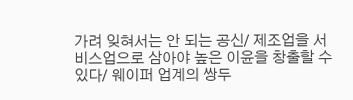가려 잊혀서는 안 되는 공신/ 제조업을 서비스업으로 삼아야 높은 이윤을 창출할 수 있다/ 웨이퍼 업계의 쌍두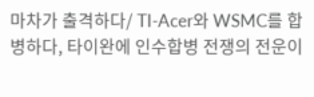마차가 출격하다/ TI-Acer와 WSMC를 합병하다, 타이완에 인수합병 전쟁의 전운이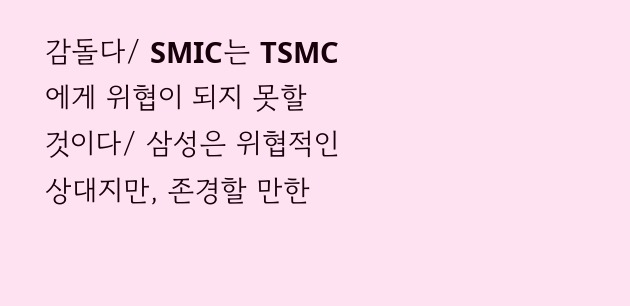감돌다/ SMIC는 TSMC에게 위협이 되지 못할 것이다/ 삼성은 위협적인 상대지만, 존경할 만한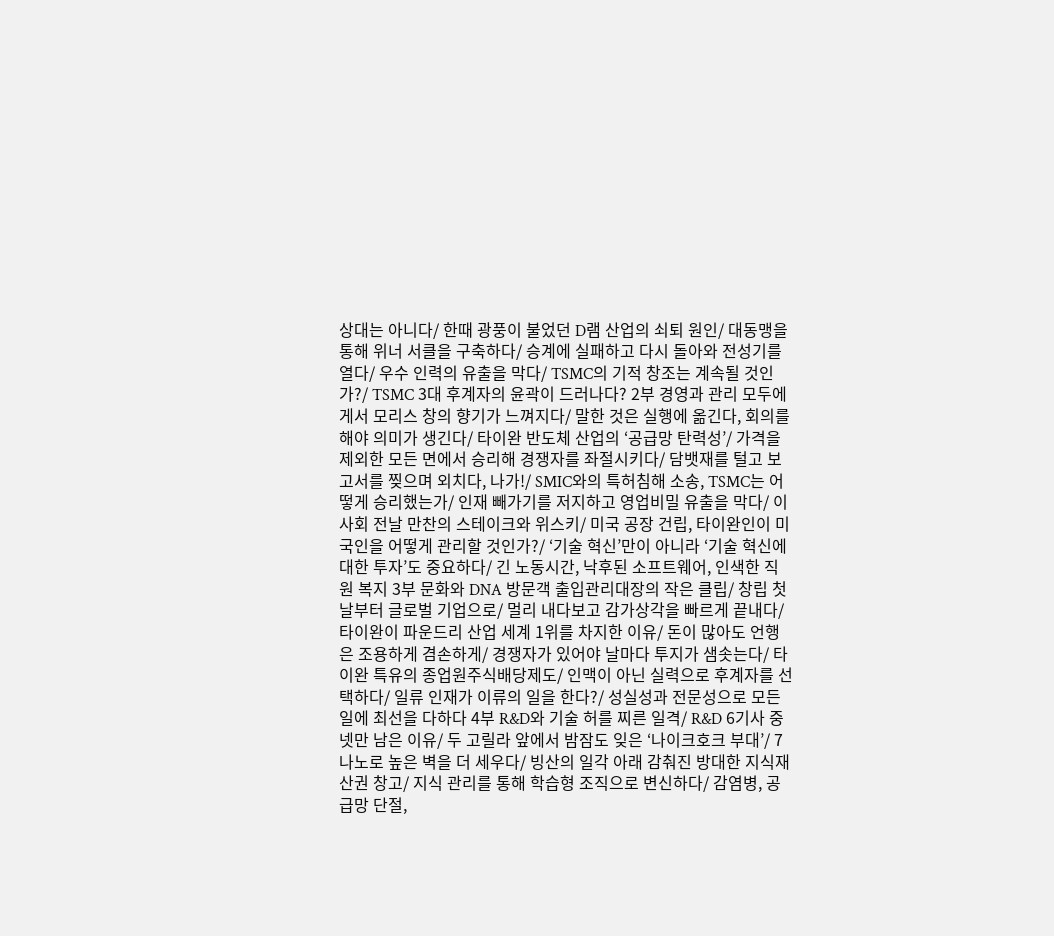상대는 아니다/ 한때 광풍이 불었던 D램 산업의 쇠퇴 원인/ 대동맹을 통해 위너 서클을 구축하다/ 승계에 실패하고 다시 돌아와 전성기를 열다/ 우수 인력의 유출을 막다/ TSMC의 기적 창조는 계속될 것인가?/ TSMC 3대 후계자의 윤곽이 드러나다? 2부 경영과 관리 모두에게서 모리스 창의 향기가 느껴지다/ 말한 것은 실행에 옮긴다, 회의를 해야 의미가 생긴다/ 타이완 반도체 산업의 ‘공급망 탄력성’/ 가격을 제외한 모든 면에서 승리해 경쟁자를 좌절시키다/ 담뱃재를 털고 보고서를 찢으며 외치다, 나가!/ SMIC와의 특허침해 소송, TSMC는 어떻게 승리했는가/ 인재 빼가기를 저지하고 영업비밀 유출을 막다/ 이사회 전날 만찬의 스테이크와 위스키/ 미국 공장 건립, 타이완인이 미국인을 어떻게 관리할 것인가?/ ‘기술 혁신’만이 아니라 ‘기술 혁신에 대한 투자’도 중요하다/ 긴 노동시간, 낙후된 소프트웨어, 인색한 직원 복지 3부 문화와 DNA 방문객 출입관리대장의 작은 클립/ 창립 첫날부터 글로벌 기업으로/ 멀리 내다보고 감가상각을 빠르게 끝내다/ 타이완이 파운드리 산업 세계 1위를 차지한 이유/ 돈이 많아도 언행은 조용하게 겸손하게/ 경쟁자가 있어야 날마다 투지가 샘솟는다/ 타이완 특유의 종업원주식배당제도/ 인맥이 아닌 실력으로 후계자를 선택하다/ 일류 인재가 이류의 일을 한다?/ 성실성과 전문성으로 모든 일에 최선을 다하다 4부 R&D와 기술 허를 찌른 일격/ R&D 6기사 중 넷만 남은 이유/ 두 고릴라 앞에서 밤잠도 잊은 ‘나이크호크 부대’/ 7나노로 높은 벽을 더 세우다/ 빙산의 일각 아래 감춰진 방대한 지식재산권 창고/ 지식 관리를 통해 학습형 조직으로 변신하다/ 감염병, 공급망 단절,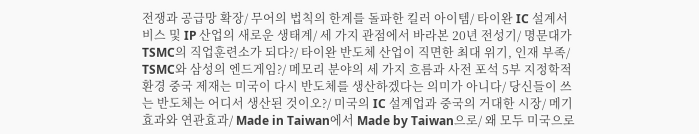전쟁과 공급망 확장/ 무어의 법칙의 한계를 돌파한 킬러 아이템/ 타이완 IC 설계서비스 및 IP 산업의 새로운 생태계/ 세 가지 관점에서 바라본 20년 전성기/ 명문대가 TSMC의 직업훈련소가 되다?/ 타이완 반도체 산업이 직면한 최대 위기, 인재 부족/ TSMC와 삼성의 엔드게임?/ 메모리 분야의 세 가지 흐름과 사전 포석 5부 지정학적 환경 중국 제재는 미국이 다시 반도체를 생산하겠다는 의미가 아니다/ 당신들이 쓰는 반도체는 어디서 생산된 것이오?/ 미국의 IC 설계업과 중국의 거대한 시장/ 메기효과와 연관효과/ Made in Taiwan에서 Made by Taiwan으로/ 왜 모두 미국으로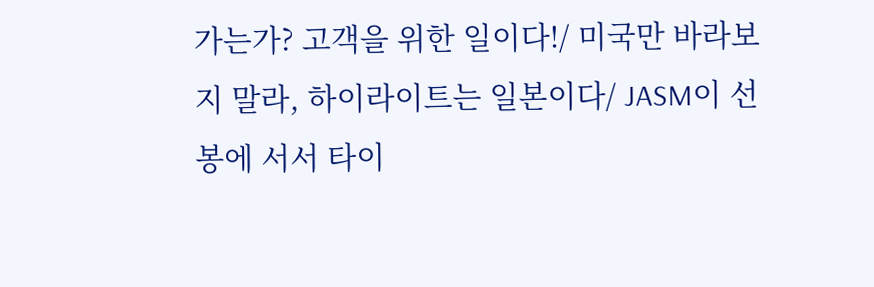가는가? 고객을 위한 일이다!/ 미국만 바라보지 말라, 하이라이트는 일본이다/ JASM이 선봉에 서서 타이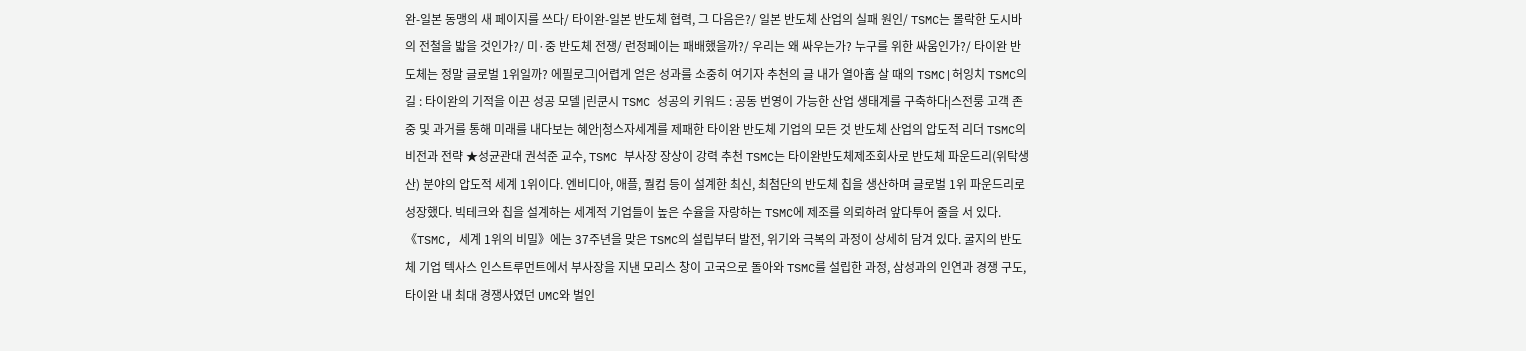완-일본 동맹의 새 페이지를 쓰다/ 타이완-일본 반도체 협력, 그 다음은?/ 일본 반도체 산업의 실패 원인/ TSMC는 몰락한 도시바의 전철을 밟을 것인가?/ 미·중 반도체 전쟁/ 런정페이는 패배했을까?/ 우리는 왜 싸우는가? 누구를 위한 싸움인가?/ 타이완 반도체는 정말 글로벌 1위일까? 에필로그|어렵게 얻은 성과를 소중히 여기자 추천의 글 내가 열아홉 살 때의 TSMC|허잉치 TSMC의 길 : 타이완의 기적을 이끈 성공 모델 |린쿤시 TSMC 성공의 키워드 : 공동 번영이 가능한 산업 생태계를 구축하다|스전룽 고객 존중 및 과거를 통해 미래를 내다보는 혜안|청스자세계를 제패한 타이완 반도체 기업의 모든 것 반도체 산업의 압도적 리더 TSMC의 비전과 전략 ★성균관대 권석준 교수, TSMC 부사장 장상이 강력 추천 TSMC는 타이완반도체제조회사로 반도체 파운드리(위탁생산) 분야의 압도적 세계 1위이다. 엔비디아, 애플, 퀄컴 등이 설계한 최신, 최첨단의 반도체 칩을 생산하며 글로벌 1위 파운드리로 성장했다. 빅테크와 칩을 설계하는 세계적 기업들이 높은 수율을 자랑하는 TSMC에 제조를 의뢰하려 앞다투어 줄을 서 있다. 《TSMC, 세계 1위의 비밀》에는 37주년을 맞은 TSMC의 설립부터 발전, 위기와 극복의 과정이 상세히 담겨 있다. 굴지의 반도체 기업 텍사스 인스트루먼트에서 부사장을 지낸 모리스 창이 고국으로 돌아와 TSMC를 설립한 과정, 삼성과의 인연과 경쟁 구도, 타이완 내 최대 경쟁사였던 UMC와 벌인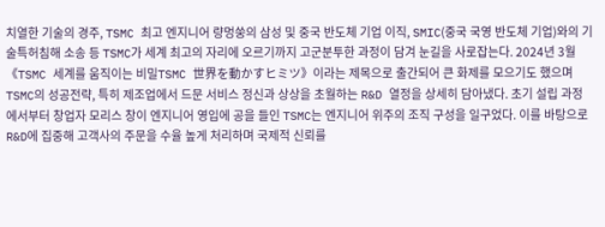치열한 기술의 경주, TSMC 최고 엔지니어 량멍쑹의 삼성 및 중국 반도체 기업 이직, SMIC(중국 국영 반도체 기업)와의 기술특허침해 소송 등 TSMC가 세계 최고의 자리에 오르기까지 고군분투한 과정이 담겨 눈길을 사로잡는다. 2024년 3월 《TSMC 세계를 움직이는 비밀TSMC 世界を動かすヒミツ》이라는 제목으로 출간되어 큰 화제를 모으기도 했으며 TSMC의 성공전략, 특히 제조업에서 드문 서비스 정신과 상상을 초월하는 R&D 열정을 상세히 담아냈다. 초기 설립 과정에서부터 창업자 모리스 창이 엔지니어 영입에 공을 들인 TSMC는 엔지니어 위주의 조직 구성을 일구었다. 이를 바탕으로 R&D에 집중해 고객사의 주문을 수율 높게 처리하며 국제적 신뢰를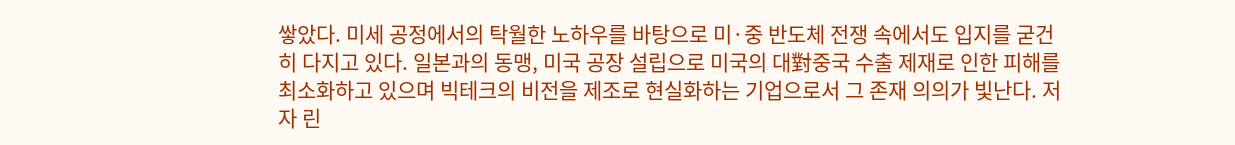쌓았다. 미세 공정에서의 탁월한 노하우를 바탕으로 미·중 반도체 전쟁 속에서도 입지를 굳건히 다지고 있다. 일본과의 동맹, 미국 공장 설립으로 미국의 대對중국 수출 제재로 인한 피해를 최소화하고 있으며 빅테크의 비전을 제조로 현실화하는 기업으로서 그 존재 의의가 빛난다. 저자 린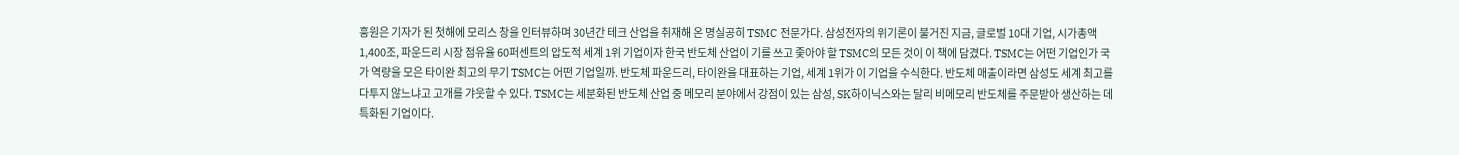훙원은 기자가 된 첫해에 모리스 창을 인터뷰하며 30년간 테크 산업을 취재해 온 명실공히 TSMC 전문가다. 삼성전자의 위기론이 불거진 지금, 글로벌 10대 기업, 시가총액 1,400조, 파운드리 시장 점유율 60퍼센트의 압도적 세계 1위 기업이자 한국 반도체 산업이 기를 쓰고 좇아야 할 TSMC의 모든 것이 이 책에 담겼다. TSMC는 어떤 기업인가 국가 역량을 모은 타이완 최고의 무기 TSMC는 어떤 기업일까. 반도체 파운드리, 타이완을 대표하는 기업, 세계 1위가 이 기업을 수식한다. 반도체 매출이라면 삼성도 세계 최고를 다투지 않느냐고 고개를 갸웃할 수 있다. TSMC는 세분화된 반도체 산업 중 메모리 분야에서 강점이 있는 삼성, SK하이닉스와는 달리 비메모리 반도체를 주문받아 생산하는 데 특화된 기업이다.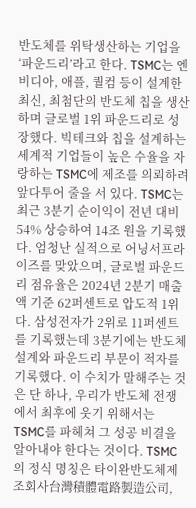반도체를 위탁생산하는 기업을 ‘파운드리’라고 한다. TSMC는 엔비디아, 애플, 퀄컴 등이 설계한 최신, 최첨단의 반도체 칩을 생산하며 글로벌 1위 파운드리로 성장했다. 빅테크와 칩을 설계하는 세계적 기업들이 높은 수율을 자랑하는 TSMC에 제조를 의뢰하려 앞다투어 줄을 서 있다. TSMC는 최근 3분기 순이익이 전년 대비 54% 상승하여 14조 원을 기록했다. 엄청난 실적으로 어닝서프라이즈를 맞았으며, 글로벌 파운드리 점유율은 2024년 2분기 매출액 기준 62퍼센트로 압도적 1위다. 삼성전자가 2위로 11퍼센트를 기록했는데 3분기에는 반도체 설계와 파운드리 부문이 적자를 기록했다. 이 수치가 말해주는 것은 단 하나, 우리가 반도체 전쟁에서 최후에 웃기 위해서는 TSMC를 파헤쳐 그 성공 비결을 알아내야 한다는 것이다. TSMC의 정식 명칭은 타이완반도체제조회사台灣積體電路製造公司,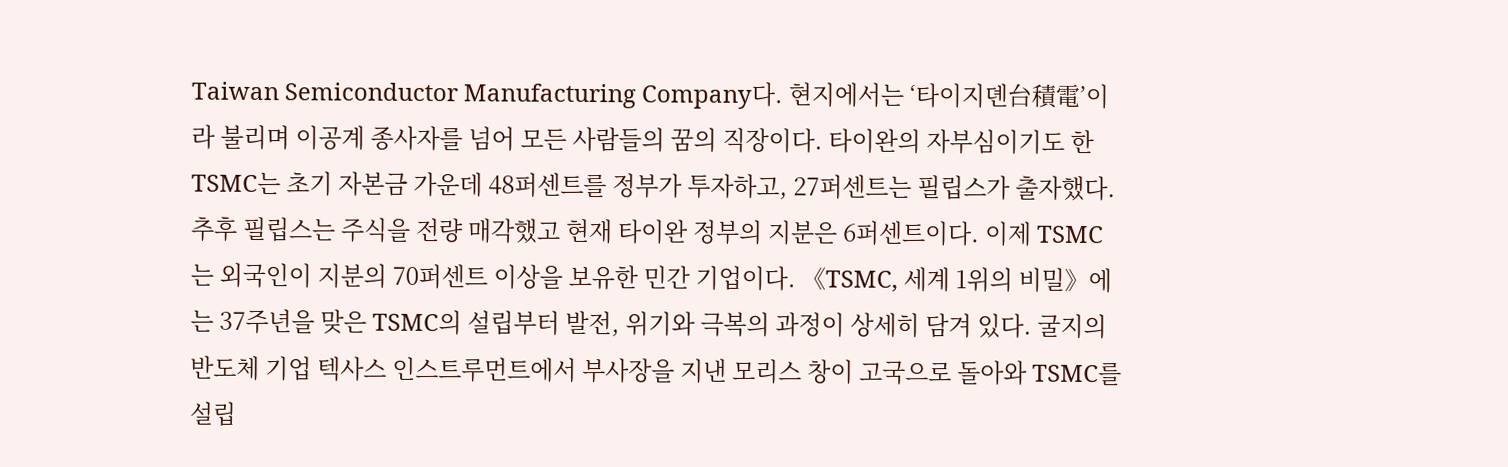Taiwan Semiconductor Manufacturing Company다. 현지에서는 ‘타이지뎬台積電’이라 불리며 이공계 종사자를 넘어 모든 사람들의 꿈의 직장이다. 타이완의 자부심이기도 한 TSMC는 초기 자본금 가운데 48퍼센트를 정부가 투자하고, 27퍼센트는 필립스가 출자했다. 추후 필립스는 주식을 전량 매각했고 현재 타이완 정부의 지분은 6퍼센트이다. 이제 TSMC는 외국인이 지분의 70퍼센트 이상을 보유한 민간 기업이다. 《TSMC, 세계 1위의 비밀》에는 37주년을 맞은 TSMC의 설립부터 발전, 위기와 극복의 과정이 상세히 담겨 있다. 굴지의 반도체 기업 텍사스 인스트루먼트에서 부사장을 지낸 모리스 창이 고국으로 돌아와 TSMC를 설립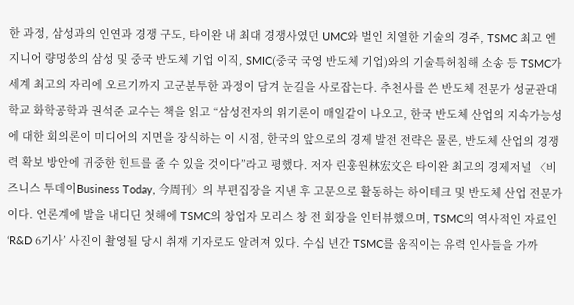한 과정, 삼성과의 인연과 경쟁 구도, 타이완 내 최대 경쟁사였던 UMC와 벌인 치열한 기술의 경주, TSMC 최고 엔지니어 량멍쑹의 삼성 및 중국 반도체 기업 이직, SMIC(중국 국영 반도체 기업)와의 기술특허침해 소송 등 TSMC가 세계 최고의 자리에 오르기까지 고군분투한 과정이 담겨 눈길을 사로잡는다. 추천사를 쓴 반도체 전문가 성균관대학교 화학공학과 권석준 교수는 책을 읽고 “삼성전자의 위기론이 매일같이 나오고, 한국 반도체 산업의 지속가능성에 대한 회의론이 미디어의 지면을 장식하는 이 시점, 한국의 앞으로의 경제 발전 전략은 물론, 반도체 산업의 경쟁력 확보 방안에 귀중한 힌트를 줄 수 있을 것이다”라고 평했다. 저자 린훙원林宏文은 타이완 최고의 경제저널 〈비즈니스 투데이Business Today, 今周刊〉의 부편집장을 지낸 후 고문으로 활동하는 하이테크 및 반도체 산업 전문가이다. 언론계에 발을 내디딘 첫해에 TSMC의 창업자 모리스 창 전 회장을 인터뷰했으며, TSMC의 역사적인 자료인 ‘R&D 6기사’ 사진이 촬영될 당시 취재 기자로도 알려져 있다. 수십 년간 TSMC를 움직이는 유력 인사들을 가까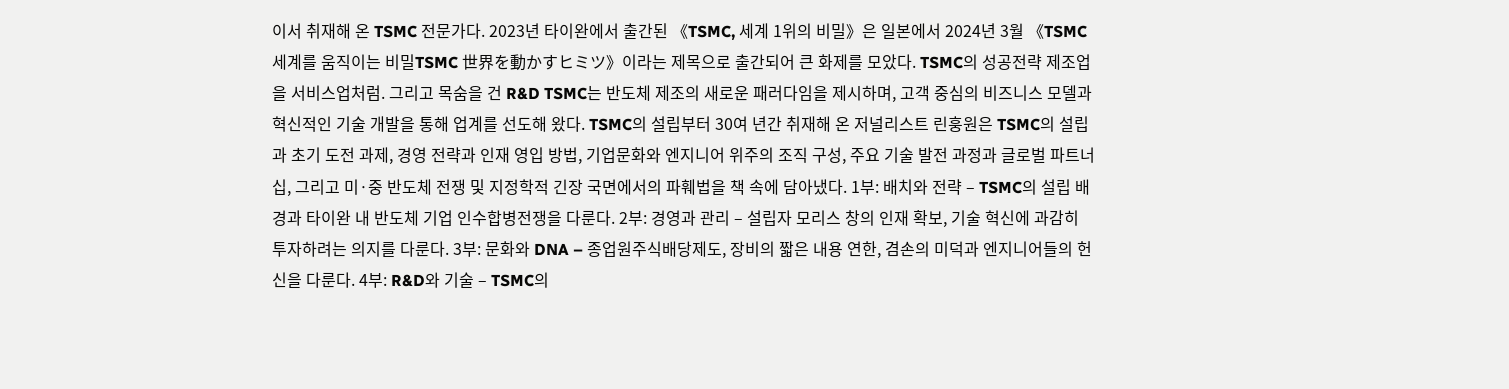이서 취재해 온 TSMC 전문가다. 2023년 타이완에서 출간된 《TSMC, 세계 1위의 비밀》은 일본에서 2024년 3월 《TSMC 세계를 움직이는 비밀TSMC 世界を動かすヒミツ》이라는 제목으로 출간되어 큰 화제를 모았다. TSMC의 성공전략 제조업을 서비스업처럼. 그리고 목숨을 건 R&D TSMC는 반도체 제조의 새로운 패러다임을 제시하며, 고객 중심의 비즈니스 모델과 혁신적인 기술 개발을 통해 업계를 선도해 왔다. TSMC의 설립부터 30여 년간 취재해 온 저널리스트 린훙원은 TSMC의 설립과 초기 도전 과제, 경영 전략과 인재 영입 방법, 기업문화와 엔지니어 위주의 조직 구성, 주요 기술 발전 과정과 글로벌 파트너십, 그리고 미·중 반도체 전쟁 및 지정학적 긴장 국면에서의 파훼법을 책 속에 담아냈다. 1부: 배치와 전략 – TSMC의 설립 배경과 타이완 내 반도체 기업 인수합병전쟁을 다룬다. 2부: 경영과 관리 – 설립자 모리스 창의 인재 확보, 기술 혁신에 과감히 투자하려는 의지를 다룬다. 3부: 문화와 DNA – 종업원주식배당제도, 장비의 짧은 내용 연한, 겸손의 미덕과 엔지니어들의 헌신을 다룬다. 4부: R&D와 기술 – TSMC의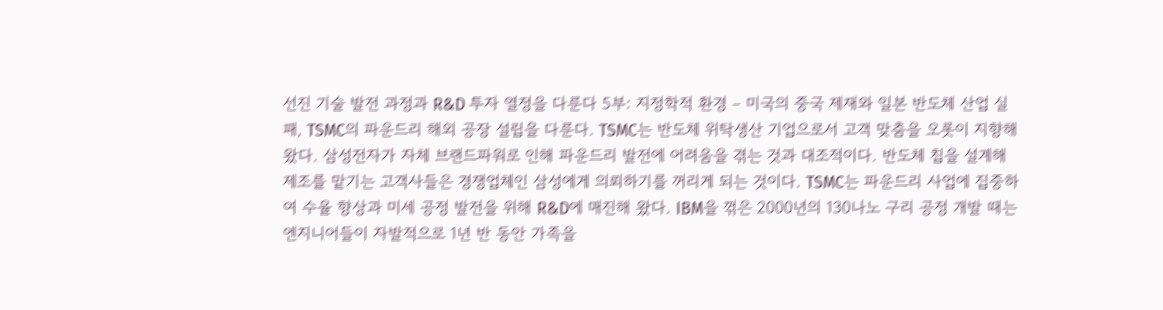선진 기술 발전 과정과 R&D 투자 열정을 다룬다 5부: 지정학적 환경 – 미국의 중국 제재와 일본 반도체 산업 실패, TSMC의 파운드리 해외 공장 설립을 다룬다. TSMC는 반도체 위탁생산 기업으로서 고객 맞춤을 오롯이 지향해 왔다. 삼성전자가 자체 브랜드파워로 인해 파운드리 발전에 어려움을 겪는 것과 대조적이다. 반도체 칩을 설계해 제조를 맡기는 고객사들은 경쟁업체인 삼성에게 의뢰하기를 꺼리게 되는 것이다. TSMC는 파운드리 사업에 집중하여 수율 향상과 미세 공정 발전을 위해 R&D에 매진해 왔다. IBM을 꺾은 2000년의 130나노 구리 공정 개발 때는 엔지니어들이 자발적으로 1년 반 동안 가족을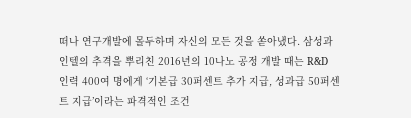떠나 연구개발에 몰두하며 자신의 모든 것을 쏟아냈다. 삼성과 인텔의 추격을 뿌리친 2016년의 10나노 공정 개발 때는 R&D 인력 400여 명에게 ‘기본급 30퍼센트 추가 지급, 성과급 50퍼센트 지급’이라는 파격적인 조건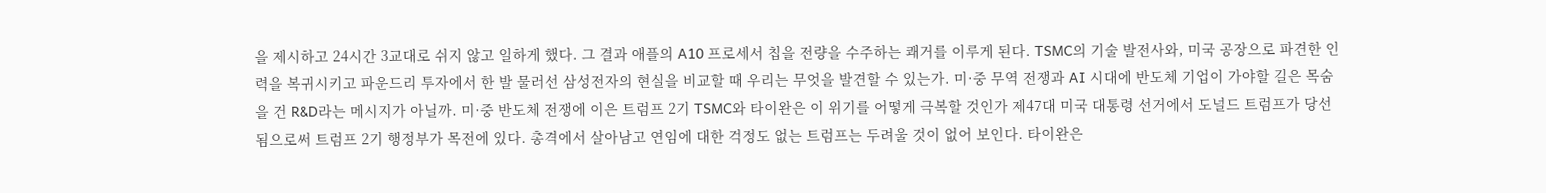을 제시하고 24시간 3교대로 쉬지 않고 일하게 했다. 그 결과 애플의 A10 프로세서 칩을 전량을 수주하는 쾌거를 이루게 된다. TSMC의 기술 발전사와, 미국 공장으로 파견한 인력을 복귀시키고 파운드리 투자에서 한 발 물러선 삼성전자의 현실을 비교할 때 우리는 무엇을 발견할 수 있는가. 미·중 무역 전쟁과 AI 시대에 반도체 기업이 가야할 길은 목숨을 건 R&D라는 메시지가 아닐까. 미·중 반도체 전쟁에 이은 트럼프 2기 TSMC와 타이완은 이 위기를 어떻게 극복할 것인가 제47대 미국 대통령 선거에서 도널드 트럼프가 당선됨으로써 트럼프 2기 행정부가 목전에 있다. 총격에서 살아남고 연임에 대한 걱정도 없는 트럼프는 두려울 것이 없어 보인다. 타이완은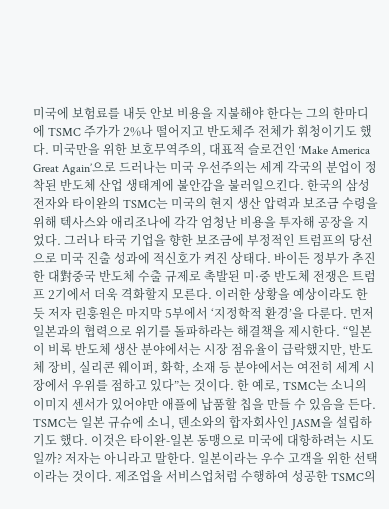미국에 보험료를 내듯 안보 비용을 지불해야 한다는 그의 한마디에 TSMC 주가가 2%나 떨어지고 반도체주 전체가 휘청이기도 했다. 미국만을 위한 보호무역주의, 대표적 슬로건인 ‘Make America Great Again’으로 드러나는 미국 우선주의는 세계 각국의 분업이 정착된 반도체 산업 생태계에 불안감을 불러일으킨다. 한국의 삼성전자와 타이완의 TSMC는 미국의 현지 생산 압력과 보조금 수령을 위해 텍사스와 애리조나에 각각 엄청난 비용을 투자해 공장을 지었다. 그러나 타국 기업을 향한 보조금에 부정적인 트럼프의 당선으로 미국 진출 성과에 적신호가 켜진 상태다. 바이든 정부가 추진한 대對중국 반도체 수출 규제로 촉발된 미·중 반도체 전쟁은 트럼프 2기에서 더욱 격화할지 모른다. 이러한 상황을 예상이라도 한 듯 저자 린훙원은 마지막 5부에서 ‘지정학적 환경’을 다룬다. 먼저 일본과의 협력으로 위기를 돌파하라는 해결책을 제시한다. “일본이 비록 반도체 생산 분야에서는 시장 점유율이 급락했지만, 반도체 장비, 실리콘 웨이퍼, 화학, 소재 등 분야에서는 여전히 세계 시장에서 우위를 점하고 있다”는 것이다. 한 예로, TSMC는 소니의 이미지 센서가 있어야만 애플에 납품할 칩을 만들 수 있음을 든다. TSMC는 일본 규슈에 소니, 덴소와의 합자회사인 JASM을 설립하기도 했다. 이것은 타이완-일본 동맹으로 미국에 대항하려는 시도일까? 저자는 아니라고 말한다. 일본이라는 우수 고객을 위한 선택이라는 것이다. 제조업을 서비스업처럼 수행하여 성공한 TSMC의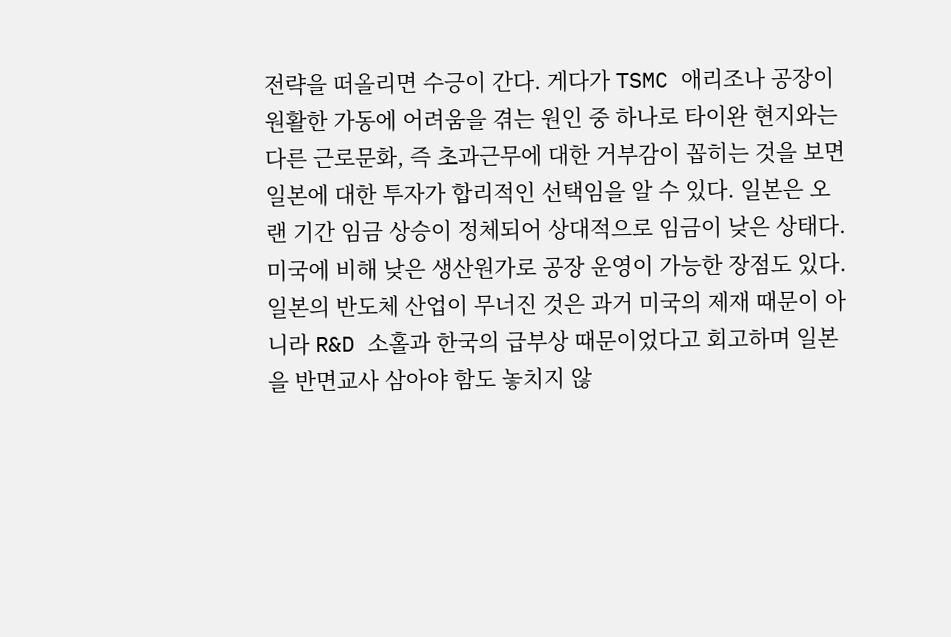전략을 떠올리면 수긍이 간다. 게다가 TSMC 애리조나 공장이 원활한 가동에 어려움을 겪는 원인 중 하나로 타이완 현지와는 다른 근로문화, 즉 초과근무에 대한 거부감이 꼽히는 것을 보면 일본에 대한 투자가 합리적인 선택임을 알 수 있다. 일본은 오랜 기간 임금 상승이 정체되어 상대적으로 임금이 낮은 상태다. 미국에 비해 낮은 생산원가로 공장 운영이 가능한 장점도 있다. 일본의 반도체 산업이 무너진 것은 과거 미국의 제재 때문이 아니라 R&D 소홀과 한국의 급부상 때문이었다고 회고하며 일본을 반면교사 삼아야 함도 놓치지 않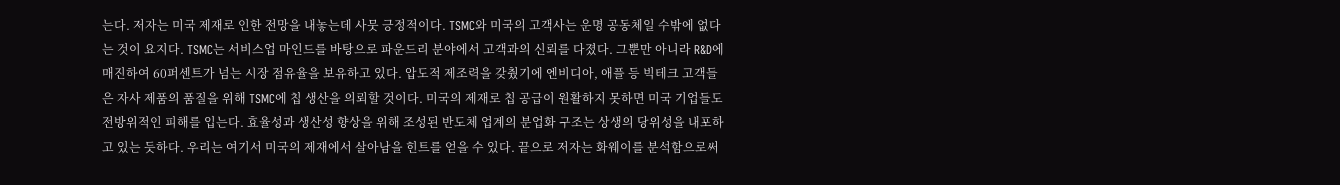는다. 저자는 미국 제재로 인한 전망을 내놓는데 사뭇 긍정적이다. TSMC와 미국의 고객사는 운명 공동체일 수밖에 없다는 것이 요지다. TSMC는 서비스업 마인드를 바탕으로 파운드리 분야에서 고객과의 신뢰를 다졌다. 그뿐만 아니라 R&D에 매진하여 60퍼센트가 넘는 시장 점유율을 보유하고 있다. 압도적 제조력을 갖췄기에 엔비디아, 애플 등 빅테크 고객들은 자사 제품의 품질을 위해 TSMC에 칩 생산을 의뢰할 것이다. 미국의 제재로 칩 공급이 원활하지 못하면 미국 기업들도 전방위적인 피해를 입는다. 효율성과 생산성 향상을 위해 조성된 반도체 업계의 분업화 구조는 상생의 당위성을 내포하고 있는 듯하다. 우리는 여기서 미국의 제재에서 살아남을 힌트를 얻을 수 있다. 끝으로 저자는 화웨이를 분석함으로써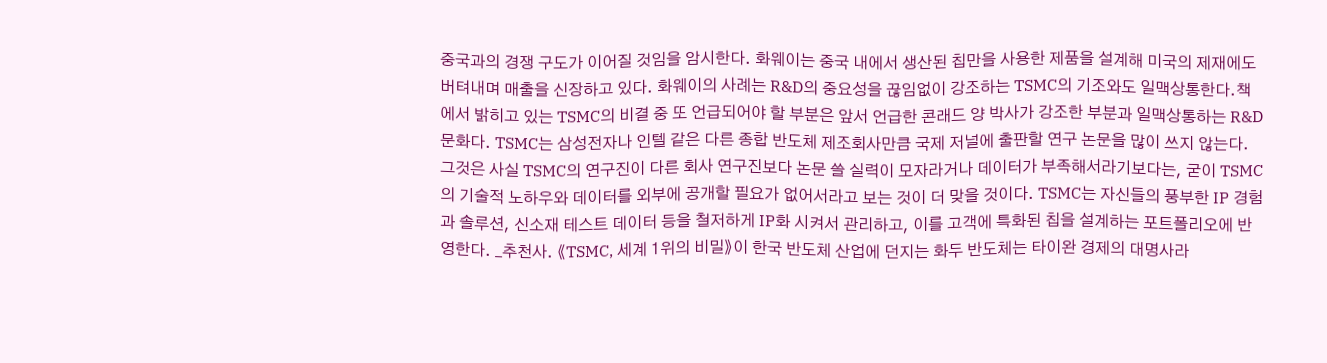중국과의 경쟁 구도가 이어질 것임을 암시한다. 화웨이는 중국 내에서 생산된 칩만을 사용한 제품을 설계해 미국의 제재에도 버텨내며 매출을 신장하고 있다. 화웨이의 사례는 R&D의 중요성을 끊임없이 강조하는 TSMC의 기조와도 일맥상통한다.책에서 밝히고 있는 TSMC의 비결 중 또 언급되어야 할 부분은 앞서 언급한 콘래드 양 박사가 강조한 부분과 일맥상통하는 R&D 문화다. TSMC는 삼성전자나 인텔 같은 다른 종합 반도체 제조회사만큼 국제 저널에 출판할 연구 논문을 많이 쓰지 않는다. 그것은 사실 TSMC의 연구진이 다른 회사 연구진보다 논문 쓸 실력이 모자라거나 데이터가 부족해서라기보다는, 굳이 TSMC의 기술적 노하우와 데이터를 외부에 공개할 필요가 없어서라고 보는 것이 더 맞을 것이다. TSMC는 자신들의 풍부한 IP 경험과 솔루션, 신소재 테스트 데이터 등을 철저하게 IP화 시켜서 관리하고, 이를 고객에 특화된 칩을 설계하는 포트폴리오에 반영한다. _추천사. 《TSMC, 세계 1위의 비밀》이 한국 반도체 산업에 던지는 화두 반도체는 타이완 경제의 대명사라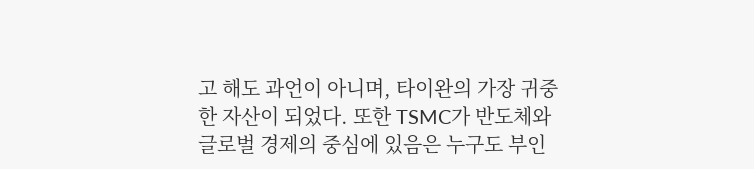고 해도 과언이 아니며, 타이완의 가장 귀중한 자산이 되었다. 또한 TSMC가 반도체와 글로벌 경제의 중심에 있음은 누구도 부인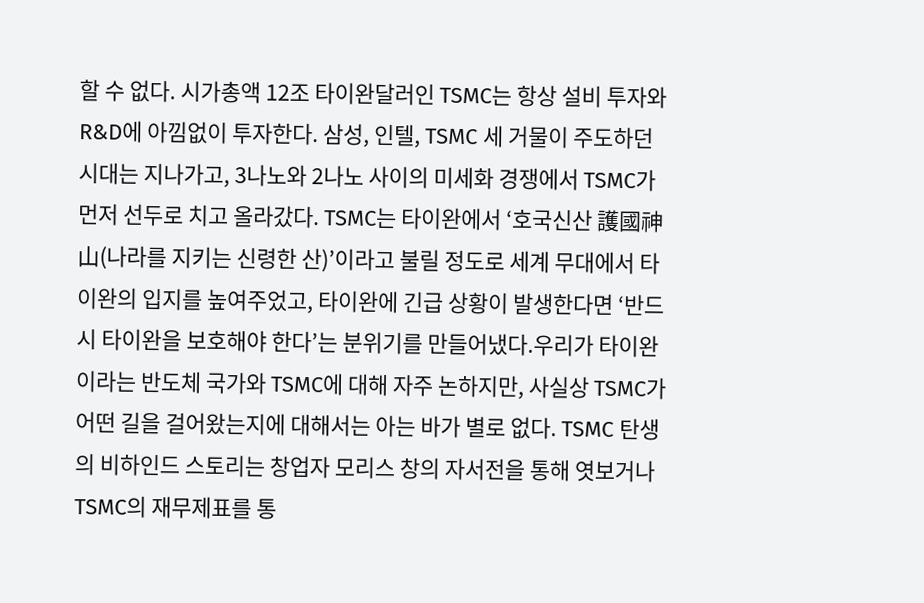할 수 없다. 시가총액 12조 타이완달러인 TSMC는 항상 설비 투자와 R&D에 아낌없이 투자한다. 삼성, 인텔, TSMC 세 거물이 주도하던 시대는 지나가고, 3나노와 2나노 사이의 미세화 경쟁에서 TSMC가 먼저 선두로 치고 올라갔다. TSMC는 타이완에서 ‘호국신산 護國神山(나라를 지키는 신령한 산)’이라고 불릴 정도로 세계 무대에서 타이완의 입지를 높여주었고, 타이완에 긴급 상황이 발생한다면 ‘반드시 타이완을 보호해야 한다’는 분위기를 만들어냈다.우리가 타이완이라는 반도체 국가와 TSMC에 대해 자주 논하지만, 사실상 TSMC가 어떤 길을 걸어왔는지에 대해서는 아는 바가 별로 없다. TSMC 탄생의 비하인드 스토리는 창업자 모리스 창의 자서전을 통해 엿보거나 TSMC의 재무제표를 통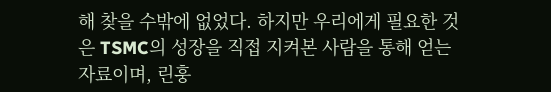해 찾을 수밖에 없었다. 하지만 우리에게 필요한 것은 TSMC의 성장을 직접 지켜본 사람을 통해 얻는 자료이며, 린훙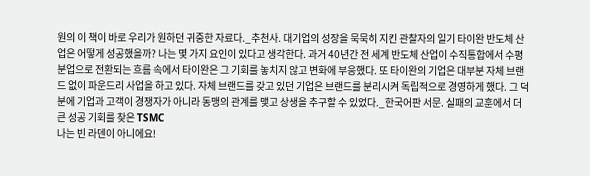원의 이 책이 바로 우리가 원하던 귀중한 자료다._추천사. 대기업의 성장을 묵묵히 지킨 관찰자의 일기 타이완 반도체 산업은 어떻게 성공했을까? 나는 몇 가지 요인이 있다고 생각한다. 과거 40년간 전 세계 반도체 산업이 수직통합에서 수평분업으로 전환되는 흐름 속에서 타이완은 그 기회를 놓치지 않고 변화에 부응했다. 또 타이완의 기업은 대부분 자체 브랜드 없이 파운드리 사업을 하고 있다. 자체 브랜드를 갖고 있던 기업은 브랜드를 분리시켜 독립적으로 경영하게 했다. 그 덕분에 기업과 고객이 경쟁자가 아니라 동맹의 관계를 맺고 상생을 추구할 수 있었다._한국어판 서문. 실패의 교훈에서 더 큰 성공 기회를 찾은 TSMC
나는 빈 라덴이 아니에요!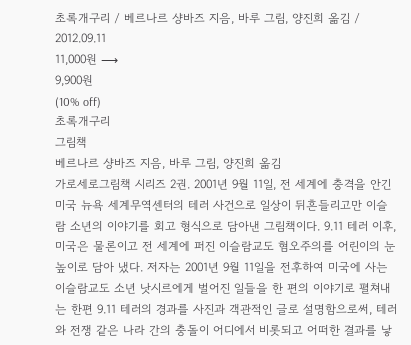초록개구리 / 베르나르 샹바즈 지음, 바루 그림, 양진희 옮김 / 2012.09.11
11,000원 ⟶
9,900원
(10% off)
초록개구리
그림책
베르나르 샹바즈 지음, 바루 그림, 양진희 옮김
가로세로그림책 시리즈 2권. 2001년 9월 11일, 전 세계에 충격을 안긴 미국 뉴욕 세계무역센터의 테러 사건으로 일상이 뒤흔들리고만 이슬람 소년의 이야기를 회고 형식으로 담아낸 그림책이다. 9.11 테러 이후, 미국은 물론이고 전 세계에 퍼진 이슬람교도 혐오주의를 어린이의 눈높이로 담아 냈다. 저자는 2001년 9월 11일을 전후하여 미국에 사는 이슬람교도 소년 낫시르에게 벌어진 일들을 한 편의 이야기로 펼쳐내는 한편 9.11 테러의 경과를 사진과 객관적인 글로 설명함으로써, 테러와 전쟁 같은 나라 간의 충돌이 어디에서 비롯되고 어떠한 결과를 낳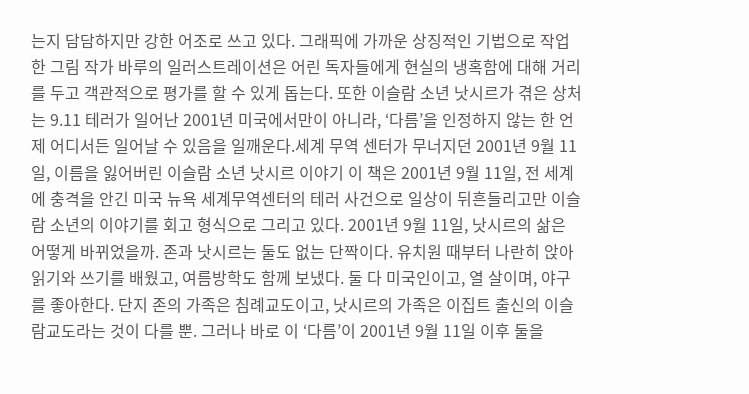는지 담담하지만 강한 어조로 쓰고 있다. 그래픽에 가까운 상징적인 기법으로 작업한 그림 작가 바루의 일러스트레이션은 어린 독자들에게 현실의 냉혹함에 대해 거리를 두고 객관적으로 평가를 할 수 있게 돕는다. 또한 이슬람 소년 낫시르가 겪은 상처는 9.11 테러가 일어난 2001년 미국에서만이 아니라, ‘다름’을 인정하지 않는 한 언제 어디서든 일어날 수 있음을 일깨운다.세계 무역 센터가 무너지던 2001년 9월 11일, 이름을 잃어버린 이슬람 소년 낫시르 이야기 이 책은 2001년 9월 11일, 전 세계에 충격을 안긴 미국 뉴욕 세계무역센터의 테러 사건으로 일상이 뒤흔들리고만 이슬람 소년의 이야기를 회고 형식으로 그리고 있다. 2001년 9월 11일, 낫시르의 삶은 어떻게 바뀌었을까. 존과 낫시르는 둘도 없는 단짝이다. 유치원 때부터 나란히 앉아 읽기와 쓰기를 배웠고, 여름방학도 함께 보냈다. 둘 다 미국인이고, 열 살이며, 야구를 좋아한다. 단지 존의 가족은 침례교도이고, 낫시르의 가족은 이집트 출신의 이슬람교도라는 것이 다를 뿐. 그러나 바로 이 ‘다름’이 2001년 9월 11일 이후 둘을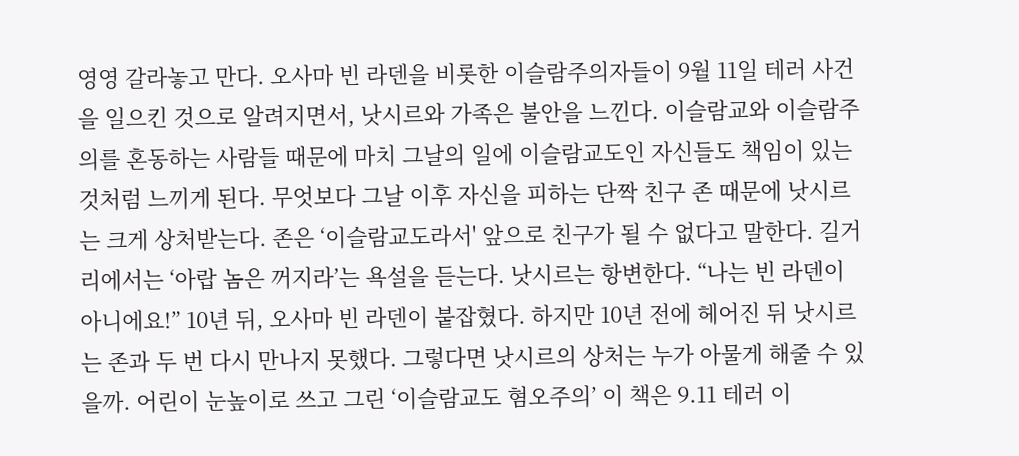영영 갈라놓고 만다. 오사마 빈 라덴을 비롯한 이슬람주의자들이 9월 11일 테러 사건을 일으킨 것으로 알려지면서, 낫시르와 가족은 불안을 느낀다. 이슬람교와 이슬람주의를 혼동하는 사람들 때문에 마치 그날의 일에 이슬람교도인 자신들도 책임이 있는 것처럼 느끼게 된다. 무엇보다 그날 이후 자신을 피하는 단짝 친구 존 때문에 낫시르는 크게 상처받는다. 존은 ‘이슬람교도라서' 앞으로 친구가 될 수 없다고 말한다. 길거리에서는 ‘아랍 놈은 꺼지라’는 욕설을 듣는다. 낫시르는 항변한다. “나는 빈 라덴이 아니에요!” 10년 뒤, 오사마 빈 라덴이 붙잡혔다. 하지만 10년 전에 헤어진 뒤 낫시르는 존과 두 번 다시 만나지 못했다. 그렇다면 낫시르의 상처는 누가 아물게 해줄 수 있을까. 어린이 눈높이로 쓰고 그린 ‘이슬람교도 혐오주의’ 이 책은 9.11 테러 이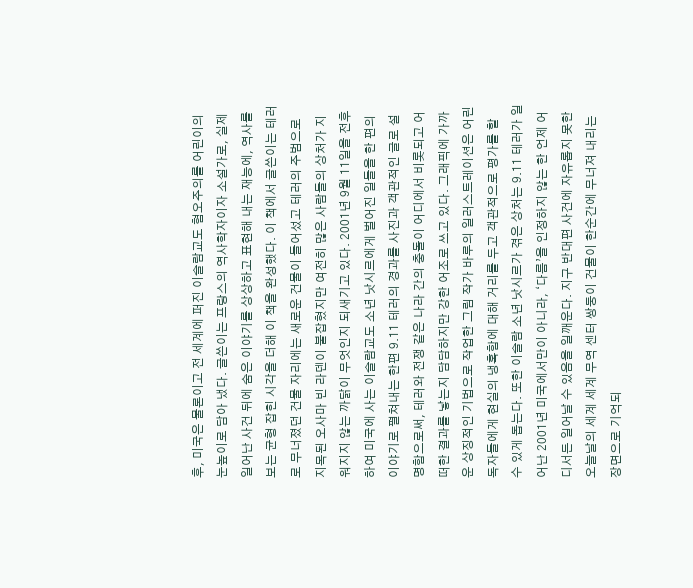후, 미국은 물론이고 전 세계에 퍼진 이슬람교도 혐오주의를 어린이의 눈높이로 담아 냈다. 글쓴이는 프랑스의 역사학자이자 소설가로, 실제 일어난 사건 뒤에 숨은 이야기를 상상하고 표현해 내는 재능에, 역사를 보는 균형 잡힌 시각을 더해 이 책을 완성했다. 이 책에서 글쓴이는 테러로 무너졌던 건물 자리에는 새로운 건물이 들어섰고 테러의 주범으로 지목된 오사마 빈 라덴이 붙잡혔지만 여전히 많은 사람들의 상처가 지워지지 않는 까닭이 무엇인지 되새기고 있다. 2001년 9월 11일을 전후하여 미국에 사는 이슬람교도 소년 낫시르에게 벌어진 일들을 한 편의 이야기로 펼쳐내는 한편 9.11 테러의 경과를 사진과 객관적인 글로 설명함으로써, 테러와 전쟁 같은 나라 간의 충돌이 어디에서 비롯되고 어떠한 결과를 낳는지 담담하지만 강한 어조로 쓰고 있다. 그래픽에 가까운 상징적인 기법으로 작업한 그림 작가 바루의 일러스트레이션은 어린 독자들에게 현실의 냉혹함에 대해 거리를 두고 객관적으로 평가를 할 수 있게 돕는다. 또한 이슬람 소년 낫시르가 겪은 상처는 9.11 테러가 일어난 2001년 미국에서만이 아니라, ‘다름’을 인정하지 않는 한 언제 어디서든 일어날 수 있음을 일깨운다. 지구 반대편 사건에 자유롭지 못한 오늘날의 세계 세계 무역 센터 쌍둥이 건물이 한순간에 무너져 내리는 장면으로 기억되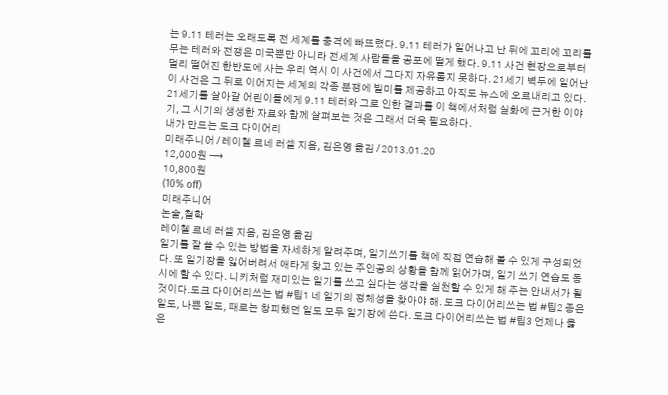는 9.11 테러는 오래도록 전 세계를 충격에 빠뜨렸다. 9.11 테러가 일어나고 난 뒤에 꼬리에 꼬리를 무는 테러와 전쟁은 미국뿐만 아니라 전세계 사람들을 공포에 떨게 했다. 9.11 사건 현장으로부터 멀리 떨어진 한반도에 사는 우리 역시 이 사건에서 그다지 자유롭지 못하다. 21세기 벽두에 일어난 이 사건은 그 뒤로 이어지는 세계의 각종 분쟁에 빌미를 제공하고 아직도 뉴스에 오르내리고 있다. 21세기를 살아갈 어린이들에게 9.11 테러와 그로 인한 결과를 이 책에서처럼 실화에 근거한 이야기, 그 시기의 생생한 자료와 함께 살펴보는 것은 그래서 더욱 필요하다.
내가 만드는 도크 다이어리
미래주니어 / 레이첼 르네 러셀 지음, 김은영 옮김 / 2013.01.20
12,000원 ⟶
10,800원
(10% off)
미래주니어
논술,철학
레이첼 르네 러셀 지음, 김은영 옮김
일기를 잘 쓸 수 있는 방법을 자세하게 알려주며, 일기쓰기를 책에 직접 연습해 볼 수 있게 구성되었다. 또 일기장을 잃어버려서 애타게 찾고 있는 주인공의 상황을 함께 읽어가며, 일기 쓰기 연습도 동시에 할 수 있다. 니키처럼 재미있는 일기를 쓰고 싶다는 생각을 실천할 수 있게 해 주는 안내서가 될 것이다.도크 다이어리쓰는 법 #팁1 네 일기의 정체성을 찾아야 해. 도크 다이어리쓰는 법 #팁2 종은 일도, 나쁜 일도, 때로는 창피했던 일도 모두 일기장에 쓴다. 도크 다이어리쓰는 법 #팁3 언제나 옳은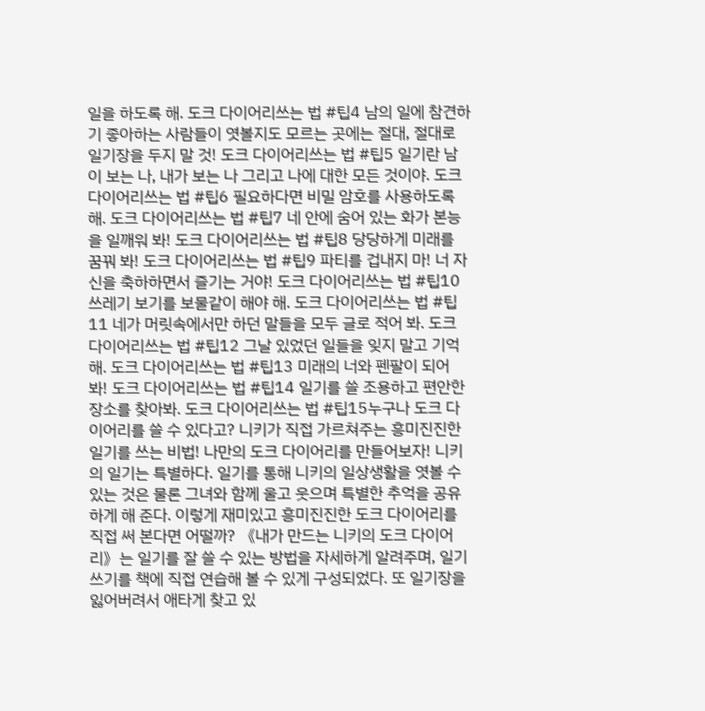일을 하도록 해. 도크 다이어리쓰는 법 #팁4 남의 일에 참견하기 좋아하는 사람들이 엿볼지도 모르는 곳에는 절대, 절대로 일기장을 두지 말 것! 도크 다이어리쓰는 법 #팁5 일기란 남이 보는 나, 내가 보는 나 그리고 나에 대한 모든 것이야. 도크 다이어리쓰는 법 #팁6 필요하다면 비밀 암호를 사용하도록 해. 도크 다이어리쓰는 법 #팁7 네 안에 숨어 있는 화가 본능을 일깨워 봐! 도크 다이어리쓰는 법 #팁8 당당하게 미래를 꿈꿔 봐! 도크 다이어리쓰는 법 #팁9 파티를 겁내지 마! 너 자신을 축하하면서 즐기는 거야! 도크 다이어리쓰는 법 #팁10 쓰레기 보기를 보물같이 해야 해. 도크 다이어리쓰는 법 #팁11 네가 머릿속에서만 하던 말들을 모두 글로 적어 봐. 도크 다이어리쓰는 법 #팁12 그날 있었던 일들을 잊지 말고 기억해. 도크 다이어리쓰는 법 #팁13 미래의 너와 펜팔이 되어 봐! 도크 다이어리쓰는 법 #팁14 일기를 쓸 조용하고 편안한 장소를 찾아봐. 도크 다이어리쓰는 법 #팁15누구나 도크 다이어리를 쓸 수 있다고? 니키가 직접 가르쳐주는 흥미진진한 일기를 쓰는 비법! 나만의 도크 다이어리를 만들어보자! 니키의 일기는 특별하다. 일기를 통해 니키의 일상생활을 엿볼 수 있는 것은 물론 그녀와 함께 울고 웃으며 특별한 추억을 공유하게 해 준다. 이렇게 재미있고 흥미진진한 도크 다이어리를 직접 써 본다면 어떨까? 《내가 만드는 니키의 도크 다이어리》는 일기를 잘 쓸 수 있는 방법을 자세하게 알려주며, 일기쓰기를 책에 직접 연습해 볼 수 있게 구성되었다. 또 일기장을 잃어버려서 애타게 찾고 있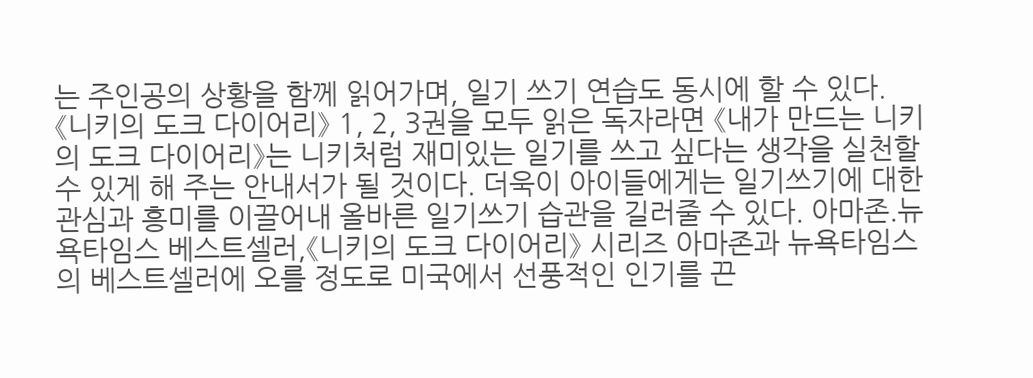는 주인공의 상황을 함께 읽어가며, 일기 쓰기 연습도 동시에 할 수 있다. 《니키의 도크 다이어리》 1, 2, 3권을 모두 읽은 독자라면 《내가 만드는 니키의 도크 다이어리》는 니키처럼 재미있는 일기를 쓰고 싶다는 생각을 실천할 수 있게 해 주는 안내서가 될 것이다. 더욱이 아이들에게는 일기쓰기에 대한 관심과 흥미를 이끌어내 올바른 일기쓰기 습관을 길러줄 수 있다. 아마존.뉴욕타임스 베스트셀러,《니키의 도크 다이어리》 시리즈 아마존과 뉴욕타임스의 베스트셀러에 오를 정도로 미국에서 선풍적인 인기를 끈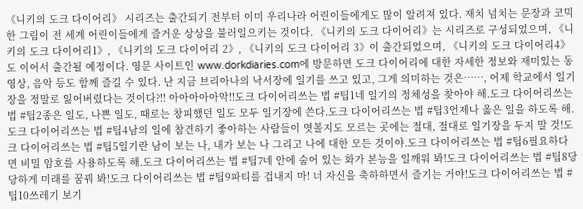《니키의 도크 다이어리》 시리즈는 출간되기 전부터 이미 우리나라 어린이들에게도 많이 알려져 있다. 재치 넘치는 문장과 코믹한 그림이 전 세계 어린이들에게 즐거운 상상을 불러일으키는 것이다. 《니키의 도크 다이어리》는 시리즈로 구성되었으며, 《니키의 도크 다이어리1》, 《니키의 도크 다이어리 2》, 《니키의 도크 다이어리 3》이 출간되었으며, 《니키의 도크 다이어리4》도 이어서 출간될 예정이다. 영문 사이트인 www.dorkdiaries.com에 방문하면 도크 다이어리에 대한 자세한 정보와 재미있는 동영상, 음악 등도 함께 즐길 수 있다. 난 지금 브리아나의 낙서장에 일기를 쓰고 있고, 그게 의미하는 것은……, 어제 학교에서 일기장을 정말로 잃어버렸다는 것이다?!! 아아아아아악!!도크 다이어리쓰는 법 #팁1네 일기의 정체성을 찾아야 해.도크 다이어리쓰는 법 #팁2종은 일도, 나쁜 일도, 때로는 창피했던 일도 모두 일기장에 쓴다.도크 다이어리쓰는 법 #팁3언제나 옳은 일을 하도록 해.도크 다이어리쓰는 법 #팁4남의 일에 참견하기 좋아하는 사람들이 엿볼지도 모르는 곳에는 절대, 절대로 일기장을 두지 말 것!도크 다이어리쓰는 법 #팁5일기란 남이 보는 나, 내가 보는 나 그리고 나에 대한 모든 것이야.도크 다이어리쓰는 법 #팁6필요하다면 비밀 암호를 사용하도록 해.도크 다이어리쓰는 법 #팁7네 안에 숨어 있는 화가 본능을 일깨워 봐!도크 다이어리쓰는 법 #팁8당당하게 미래를 꿈꿔 봐!도크 다이어리쓰는 법 #팁9파티를 겁내지 마! 너 자신을 축하하면서 즐기는 거야!도크 다이어리쓰는 법 #팁10쓰레기 보기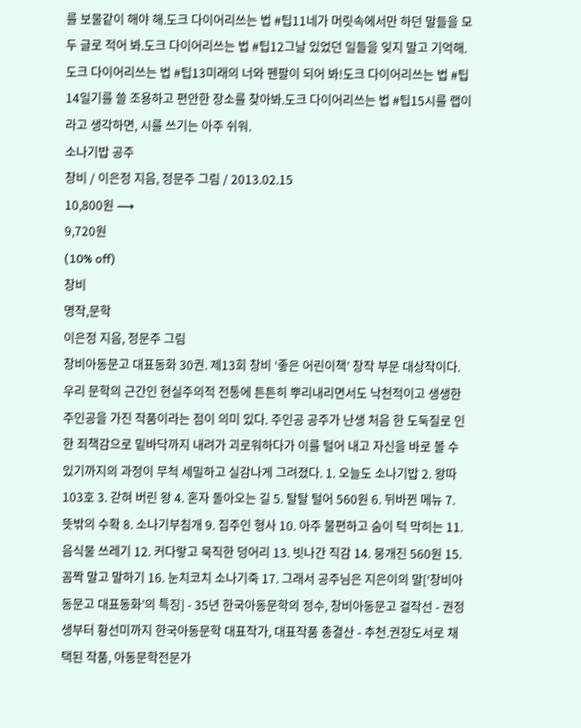를 보물같이 해야 해.도크 다이어리쓰는 법 #팁11네가 머릿속에서만 하던 말들을 모두 글로 적어 봐.도크 다이어리쓰는 법 #팁12그날 있었던 일들을 잊지 말고 기억해.도크 다이어리쓰는 법 #팁13미래의 너와 펜팔이 되어 봐!도크 다이어리쓰는 법 #팁14일기를 쓸 조용하고 편안한 장소를 찾아봐.도크 다이어리쓰는 법 #팁15시를 랩이라고 생각하면, 시를 쓰기는 아주 쉬워.
소나기밥 공주
창비 / 이은정 지음, 정문주 그림 / 2013.02.15
10,800원 ⟶
9,720원
(10% off)
창비
명작,문학
이은정 지음, 정문주 그림
창비아동문고 대표동화 30권. 제13회 창비 ‘좋은 어린이책’ 창작 부문 대상작이다. 우리 문학의 근간인 현실주의적 전통에 튼튼히 뿌리내리면서도 낙천적이고 생생한 주인공을 가진 작품이라는 점이 의미 있다. 주인공 공주가 난생 처음 한 도둑질로 인한 죄책감으로 밑바닥까지 내려가 괴로워하다가 이를 털어 내고 자신을 바로 볼 수 있기까지의 과정이 무척 세밀하고 실감나게 그려졌다. 1. 오늘도 소나기밥 2. 왕따 103호 3. 갇혀 버린 왕 4. 혼자 돌아오는 길 5. 탈탈 털어 560원 6. 뒤바뀐 메뉴 7. 뜻밖의 수확 8. 소나기부침개 9. 집주인 형사 10. 아주 불편하고 숨이 턱 막히는 11. 음식물 쓰레기 12. 커다랗고 묵직한 덩어리 13. 빗나간 직감 14. 뭉개진 560원 15. 꼼짝 말고 말하기 16. 눈치코치 소나기죽 17. 그래서 공주님은 지은이의 말[‘창비아동문고 대표동화’의 특징] - 35년 한국아동문학의 정수, 창비아동문고 걸작선 - 권정생부터 황선미까지 한국아동문학 대표작가, 대표작품 총결산 - 추천.권장도서로 채택된 작품, 아동문학전문가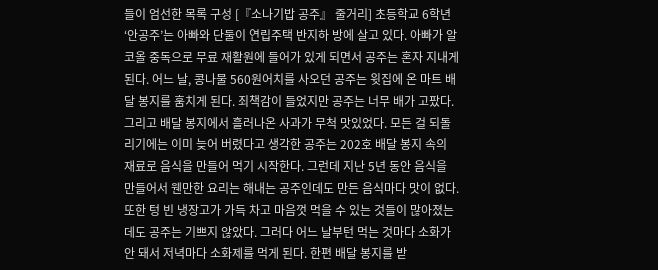들이 엄선한 목록 구성 [『소나기밥 공주』 줄거리] 초등학교 6학년 ‘안공주’는 아빠와 단둘이 연립주택 반지하 방에 살고 있다. 아빠가 알코올 중독으로 무료 재활원에 들어가 있게 되면서 공주는 혼자 지내게 된다. 어느 날, 콩나물 560원어치를 사오던 공주는 윗집에 온 마트 배달 봉지를 훔치게 된다. 죄책감이 들었지만 공주는 너무 배가 고팠다. 그리고 배달 봉지에서 흘러나온 사과가 무척 맛있었다. 모든 걸 되돌리기에는 이미 늦어 버렸다고 생각한 공주는 202호 배달 봉지 속의 재료로 음식을 만들어 먹기 시작한다. 그런데 지난 5년 동안 음식을 만들어서 웬만한 요리는 해내는 공주인데도 만든 음식마다 맛이 없다. 또한 텅 빈 냉장고가 가득 차고 마음껏 먹을 수 있는 것들이 많아졌는데도 공주는 기쁘지 않았다. 그러다 어느 날부턴 먹는 것마다 소화가 안 돼서 저녁마다 소화제를 먹게 된다. 한편 배달 봉지를 받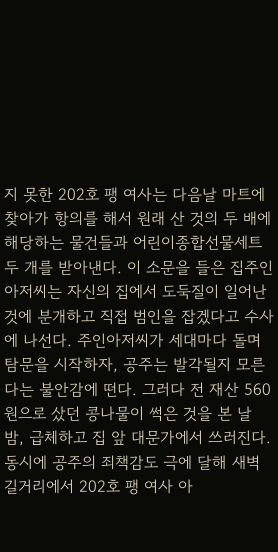지 못한 202호 팽 여사는 다음날 마트에 찾아가 항의를 해서 원래 산 것의 두 배에 해당하는 물건들과 어린이종합선물세트 두 개를 받아낸다. 이 소문을 들은 집주인 아저씨는 자신의 집에서 도둑질이 일어난 것에 분개하고 직접 범인을 잡겠다고 수사에 나선다. 주인아저씨가 세대마다 돌며 탐문을 시작하자, 공주는 발각될지 모른다는 불안감에 떤다. 그러다 전 재산 560원으로 샀던 콩나물이 썩은 것을 본 날 밤, 급체하고 집 앞 대문가에서 쓰러진다. 동시에 공주의 죄책감도 극에 달해 새벽 길거리에서 202호 팽 여사 아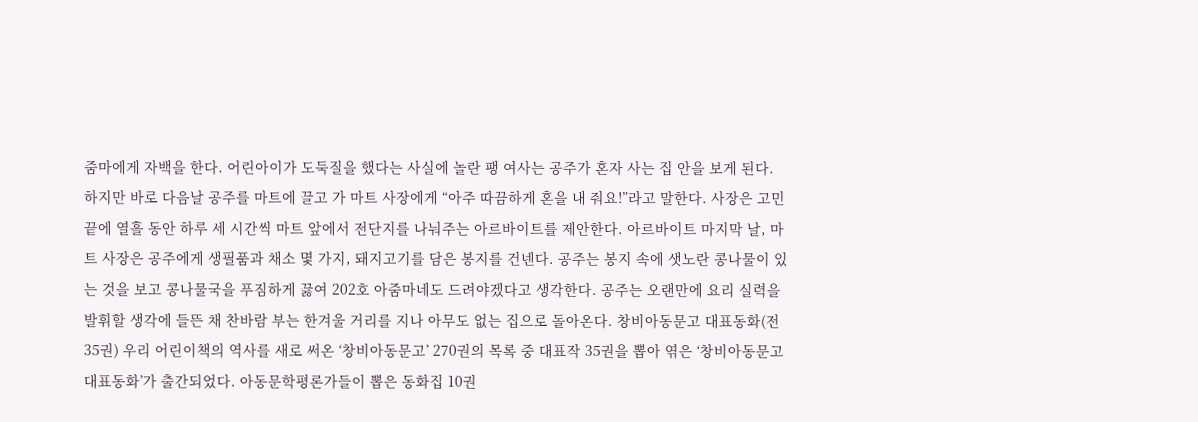줌마에게 자백을 한다. 어린아이가 도둑질을 했다는 사실에 놀란 팽 여사는 공주가 혼자 사는 집 안을 보게 된다. 하지만 바로 다음날 공주를 마트에 끌고 가 마트 사장에게 “아주 따끔하게 혼을 내 줘요!”라고 말한다. 사장은 고민 끝에 열흘 동안 하루 세 시간씩 마트 앞에서 전단지를 나눠주는 아르바이트를 제안한다. 아르바이트 마지막 날, 마트 사장은 공주에게 생필품과 채소 몇 가지, 돼지고기를 담은 봉지를 건넨다. 공주는 봉지 속에 샛노란 콩나물이 있는 것을 보고 콩나물국을 푸짐하게 끓여 202호 아줌마네도 드려야겠다고 생각한다. 공주는 오랜만에 요리 실력을 발휘할 생각에 들뜬 채 찬바람 부는 한겨울 거리를 지나 아무도 없는 집으로 돌아온다. 창비아동문고 대표동화(전35권) 우리 어린이책의 역사를 새로 써온 ‘창비아동문고’ 270권의 목록 중 대표작 35권을 뽑아 엮은 ‘창비아동문고 대표동화’가 출간되었다. 아동문학평론가들이 뽑은 동화집 10권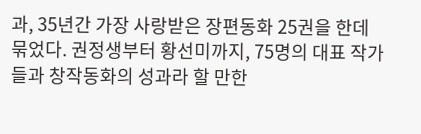과, 35년간 가장 사랑받은 장편동화 25권을 한데 묶었다. 권정생부터 황선미까지, 75명의 대표 작가들과 창작동화의 성과라 할 만한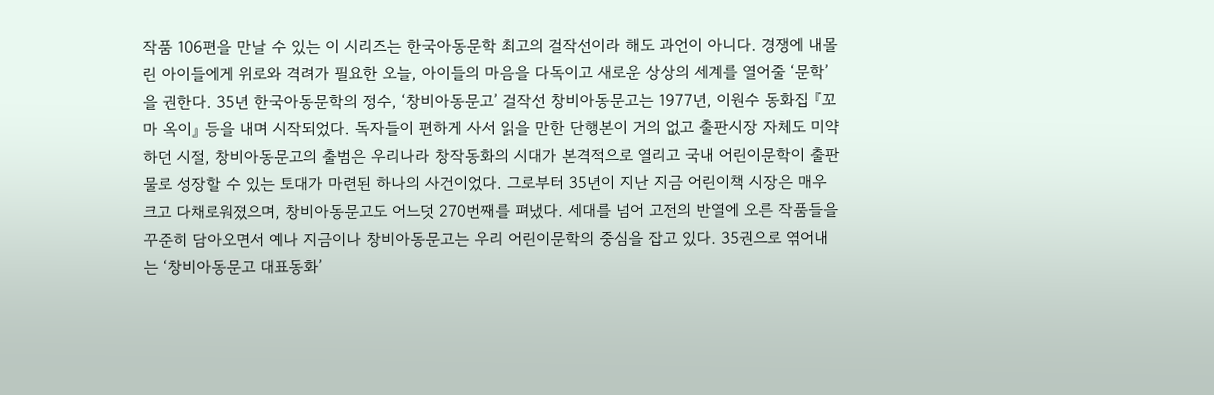작품 106편을 만날 수 있는 이 시리즈는 한국아동문학 최고의 걸작선이라 해도 과언이 아니다. 경쟁에 내몰린 아이들에게 위로와 격려가 필요한 오늘, 아이들의 마음을 다독이고 새로운 상상의 세계를 열어줄 ‘문학’을 권한다. 35년 한국아동문학의 정수, ‘창비아동문고’ 걸작선 창비아동문고는 1977년, 이원수 동화집 『꼬마 옥이』 등을 내며 시작되었다. 독자들이 편하게 사서 읽을 만한 단행본이 거의 없고 출판시장 자체도 미약하던 시절, 창비아동문고의 출범은 우리나라 창작동화의 시대가 본격적으로 열리고 국내 어린이문학이 출판물로 성장할 수 있는 토대가 마련된 하나의 사건이었다. 그로부터 35년이 지난 지금 어린이책 시장은 매우 크고 다채로워졌으며, 창비아동문고도 어느덧 270번째를 펴냈다. 세대를 넘어 고전의 반열에 오른 작품들을 꾸준히 담아오면서 예나 지금이나 창비아동문고는 우리 어린이문학의 중심을 잡고 있다. 35권으로 엮어내는 ‘창비아동문고 대표동화’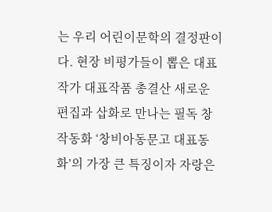는 우리 어린이문학의 결정판이다. 현장 비평가들이 뽑은 대표작가 대표작품 총결산 새로운 편집과 삽화로 만나는 필독 창작동화 ‘창비아동문고 대표동화’의 가장 큰 특징이자 자랑은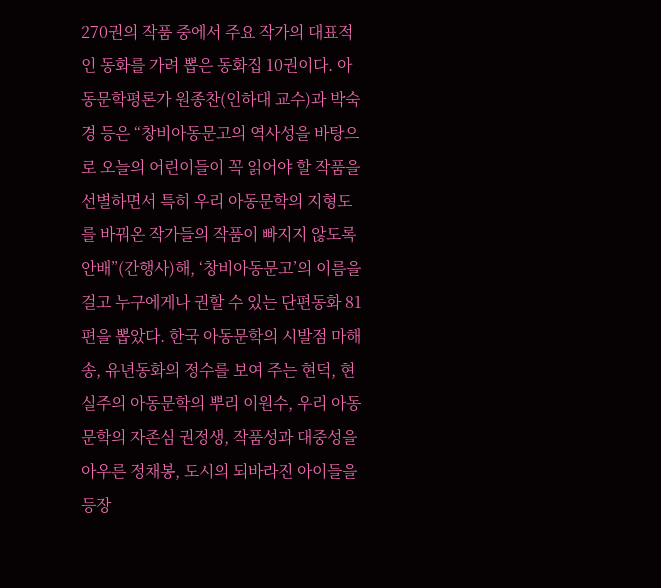270권의 작품 중에서 주요 작가의 대표적인 동화를 가려 뽑은 동화집 10권이다. 아동문학평론가 원종찬(인하대 교수)과 박숙경 등은 “창비아동문고의 역사성을 바탕으로 오늘의 어린이들이 꼭 읽어야 할 작품을 선별하면서 특히 우리 아동문학의 지형도를 바꿔온 작가들의 작품이 빠지지 않도록 안배”(간행사)해, ‘창비아동문고’의 이름을 걸고 누구에게나 권할 수 있는 단편동화 81편을 뽑았다. 한국 아동문학의 시발점 마해송, 유년동화의 정수를 보여 주는 현덕, 현실주의 아동문학의 뿌리 이원수, 우리 아동문학의 자존심 권정생, 작품성과 대중성을 아우른 정채봉, 도시의 되바라진 아이들을 등장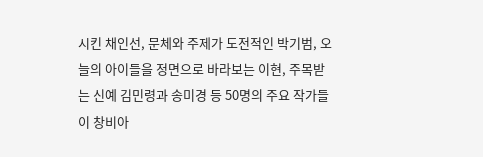시킨 채인선, 문체와 주제가 도전적인 박기범, 오늘의 아이들을 정면으로 바라보는 이현, 주목받는 신예 김민령과 송미경 등 50명의 주요 작가들이 창비아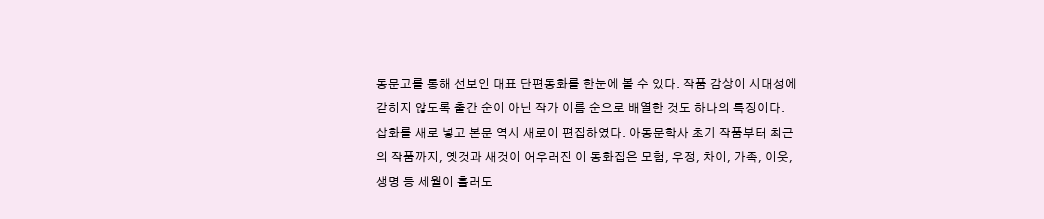동문고를 통해 선보인 대표 단편동화를 한눈에 볼 수 있다. 작품 감상이 시대성에 갇히지 않도록 출간 순이 아닌 작가 이름 순으로 배열한 것도 하나의 특징이다. 삽화를 새로 넣고 본문 역시 새로이 편집하였다. 아동문학사 초기 작품부터 최근의 작품까지, 옛것과 새것이 어우러진 이 동화집은 모험, 우정, 차이, 가족, 이웃, 생명 등 세월이 흘러도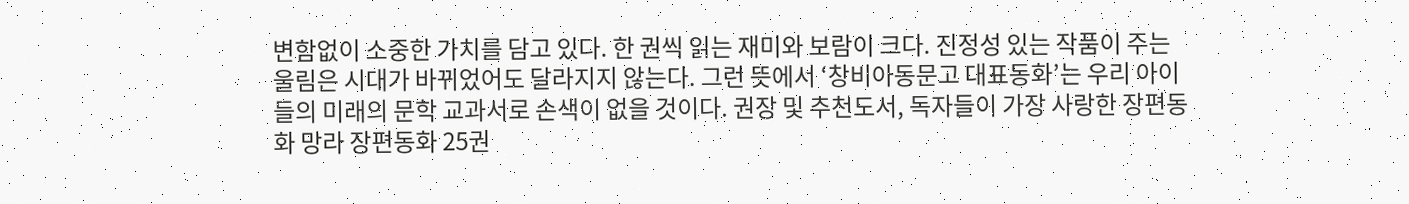변함없이 소중한 가치를 담고 있다. 한 권씩 읽는 재미와 보람이 크다. 진정성 있는 작품이 주는 울림은 시대가 바뀌었어도 달라지지 않는다. 그런 뜻에서 ‘창비아동문고 대표동화’는 우리 아이들의 미래의 문학 교과서로 손색이 없을 것이다. 권장 및 추천도서, 독자들이 가장 사랑한 장편동화 망라 장편동화 25권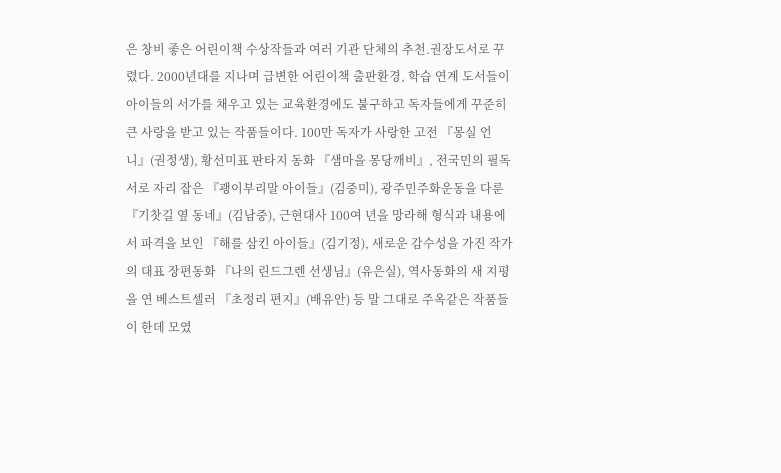은 창비 좋은 어린이책 수상작들과 여러 기관 단체의 추천.권장도서로 꾸렸다. 2000년대를 지나며 급변한 어린이책 출판환경, 학습 연계 도서들이 아이들의 서가를 채우고 있는 교육환경에도 불구하고 독자들에게 꾸준히 큰 사랑을 받고 있는 작품들이다. 100만 독자가 사랑한 고전 『몽실 언니』(권정생), 황선미표 판타지 동화 『샘마을 몽당깨비』, 전국민의 필독서로 자리 잡은 『괭이부리말 아이들』(김중미), 광주민주화운동을 다룬 『기찻길 옆 동네』(김남중), 근현대사 100여 년을 망라해 형식과 내용에서 파격을 보인 『해를 삼킨 아이들』(김기정), 새로운 감수성을 가진 작가의 대표 장편동화 『나의 린드그렌 선생님』(유은실), 역사동화의 새 지평을 연 베스트셀러 『초정리 편지』(배유안) 등 말 그대로 주옥같은 작품들이 한데 모였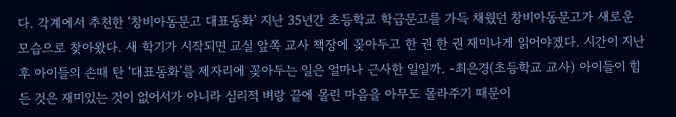다. 각계에서 추천한 ‘창비아동문고 대표동화’ 지난 35년간 초등학교 학급문고를 가득 채웠던 창비아동문고가 새로운 모습으로 찾아왔다. 새 학기가 시작되면 교실 앞쪽 교사 책장에 꽂아두고 한 권 한 권 재미나게 읽어야겠다. 시간이 지난 후 아이들의 손때 탄 ‘대표동화’를 제자리에 꽂아두는 일은 얼마나 근사한 일일까. -최은경(초등학교 교사) 아이들이 힘든 것은 재미있는 것이 없어서가 아니라 심리적 벼랑 끝에 몰린 마음을 아무도 몰라주기 때문이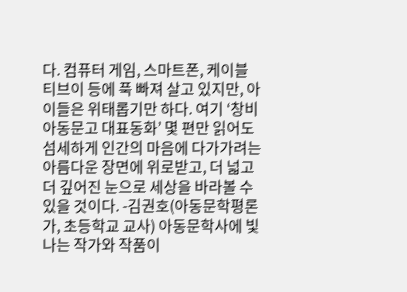다. 컴퓨터 게임, 스마트폰, 케이블 티브이 등에 푹 빠져 살고 있지만, 아이들은 위태롭기만 하다. 여기 ‘창비아동문고 대표동화’ 몇 편만 읽어도 섬세하게 인간의 마음에 다가가려는 아름다운 장면에 위로받고, 더 넓고 더 깊어진 눈으로 세상을 바라볼 수 있을 것이다. -김권호(아동문학평론가, 초등학교 교사) 아동문학사에 빛나는 작가와 작품이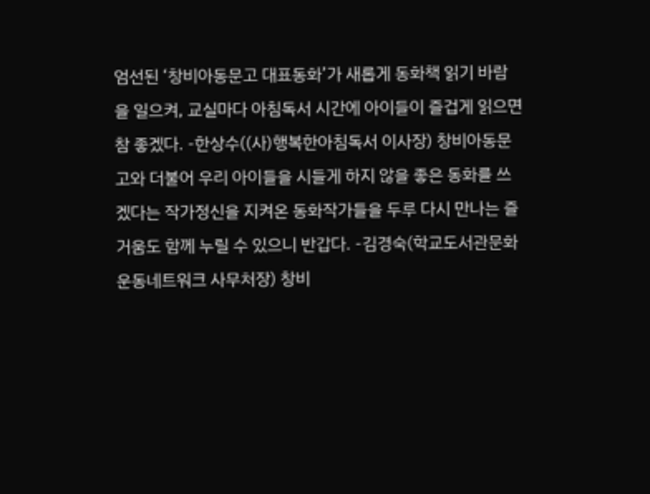엄선된 ‘창비아동문고 대표동화’가 새롭게 동화책 읽기 바람을 일으켜, 교실마다 아침독서 시간에 아이들이 즐겁게 읽으면 참 좋겠다. -한상수((사)행복한아침독서 이사장) 창비아동문고와 더불어 우리 아이들을 시들게 하지 않을 좋은 동화를 쓰겠다는 작가정신을 지켜온 동화작가들을 두루 다시 만나는 즐거움도 함께 누릴 수 있으니 반갑다. -김경숙(학교도서관문화운동네트워크 사무처장) 창비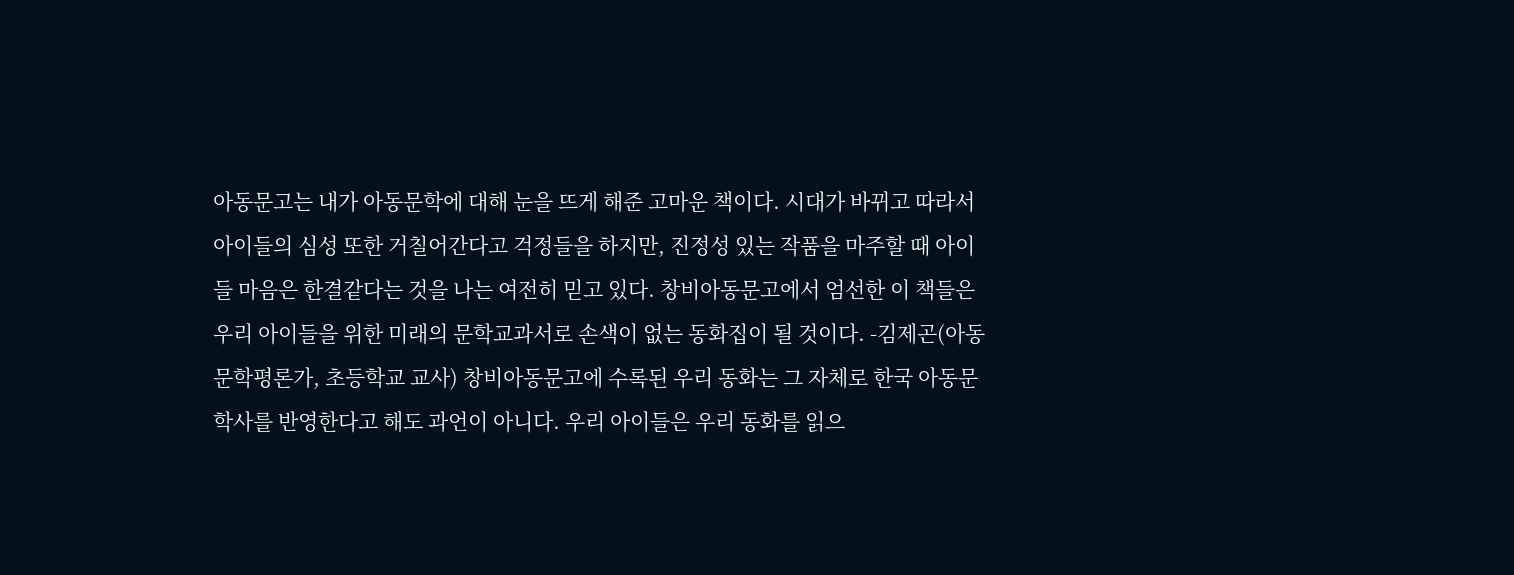아동문고는 내가 아동문학에 대해 눈을 뜨게 해준 고마운 책이다. 시대가 바뀌고 따라서 아이들의 심성 또한 거칠어간다고 걱정들을 하지만, 진정성 있는 작품을 마주할 때 아이들 마음은 한결같다는 것을 나는 여전히 믿고 있다. 창비아동문고에서 엄선한 이 책들은 우리 아이들을 위한 미래의 문학교과서로 손색이 없는 동화집이 될 것이다. -김제곤(아동문학평론가, 초등학교 교사) 창비아동문고에 수록된 우리 동화는 그 자체로 한국 아동문학사를 반영한다고 해도 과언이 아니다. 우리 아이들은 우리 동화를 읽으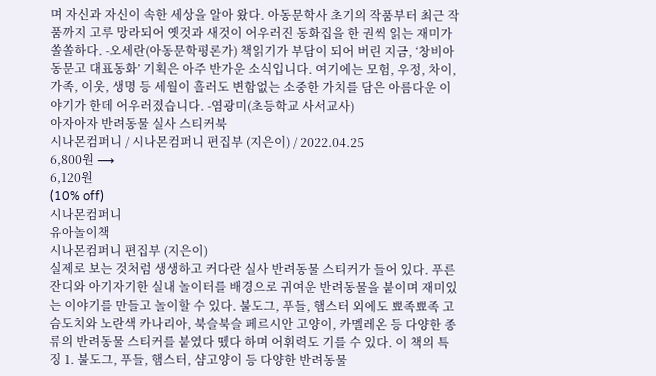며 자신과 자신이 속한 세상을 알아 왔다. 아동문학사 초기의 작품부터 최근 작품까지 고루 망라되어 옛것과 새것이 어우러진 동화집을 한 권씩 읽는 재미가 쏠쏠하다. -오세란(아동문학평론가) 책읽기가 부담이 되어 버린 지금, ‘창비아동문고 대표동화’ 기획은 아주 반가운 소식입니다. 여기에는 모험, 우정, 차이, 가족, 이웃, 생명 등 세월이 흘러도 변함없는 소중한 가치를 담은 아름다운 이야기가 한데 어우러졌습니다. -염광미(초등학교 사서교사)
아자아자 반려동물 실사 스티커북
시나몬컴퍼니 / 시나몬컴퍼니 편집부 (지은이) / 2022.04.25
6,800원 ⟶
6,120원
(10% off)
시나몬컴퍼니
유아놀이책
시나몬컴퍼니 편집부 (지은이)
실제로 보는 것처럼 생생하고 커다란 실사 반려동물 스티커가 들어 있다. 푸른 잔디와 아기자기한 실내 놀이터를 배경으로 귀여운 반려동물을 붙이며 재미있는 이야기를 만들고 놀이할 수 있다. 불도그, 푸들, 햄스터 외에도 뾰족뾰족 고슴도치와 노란색 카나리아, 북슬북슬 페르시안 고양이, 카멜레온 등 다양한 종류의 반려동물 스티커를 붙였다 뗐다 하며 어휘력도 기를 수 있다. 이 책의 특징 1. 불도그, 푸들, 햄스터, 샴고양이 등 다양한 반려동물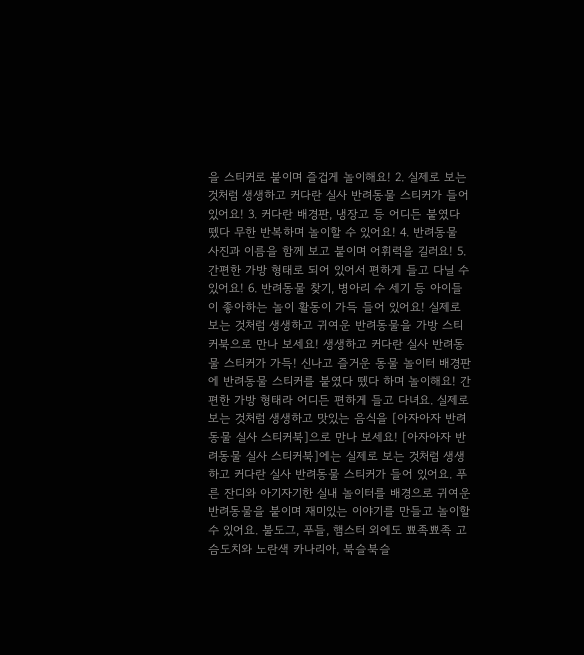을 스티커로 붙이며 즐겁게 놀이해요! 2. 실제로 보는 것처럼 생생하고 커다란 실사 반려동물 스티커가 들어 있어요! 3. 커다란 배경판, 냉장고 등 어디든 붙였다 뗐다 무한 반복하며 놀이할 수 있어요! 4. 반려동물 사진과 이름을 함께 보고 붙이며 어휘력을 길러요! 5. 간편한 가방 형태로 되어 있어서 편하게 들고 다닐 수 있어요! 6. 반려동물 찾기, 병아리 수 세기 등 아이들이 좋아하는 놀이 활동이 가득 들어 있어요! 실제로 보는 것처럼 생생하고 귀여운 반려동물을 가방 스티커북으로 만나 보세요! 생생하고 커다란 실사 반려동물 스티커가 가득! 신나고 즐거운 동물 놀이터 배경판에 반려동물 스티커를 붙였다 뗐다 하며 놀이해요! 간편한 가방 형태라 어디든 편하게 들고 다녀요. 실제로 보는 것처럼 생생하고 맛있는 음식을 [아자아자 반려동물 실사 스티커북]으로 만나 보세요! [아자아자 반려동물 실사 스티커북]에는 실제로 보는 것처럼 생생하고 커다란 실사 반려동물 스티커가 들어 있어요. 푸른 잔디와 아기자기한 실내 놀이터를 배경으로 귀여운 반려동물을 붙이며 재미있는 이야기를 만들고 놀이할 수 있어요. 불도그, 푸들, 햄스터 외에도 뾰족뾰족 고슴도치와 노란색 카나리아, 북슬북슬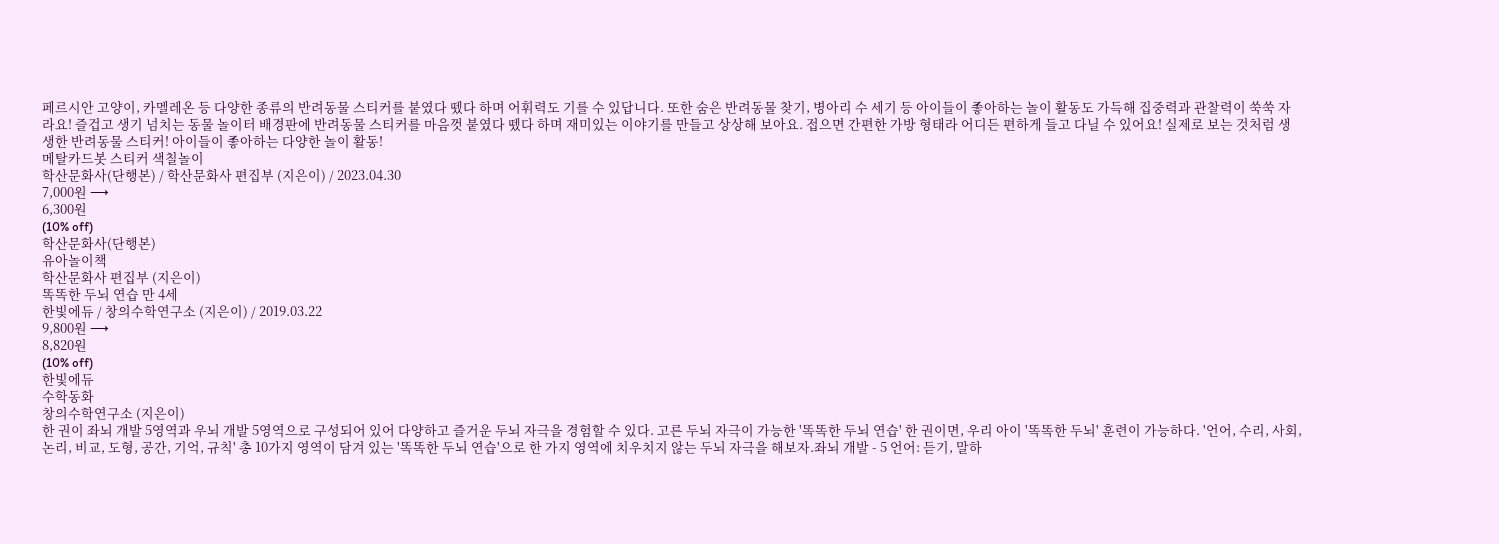페르시안 고양이, 카멜레온 등 다양한 종류의 반려동물 스티커를 붙였다 뗐다 하며 어휘력도 기를 수 있답니다. 또한 숨은 반려동물 찾기, 병아리 수 세기 등 아이들이 좋아하는 놀이 활동도 가득해 집중력과 관찰력이 쑥쑥 자라요! 즐겁고 생기 넘치는 동물 놀이터 배경판에 반려동물 스티커를 마음껏 붙였다 뗐다 하며 재미있는 이야기를 만들고 상상해 보아요. 접으면 간편한 가방 형태라 어디든 편하게 들고 다닐 수 있어요! 실제로 보는 것처럼 생생한 반려동물 스티커! 아이들이 좋아하는 다양한 놀이 활동!
메탈카드봇 스티커 색칠놀이
학산문화사(단행본) / 학산문화사 편집부 (지은이) / 2023.04.30
7,000원 ⟶
6,300원
(10% off)
학산문화사(단행본)
유아놀이책
학산문화사 편집부 (지은이)
똑똑한 두뇌 연습 만 4세
한빛에듀 / 창의수학연구소 (지은이) / 2019.03.22
9,800원 ⟶
8,820원
(10% off)
한빛에듀
수학동화
창의수학연구소 (지은이)
한 권이 좌뇌 개발 5영역과 우뇌 개발 5영역으로 구성되어 있어 다양하고 즐거운 두뇌 자극을 경험할 수 있다. 고른 두뇌 자극이 가능한 '똑똑한 두뇌 연습' 한 권이면, 우리 아이 '똑똑한 두뇌' 훈련이 가능하다. '언어, 수리, 사회, 논리, 비교, 도형, 공간, 기억, 규칙' 총 10가지 영역이 담겨 있는 '똑똑한 두뇌 연습'으로 한 가지 영역에 치우치지 않는 두뇌 자극을 해보자.좌뇌 개발 - 5 언어: 듣기, 말하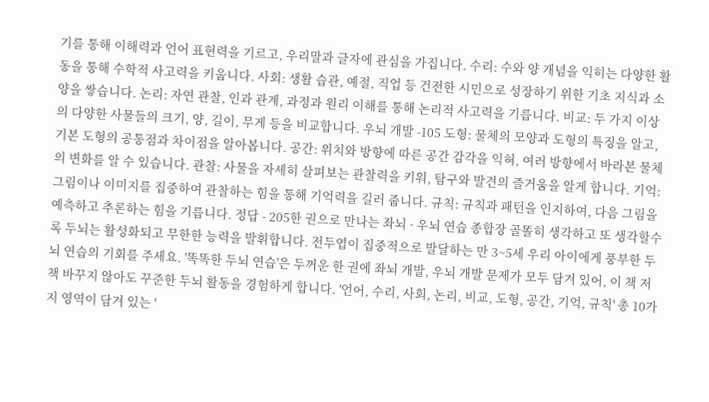기를 통해 이해력과 언어 표현력을 기르고, 우리말과 글자에 관심을 가집니다. 수리: 수와 양 개념을 익히는 다양한 활동을 통해 수학적 사고력을 키웁니다. 사회: 생활 습관, 예절, 직업 등 건전한 시민으로 성장하기 위한 기초 지식과 소양을 쌓습니다. 논리: 자연 관찰, 인과 관계, 과정과 원리 이해를 통해 논리적 사고력을 기릅니다. 비교: 두 가지 이상의 다양한 사물들의 크기, 양, 길이, 무게 등을 비교합니다. 우뇌 개발 -105 도형: 물체의 모양과 도형의 특징을 알고, 기본 도형의 공통점과 차이점을 알아봅니다. 공간: 위치와 방향에 따른 공간 감각을 익혀, 여러 방향에서 바라본 물체의 변화를 알 수 있습니다. 관찰: 사물을 자세히 살펴보는 관찰력을 키워, 탐구와 발견의 즐거움을 알게 합니다. 기억: 그림이나 이미지를 집중하여 관찰하는 힘을 통해 기억력을 길러 줍니다. 규칙: 규칙과 패턴을 인지하여, 다음 그림을 예측하고 추론하는 힘을 기릅니다. 정답 - 205한 권으로 만나는 좌뇌 · 우뇌 연습 종합장 골똘히 생각하고 또 생각할수록 두뇌는 활성화되고 무한한 능력을 발휘합니다. 전두엽이 집중적으로 발달하는 만 3~5세 우리 아이에게 풍부한 두뇌 연습의 기회를 주세요. '똑똑한 두뇌 연습'은 두꺼운 한 권에 좌뇌 개발, 우뇌 개발 문제가 모두 담겨 있어, 이 책 저 책 바꾸지 않아도 꾸준한 두뇌 활동을 경험하게 합니다. '언어, 수리, 사회, 논리, 비교, 도형, 공간, 기억, 규칙' 총 10가지 영역이 담겨 있는 '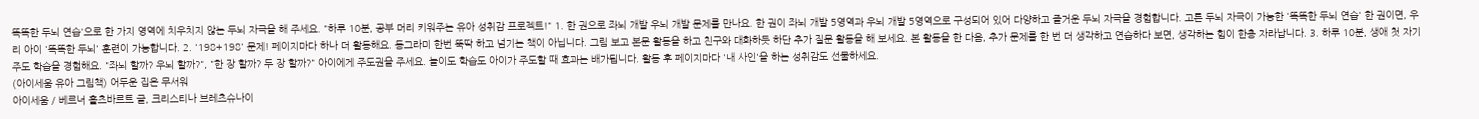똑똑한 두뇌 연습'으로 한 가지 영역에 치우치지 않는 두뇌 자극을 해 주세요. "하루 10분, 공부 머리 키워주는 유아 성취감 프로젝트!" 1. 한 권으로 좌뇌 개발 우뇌 개발 문제를 만나요. 한 권이 좌뇌 개발 5영역과 우뇌 개발 5영역으로 구성되어 있어 다양하고 즐거운 두뇌 자극을 경험합니다. 고른 두뇌 자극이 가능한 '똑똑한 두뇌 연습' 한 권이면, 우리 아이 '똑똑한 두뇌' 훈련이 가능합니다. 2. '198+198' 문제! 페이지마다 하나 더 활동해요. 동그라미 한번 뚝딱 하고 넘기는 책이 아닙니다. 그림 보고 본문 활동을 하고 친구와 대화하듯 하단 추가 질문 활동을 해 보세요. 본 활동을 한 다음, 추가 문제를 한 번 더 생각하고 연습하다 보면, 생각하는 힘이 한층 자라납니다. 3. 하루 10분, 생애 첫 자기 주도 학습을 경험해요. "좌뇌 할까? 우뇌 할까?", "한 장 할까? 두 장 할까?" 아이에게 주도권을 주세요. 놀이도 학습도 아이가 주도할 때 효과는 배가됩니다. 활동 후 페이지마다 '내 사인'을 하는 성취감도 선물하세요.
(아이세움 유아 그림책) 어두운 집은 무서워
아이세움 / 베르너 홀츠바르트 글, 크리스티나 브레츠슈나이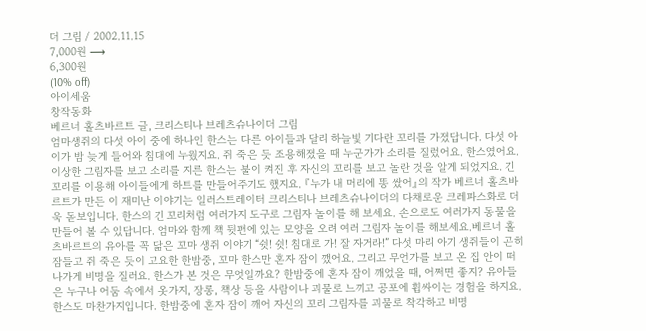더 그림 / 2002.11.15
7,000원 ⟶
6,300원
(10% off)
아이세움
창작동화
베르너 홀츠바르트 글, 크리스티나 브레츠슈나이더 그림
엄마생쥐의 다섯 아이 중에 하나인 한스는 다른 아이들과 달리 하늘빛 기다란 꼬리를 가졌답니다. 다섯 아이가 밤 늦게 들어와 침대에 누웠지요. 쥐 죽은 듯 조용해졌을 때 누군가가 소리를 질렀어요. 한스였어요. 이상한 그림자를 보고 소리를 지른 한스는 불이 켜진 후 자신의 꼬리를 보고 놀란 것을 알게 되었지요. 긴 꼬리를 이용해 아이들에게 하트를 만들어주기도 했지요. 『누가 내 머리에 똥 쌌어』의 작가 베르너 홀츠바르트가 만든 이 재미난 이야기는 일러스트레이터 크리스티나 브레츠슈나이더의 다채로운 크레파스화로 더욱 돋보입니다. 한스의 긴 꼬리처럼 여러가지 도구로 그림자 놀이를 해 보세요. 손으로도 여러가지 동물을 만들어 볼 수 있답니다. 엄마와 함께 책 뒷편에 있는 모양을 오려 여러 그림자 놀이를 해보세요.베르너 홀츠바르트의 유아를 꼭 닮은 꼬마 생쥐 이야기 “쉿! 쉿! 침대로 가! 잘 자거라!” 다섯 마리 아기 생쥐들이 곤히 잠들고 쥐 죽은 듯이 고요한 한밤중, 꼬마 한스만 혼자 잠이 깼어요. 그리고 무언가를 보고 온 집 안이 떠나가게 비명을 질러요. 한스가 본 것은 무엇일까요? 한밤중에 혼자 잠이 깨었을 때, 어쩌면 좋지? 유아들은 누구나 어둠 속에서 옷가지, 장롱, 책상 등을 사람이나 괴물로 느끼고 공포에 휩싸이는 경험을 하지요. 한스도 마찬가지입니다. 한밤중에 혼자 잠이 깨어 자신의 꼬리 그림자를 괴물로 착각하고 비명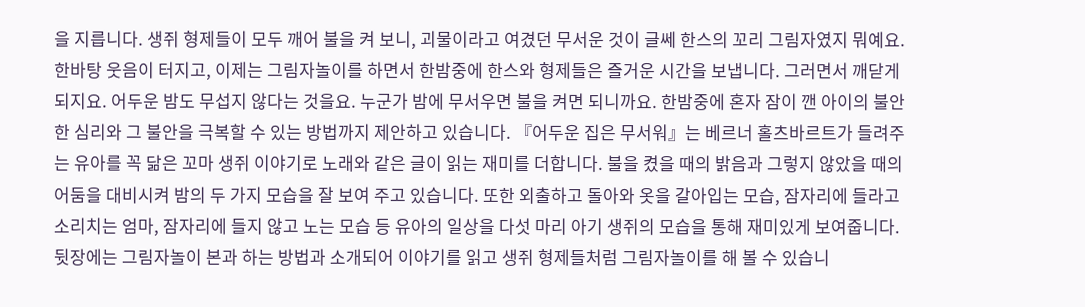을 지릅니다. 생쥐 형제들이 모두 깨어 불을 켜 보니, 괴물이라고 여겼던 무서운 것이 글쎄 한스의 꼬리 그림자였지 뭐예요. 한바탕 웃음이 터지고, 이제는 그림자놀이를 하면서 한밤중에 한스와 형제들은 즐거운 시간을 보냅니다. 그러면서 깨닫게 되지요. 어두운 밤도 무섭지 않다는 것을요. 누군가 밤에 무서우면 불을 켜면 되니까요. 한밤중에 혼자 잠이 깬 아이의 불안한 심리와 그 불안을 극복할 수 있는 방법까지 제안하고 있습니다. 『어두운 집은 무서워』는 베르너 홀츠바르트가 들려주는 유아를 꼭 닮은 꼬마 생쥐 이야기로 노래와 같은 글이 읽는 재미를 더합니다. 불을 켰을 때의 밝음과 그렇지 않았을 때의 어둠을 대비시켜 밤의 두 가지 모습을 잘 보여 주고 있습니다. 또한 외출하고 돌아와 옷을 갈아입는 모습, 잠자리에 들라고 소리치는 엄마, 잠자리에 들지 않고 노는 모습 등 유아의 일상을 다섯 마리 아기 생쥐의 모습을 통해 재미있게 보여줍니다. 뒷장에는 그림자놀이 본과 하는 방법과 소개되어 이야기를 읽고 생쥐 형제들처럼 그림자놀이를 해 볼 수 있습니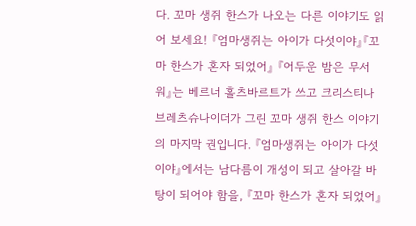다. 꼬마 생쥐 한스가 나오는 다른 이야기도 읽어 보세요! 『엄마생쥐는 아이가 다섯이야』『꼬마 한스가 혼자 되었어』 『어두운 밤은 무서워』는 베르너 홀츠바르트가 쓰고 크리스티나 브레츠슈나이더가 그린 꼬마 생쥐 한스 이야기의 마지막 권입니다. 『엄마생쥐는 아이가 다섯이야』에서는 남다름이 개성이 되고 살아갈 바탕이 되어야 함을, 『꼬마 한스가 혼자 되었어』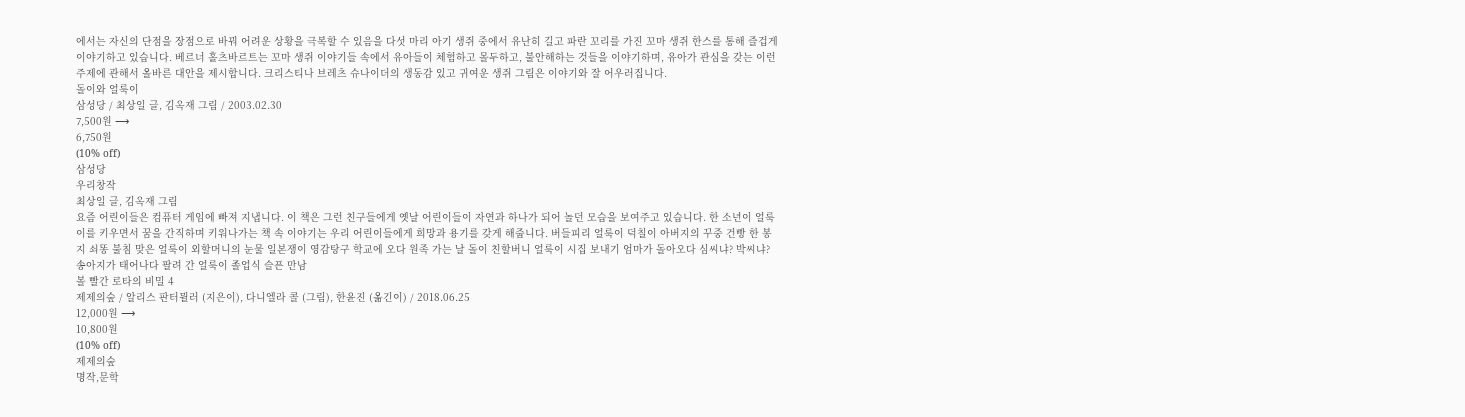에서는 자신의 단점을 장점으로 바꿔 어려운 상황을 극복할 수 있음을 다섯 마리 아기 생쥐 중에서 유난히 길고 파란 꼬리를 가진 꼬마 생쥐 한스를 통해 즐겁게 이야기하고 있습니다. 베르너 홀츠바르트는 꼬마 생쥐 이야기들 속에서 유아들이 체험하고 몰두하고, 불안해하는 것들을 이야기하며, 유아가 관심을 갖는 이런 주제에 관해서 올바른 대안을 제시합니다. 크리스티나 브레츠 슈나이더의 생동감 있고 귀여운 생쥐 그림은 이야기와 잘 어우러집니다.
돌이와 얼룩이
삼성당 / 최상일 글, 김옥재 그림 / 2003.02.30
7,500원 ⟶
6,750원
(10% off)
삼성당
우리창작
최상일 글, 김옥재 그림
요즘 어린이들은 컴퓨터 게임에 빠져 지냅니다. 이 책은 그런 친구들에게 옛날 어린이들이 자연과 하나가 되어 놀던 모습을 보여주고 있습니다. 한 소년이 얼룩이를 키우면서 꿈을 간직하며 키워나가는 책 속 이야기는 우리 어린이들에게 희망과 용기를 갖게 해줍니다. 버들피리 얼룩이 덕칠이 아버지의 꾸중 건빵 한 봉지 쇠똥 불침 맞은 얼룩이 외할머니의 눈물 일본쟁이 영감탕구 학교에 오다 원족 가는 날 돌이 친할버니 얼룩이 시집 보내기 엄마가 돌아오다 심씨냐? 박씨냐? 송아지가 태어나다 팔려 간 얼룩이 졸업식 슬픈 만남
볼 빨간 로타의 비밀 4
제제의숲 / 알리스 판터뮐러 (지은이), 다니엘라 콜 (그림), 한윤진 (옮긴이) / 2018.06.25
12,000원 ⟶
10,800원
(10% off)
제제의숲
명작,문학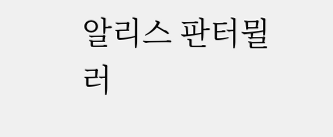알리스 판터뮐러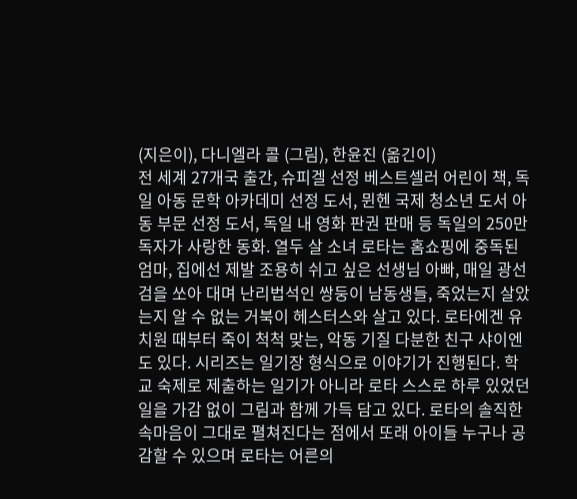(지은이), 다니엘라 콜 (그림), 한윤진 (옮긴이)
전 세계 27개국 출간, 슈피겔 선정 베스트셀러 어린이 책, 독일 아동 문학 아카데미 선정 도서, 뮌헨 국제 청소년 도서 아동 부문 선정 도서, 독일 내 영화 판권 판매 등 독일의 250만 독자가 사랑한 동화. 열두 살 소녀 로타는 홈쇼핑에 중독된 엄마, 집에선 제발 조용히 쉬고 싶은 선생님 아빠, 매일 광선 검을 쏘아 대며 난리법석인 쌍둥이 남동생들, 죽었는지 살았는지 알 수 없는 거북이 헤스터스와 살고 있다. 로타에겐 유치원 때부터 죽이 척척 맞는, 악동 기질 다분한 친구 샤이엔도 있다. 시리즈는 일기장 형식으로 이야기가 진행된다. 학교 숙제로 제출하는 일기가 아니라 로타 스스로 하루 있었던 일을 가감 없이 그림과 함께 가득 담고 있다. 로타의 솔직한 속마음이 그대로 펼쳐진다는 점에서 또래 아이들 누구나 공감할 수 있으며 로타는 어른의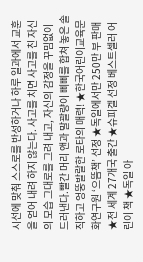시선에 맞춰 스스로를 반성하거나 하루 일과에서 교훈을 얻어 내려 하지 않는다. 사고를 치면 사고를 친 자신의 모습 그대로를 그려 내고, 자신의 감정을 꾸밈없이 드러낸다.빨간 머리 앤과 말괄량이 삐삐를 합쳐 놓은 솔직하고 엉뚱발랄한 로타의 매력! ★한국어린이교육문화연구원 ‘으뜸책’ 선정 ★독일에서만 250만 부 판매 ★전 세계 27개국 출간 ★슈피겔 선정 베스트셀러 어린이 책 ★독일 아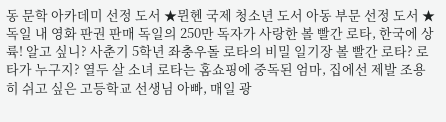동 문학 아카데미 선정 도서 ★뮌헨 국제 청소년 도서 아동 부문 선정 도서 ★독일 내 영화 판권 판매 독일의 250만 독자가 사랑한 볼 빨간 로타, 한국에 상륙! 알고 싶니? 사춘기 5학년 좌충우돌 로타의 비밀 일기장 볼 빨간 로타? 로타가 누구지? 열두 살 소녀 로타는 홈쇼핑에 중독된 엄마, 집에선 제발 조용히 쉬고 싶은 고등학교 선생님 아빠, 매일 광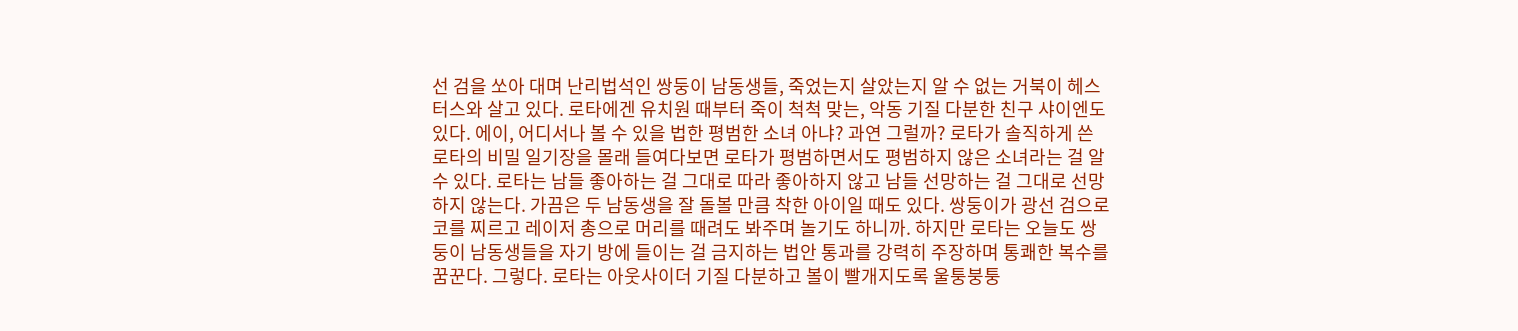선 검을 쏘아 대며 난리법석인 쌍둥이 남동생들, 죽었는지 살았는지 알 수 없는 거북이 헤스터스와 살고 있다. 로타에겐 유치원 때부터 죽이 척척 맞는, 악동 기질 다분한 친구 샤이엔도 있다. 에이, 어디서나 볼 수 있을 법한 평범한 소녀 아냐? 과연 그럴까? 로타가 솔직하게 쓴 로타의 비밀 일기장을 몰래 들여다보면 로타가 평범하면서도 평범하지 않은 소녀라는 걸 알 수 있다. 로타는 남들 좋아하는 걸 그대로 따라 좋아하지 않고 남들 선망하는 걸 그대로 선망하지 않는다. 가끔은 두 남동생을 잘 돌볼 만큼 착한 아이일 때도 있다. 쌍둥이가 광선 검으로 코를 찌르고 레이저 총으로 머리를 때려도 봐주며 놀기도 하니까. 하지만 로타는 오늘도 쌍둥이 남동생들을 자기 방에 들이는 걸 금지하는 법안 통과를 강력히 주장하며 통쾌한 복수를 꿈꾼다. 그렇다. 로타는 아웃사이더 기질 다분하고 볼이 빨개지도록 울퉁붕퉁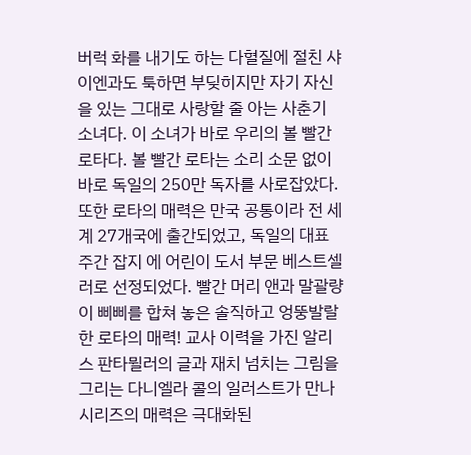버럭 화를 내기도 하는 다혈질에 절친 샤이엔과도 툭하면 부딪히지만 자기 자신을 있는 그대로 사랑할 줄 아는 사춘기 소녀다. 이 소녀가 바로 우리의 볼 빨간 로타다. 볼 빨간 로타는 소리 소문 없이 바로 독일의 250만 독자를 사로잡았다. 또한 로타의 매력은 만국 공통이라 전 세계 27개국에 출간되었고, 독일의 대표 주간 잡지 에 어린이 도서 부문 베스트셀러로 선정되었다. 빨간 머리 앤과 말괄량이 삐삐를 합쳐 놓은 솔직하고 엉뚱발랄한 로타의 매력! 교사 이력을 가진 알리스 판타뮐러의 글과 재치 넘치는 그림을 그리는 다니엘라 콜의 일러스트가 만나 시리즈의 매력은 극대화된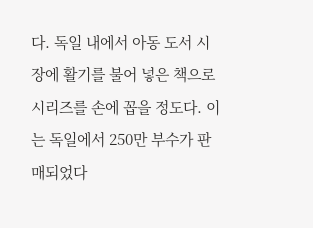다. 독일 내에서 아동 도서 시장에 활기를 불어 넣은 책으로 시리즈를 손에 꼽을 정도다. 이는 독일에서 250만 부수가 판매되었다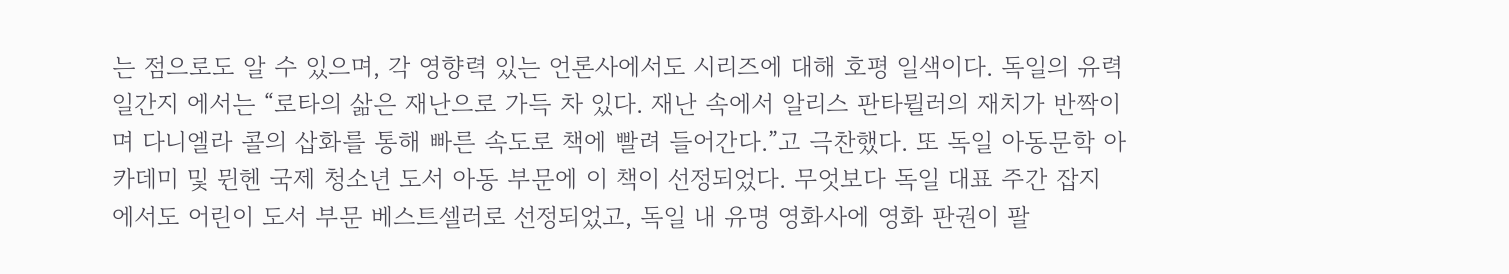는 점으로도 알 수 있으며, 각 영향력 있는 언론사에서도 시리즈에 대해 호평 일색이다. 독일의 유력 일간지 에서는 “로타의 삶은 재난으로 가득 차 있다. 재난 속에서 알리스 판타뮐러의 재치가 반짝이며 다니엘라 콜의 삽화를 통해 빠른 속도로 책에 빨려 들어간다.”고 극찬했다. 또 독일 아동문학 아카데미 및 뮌헨 국제 청소년 도서 아동 부문에 이 책이 선정되었다. 무엇보다 독일 대표 주간 잡지 에서도 어린이 도서 부문 베스트셀러로 선정되었고, 독일 내 유명 영화사에 영화 판권이 팔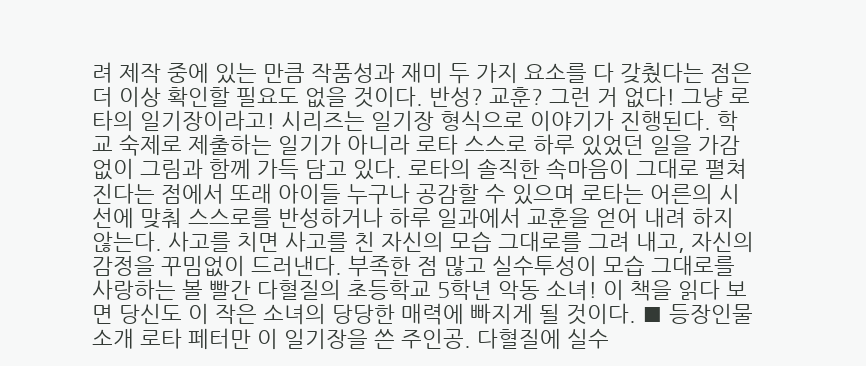려 제작 중에 있는 만큼 작품성과 재미 두 가지 요소를 다 갖췄다는 점은 더 이상 확인할 필요도 없을 것이다. 반성? 교훈? 그런 거 없다! 그냥 로타의 일기장이라고! 시리즈는 일기장 형식으로 이야기가 진행된다. 학교 숙제로 제출하는 일기가 아니라 로타 스스로 하루 있었던 일을 가감 없이 그림과 함께 가득 담고 있다. 로타의 솔직한 속마음이 그대로 펼쳐진다는 점에서 또래 아이들 누구나 공감할 수 있으며 로타는 어른의 시선에 맞춰 스스로를 반성하거나 하루 일과에서 교훈을 얻어 내려 하지 않는다. 사고를 치면 사고를 친 자신의 모습 그대로를 그려 내고, 자신의 감정을 꾸밈없이 드러낸다. 부족한 점 많고 실수투성이 모습 그대로를 사랑하는 볼 빨간 다혈질의 초등학교 5학년 악동 소녀! 이 책을 읽다 보면 당신도 이 작은 소녀의 당당한 매력에 빠지게 될 것이다. ■ 등장인물 소개 로타 페터만 이 일기장을 쓴 주인공. 다혈질에 실수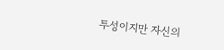투성이지만 자신의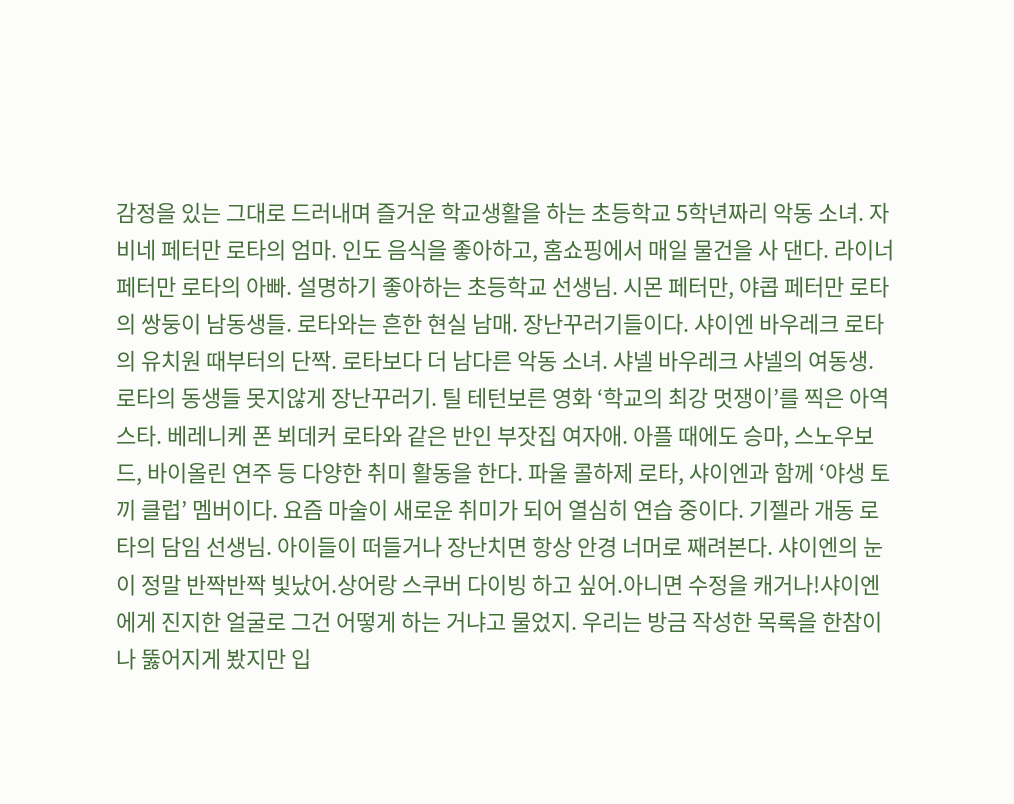감정을 있는 그대로 드러내며 즐거운 학교생활을 하는 초등학교 5학년짜리 악동 소녀. 자비네 페터만 로타의 엄마. 인도 음식을 좋아하고, 홈쇼핑에서 매일 물건을 사 댄다. 라이너 페터만 로타의 아빠. 설명하기 좋아하는 초등학교 선생님. 시몬 페터만, 야콥 페터만 로타의 쌍둥이 남동생들. 로타와는 흔한 현실 남매. 장난꾸러기들이다. 샤이엔 바우레크 로타의 유치원 때부터의 단짝. 로타보다 더 남다른 악동 소녀. 샤넬 바우레크 샤넬의 여동생. 로타의 동생들 못지않게 장난꾸러기. 틸 테턴보른 영화 ‘학교의 최강 멋쟁이’를 찍은 아역 스타. 베레니케 폰 뵈데커 로타와 같은 반인 부잣집 여자애. 아플 때에도 승마, 스노우보드, 바이올린 연주 등 다양한 취미 활동을 한다. 파울 콜하제 로타, 샤이엔과 함께 ‘야생 토끼 클럽’ 멤버이다. 요즘 마술이 새로운 취미가 되어 열심히 연습 중이다. 기젤라 개동 로타의 담임 선생님. 아이들이 떠들거나 장난치면 항상 안경 너머로 째려본다. 샤이엔의 눈이 정말 반짝반짝 빛났어.상어랑 스쿠버 다이빙 하고 싶어.아니면 수정을 캐거나!샤이엔에게 진지한 얼굴로 그건 어떻게 하는 거냐고 물었지. 우리는 방금 작성한 목록을 한참이나 뚫어지게 봤지만 입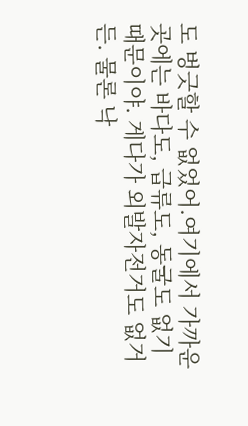도 벙긋할 수 없었어.여기에서 가까운 곳에는 바다도, 급류도, 동굴도 없기 때문이야. 게다가 외발자전거도 없거든. 물론 낙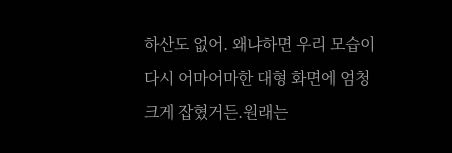하산도 없어. 왜냐하면 우리 모습이 다시 어마어마한 대형 화면에 엄청 크게 잡혔거든.원래는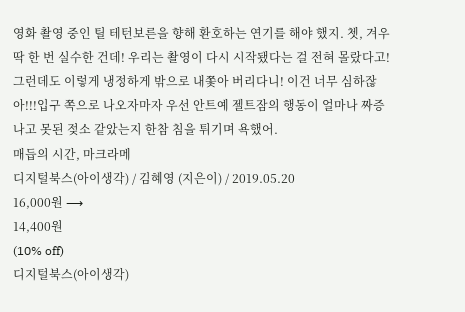영화 촬영 중인 틸 테턴보른을 향해 환호하는 연기를 해야 했지. 쳇, 겨우 딱 한 번 실수한 건데! 우리는 촬영이 다시 시작됐다는 걸 전혀 몰랐다고! 그런데도 이렇게 냉정하게 밖으로 내쫓아 버리다니! 이건 너무 심하잖아!!!입구 쪽으로 나오자마자 우선 안트예 젤트잠의 행동이 얼마나 짜증 나고 못된 젖소 같았는지 한참 침을 튀기며 욕했어.
매듭의 시간, 마크라메
디지털북스(아이생각) / 김혜영 (지은이) / 2019.05.20
16,000원 ⟶
14,400원
(10% off)
디지털북스(아이생각)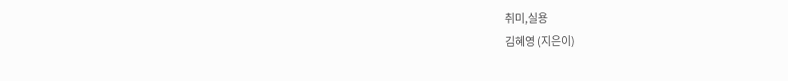취미,실용
김혜영 (지은이)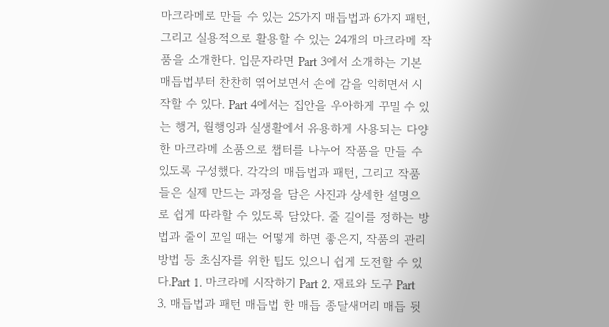마크라메로 만들 수 있는 25가지 매듭법과 6가지 패턴, 그리고 실용적으로 활용할 수 있는 24개의 마크라메 작품을 소개한다. 입문자라면 Part 3에서 소개하는 기본 매듭법부터 찬찬히 엮어보면서 손에 감을 익히면서 시작할 수 있다. Part 4에서는 집안을 우아하게 꾸밀 수 있는 행거, 월행잉과 실생활에서 유용하게 사용되는 다양한 마크라메 소품으로 챕터를 나누어 작품을 만들 수 있도록 구성했다. 각각의 매듭법과 패턴, 그리고 작품들은 실제 만드는 과정을 담은 사진과 상세한 설명으로 쉽게 따라할 수 있도록 담았다. 줄 길이를 정하는 방법과 줄이 꼬일 때는 어떻게 하면 좋은지, 작품의 관리 방법 등 초심자를 위한 팁도 있으니 쉽게 도전할 수 있다.Part 1. 마크라메 시작하기 Part 2. 재료와 도구 Part 3. 매듭법과 패턴 매듭법 한 매듭 종달새머리 매듭 뒷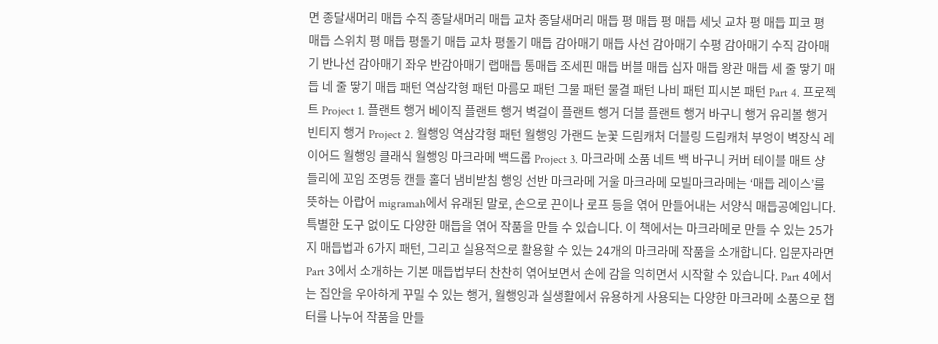면 종달새머리 매듭 수직 종달새머리 매듭 교차 종달새머리 매듭 평 매듭 평 매듭 세닛 교차 평 매듭 피코 평 매듭 스위치 평 매듭 평돌기 매듭 교차 평돌기 매듭 감아매기 매듭 사선 감아매기 수평 감아매기 수직 감아매기 반나선 감아매기 좌우 반감아매기 랩매듭 통매듭 조세핀 매듭 버블 매듭 십자 매듭 왕관 매듭 세 줄 땋기 매듭 네 줄 땋기 매듭 패턴 역삼각형 패턴 마름모 패턴 그물 패턴 물결 패턴 나비 패턴 피시본 패턴 Part 4. 프로젝트 Project 1. 플랜트 행거 베이직 플랜트 행거 벽걸이 플랜트 행거 더블 플랜트 행거 바구니 행거 유리볼 행거 빈티지 행거 Project 2. 월행잉 역삼각형 패턴 월행잉 가랜드 눈꽃 드림캐처 더블링 드림캐처 부엉이 벽장식 레이어드 월행잉 클래식 월행잉 마크라메 백드롭 Project 3. 마크라메 소품 네트 백 바구니 커버 테이블 매트 샹들리에 꼬임 조명등 캔들 홀더 냄비받침 행잉 선반 마크라메 거울 마크라메 모빌마크라메는 ‘매듭 레이스’를 뜻하는 아랍어 migramah에서 유래된 말로, 손으로 끈이나 로프 등을 엮어 만들어내는 서양식 매듭공예입니다. 특별한 도구 없이도 다양한 매듭을 엮어 작품을 만들 수 있습니다. 이 책에서는 마크라메로 만들 수 있는 25가지 매듭법과 6가지 패턴, 그리고 실용적으로 활용할 수 있는 24개의 마크라메 작품을 소개합니다. 입문자라면 Part 3에서 소개하는 기본 매듭법부터 찬찬히 엮어보면서 손에 감을 익히면서 시작할 수 있습니다. Part 4에서는 집안을 우아하게 꾸밀 수 있는 행거, 월행잉과 실생활에서 유용하게 사용되는 다양한 마크라메 소품으로 챕터를 나누어 작품을 만들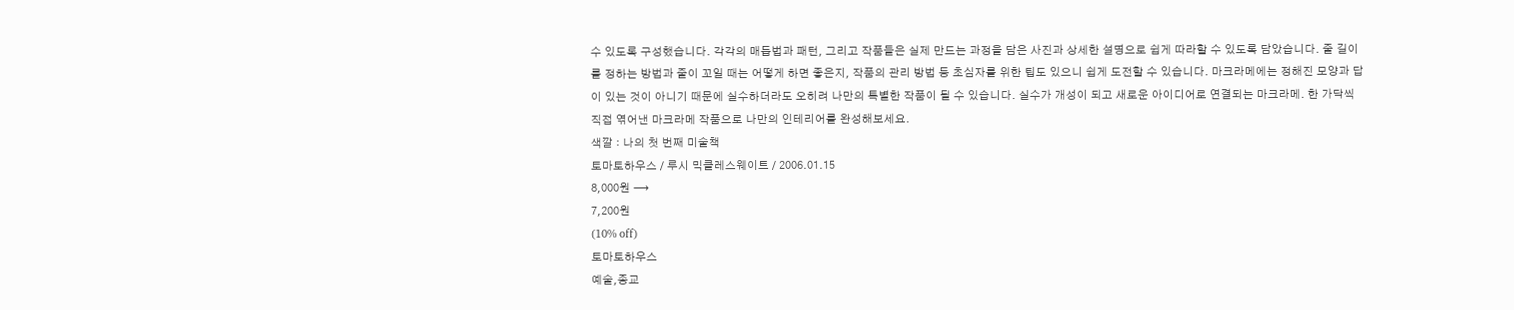수 있도록 구성했습니다. 각각의 매듭법과 패턴, 그리고 작품들은 실제 만드는 과정을 담은 사진과 상세한 설명으로 쉽게 따라할 수 있도록 담았습니다. 줄 길이를 정하는 방법과 줄이 꼬일 때는 어떻게 하면 좋은지, 작품의 관리 방법 등 초심자를 위한 팁도 있으니 쉽게 도전할 수 있습니다. 마크라메에는 정해진 모양과 답이 있는 것이 아니기 때문에 실수하더라도 오히려 나만의 특별한 작품이 될 수 있습니다. 실수가 개성이 되고 새로운 아이디어로 연결되는 마크라메. 한 가닥씩 직접 엮어낸 마크라메 작품으로 나만의 인테리어를 완성해보세요.
색깔 : 나의 첫 번째 미술책
토마토하우스 / 루시 믹클레스웨이트 / 2006.01.15
8,000원 ⟶
7,200원
(10% off)
토마토하우스
예술,종교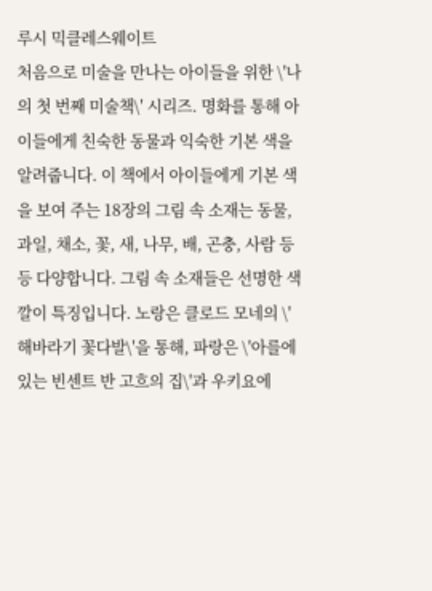루시 믹클레스웨이트
처음으로 미술을 만나는 아이들을 위한 \'나의 첫 번째 미술책\' 시리즈. 명화를 통해 아이들에게 친숙한 동물과 익숙한 기본 색을 알려줍니다. 이 책에서 아이들에게 기본 색을 보여 주는 18장의 그림 속 소재는 동물, 과일, 채소, 꽃, 새, 나무, 배, 곤충, 사람 등등 다양합니다. 그림 속 소재들은 선명한 색깔이 특징입니다. 노랑은 클로드 모네의 \'해바라기 꽃다발\'을 통해, 파랑은 \'아를에 있는 빈센트 반 고흐의 집\'과 우키요에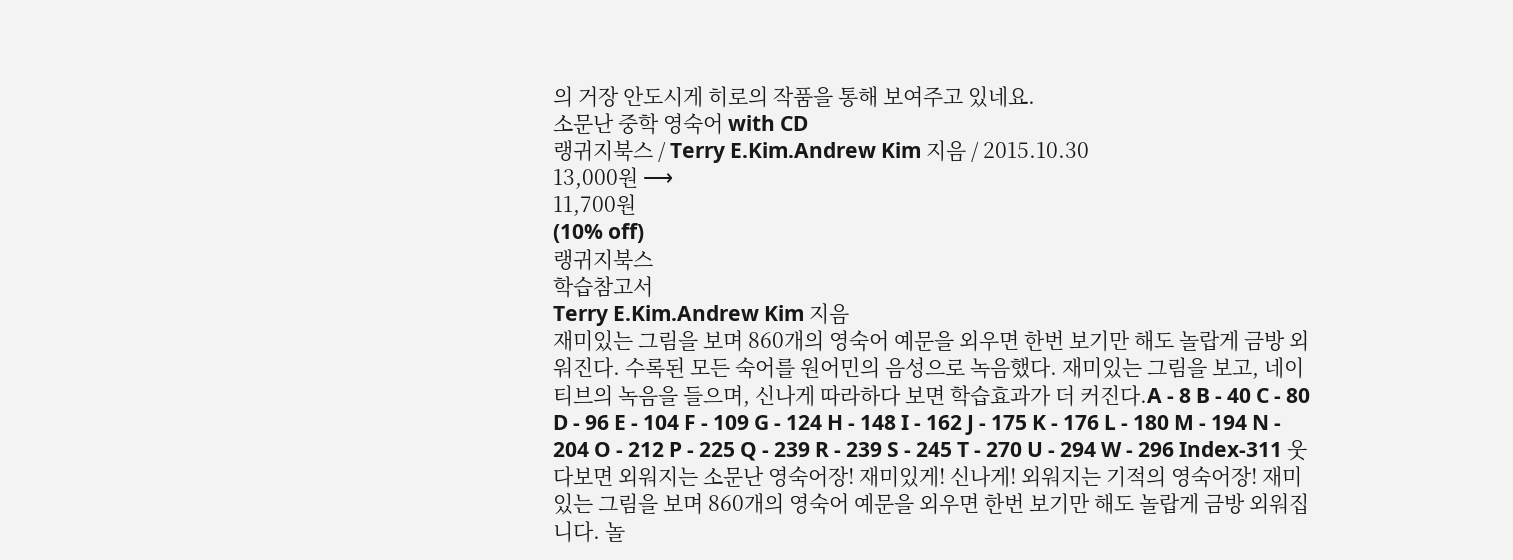의 거장 안도시게 히로의 작품을 통해 보여주고 있네요.
소문난 중학 영숙어 with CD
랭귀지북스 / Terry E.Kim.Andrew Kim 지음 / 2015.10.30
13,000원 ⟶
11,700원
(10% off)
랭귀지북스
학습참고서
Terry E.Kim.Andrew Kim 지음
재미있는 그림을 보며 860개의 영숙어 예문을 외우면 한번 보기만 해도 놀랍게 금방 외워진다. 수록된 모든 숙어를 원어민의 음성으로 녹음했다. 재미있는 그림을 보고, 네이티브의 녹음을 들으며, 신나게 따라하다 보면 학습효과가 더 커진다.A - 8 B - 40 C - 80 D - 96 E - 104 F - 109 G - 124 H - 148 I - 162 J - 175 K - 176 L - 180 M - 194 N - 204 O - 212 P - 225 Q - 239 R - 239 S - 245 T - 270 U - 294 W - 296 Index-311 웃다보면 외워지는 소문난 영숙어장! 재미있게! 신나게! 외워지는 기적의 영숙어장! 재미있는 그림을 보며 860개의 영숙어 예문을 외우면 한번 보기만 해도 놀랍게 금방 외워집니다. 놀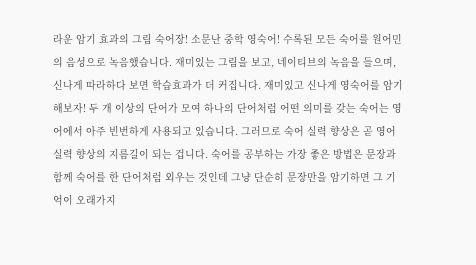라운 암기 효과의 그림 숙어장! 소문난 중학 영숙어! 수록된 모든 숙어를 원어민의 음성으로 녹음했습니다. 재미있는 그림을 보고, 네이티브의 녹음을 들으며, 신나게 따라하다 보면 학습효과가 더 커집니다. 재미있고 신나게 영숙어를 암기해보자! 두 개 이상의 단어가 모여 하나의 단어처럼 어떤 의미를 갖는 숙어는 영어에서 아주 빈번하게 사용되고 있습니다. 그러므로 숙어 실력 향상은 곧 영어 실력 향상의 지름길이 되는 겁니다. 숙어를 공부하는 가장 좋은 방법은 문장과 함께 숙어를 한 단어처럼 외우는 것인데 그냥 단순히 문장만을 암기하면 그 기억이 오래가지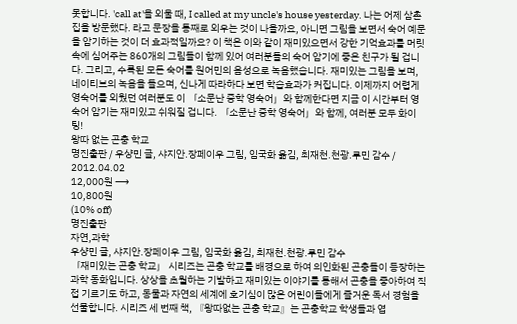못합니다. 'call at'을 외울 때, I called at my uncle's house yesterday. 나는 어제 삼촌 집을 방문했다. 라고 문장을 통째로 외우는 것이 나을까요, 아니면 그림을 보면서 숙어 예문을 암기하는 것이 더 효과적일까요? 이 책은 이와 같이 재미있으면서 강한 기억효과를 머릿속에 심어주는 860개의 그림들이 함께 있어 여러분들의 숙어 암기에 좋은 친구가 될 겁니다. 그리고, 수록된 모든 숙어를 원어민의 음성으로 녹음했습니다. 재미있는 그림을 보며, 네이티브의 녹음을 들으며, 신나게 따라하다 보면 학습효과가 커집니다. 이제까지 어렵게 영숙어를 외웠던 여러분도 이 「소문난 중학 영숙어」와 함께한다면 지금 이 시간부터 영숙어 암기는 재미있고 쉬워질 겁니다. 「소문난 중학 영숙어」와 함께, 여러분 모두 화이팅!
왕따 없는 곤충 학교
명진출판 / 우샹민 글, 샤지안.장페이우 그림, 임국화 옮김, 최재천.천광.루민 감수 / 2012.04.02
12,000원 ⟶
10,800원
(10% off)
명진출판
자연,과학
우샹민 글, 샤지안.장페이우 그림, 임국화 옮김, 최재천.천광.루민 감수
「재미있는 곤충 학교」 시리즈는 곤충 학교를 배경으로 하여 의인화된 곤충들이 등장하는 과학 동화입니다. 상상을 초월하는 기발하고 재미있는 이야기를 통해서 곤충을 좋아하여 직접 기르기도 하고, 동물과 자연의 세계에 호기심이 많은 어린이들에게 즐거운 독서 경험을 선물합니다. 시리즈 세 번째 책, 『왕따없는 곤충 학교』는 곤충학교 학생들과 엽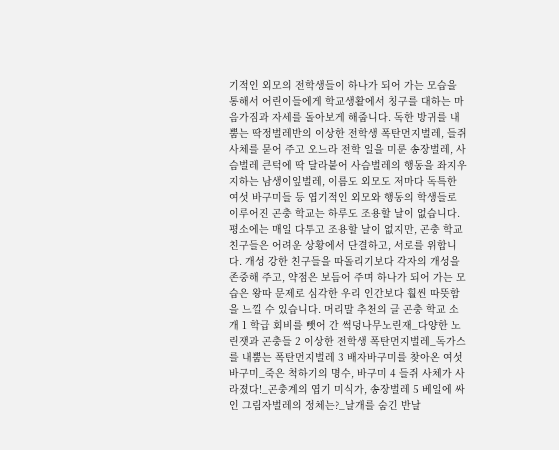기적인 외모의 전학생들이 하나가 되어 가는 모습을 통해서 어린이들에게 학교생활에서 칭구를 대하는 마음가짐과 자세를 돌아보게 해줍니다. 독한 방귀를 내뿜는 딱정벌레반의 이상한 전학생 폭탄먼지벌레, 들쥐 사체를 묻어 주고 오느라 전학 일을 미룬 송장벌레, 사슴벌레 큰턱에 딱 달라붙어 사슴벌레의 행동을 좌지우지하는 남생이잎벌레, 이름도 외모도 저마다 독특한 여섯 바구미들 등 엽기적인 외모와 행동의 학생들로 이루어진 곤충 학교는 하루도 조용할 날이 없습니다. 평소에는 매일 다투고 조용할 날이 없지만, 곤충 학교 친구들은 어려운 상황에서 단결하고, 서로를 위합니다. 개성 강한 친구들을 따돌리기보다 각자의 개성을 존중해 주고, 약점은 보듬어 주며 하나가 되어 가는 모습은 왕따 문제로 심각한 우리 인간보다 훨씬 따뜻함을 느낄 수 있습니다. 머리말 추천의 글 곤충 학교 소개 1 학급 회비를 뺏어 간 썩덩나무노린재_다양한 노린잿과 곤충들 2 이상한 전학생 폭탄먼지벌레_독가스를 내뿜는 폭탄먼지벌레 3 배자바구미를 찾아온 여섯 바구미_죽은 척하기의 명수, 바구미 4 들쥐 사체가 사라졌다!_곤충계의 엽기 미식가, 송장벌레 5 베일에 싸인 그림자벌레의 정체는?_날개를 숨긴 반날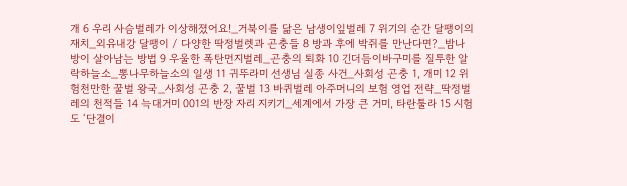개 6 우리 사슴벌레가 이상해졌어요!_거북이를 닮은 남생이잎벌레 7 위기의 순간 달팽이의 재치_외유내강 달팽이 / 다양한 딱정벌렛과 곤충들 8 방과 후에 박쥐를 만난다면?_밤나방이 살아남는 방법 9 우울한 폭탄먼지벌레_곤충의 퇴화 10 긴더듬이바구미를 질투한 알락하늘소_뽕나무하늘소의 일생 11 귀뚜라미 선생님 실종 사건_사회성 곤충 1, 개미 12 위험천만한 꿀벌 왕국_사회성 곤충 2, 꿀벌 13 바퀴벌레 아주머니의 보험 영업 전략_딱정벌레의 천적들 14 늑대거미 001의 반장 자리 지키기_세계에서 가장 큰 거미, 타란툴라 15 시험도 ‘단결이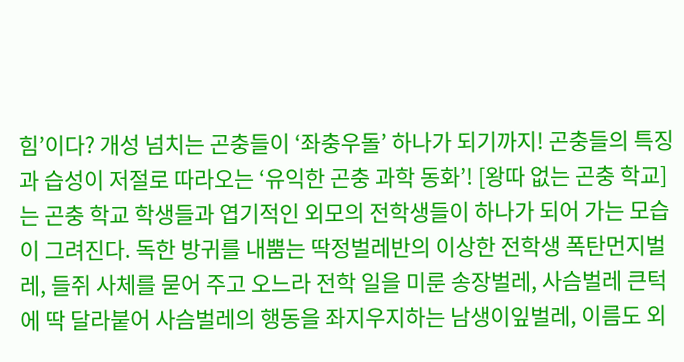힘’이다? 개성 넘치는 곤충들이 ‘좌충우돌’ 하나가 되기까지! 곤충들의 특징과 습성이 저절로 따라오는 ‘유익한 곤충 과학 동화’! [왕따 없는 곤충 학교]는 곤충 학교 학생들과 엽기적인 외모의 전학생들이 하나가 되어 가는 모습이 그려진다. 독한 방귀를 내뿜는 딱정벌레반의 이상한 전학생 폭탄먼지벌레, 들쥐 사체를 묻어 주고 오느라 전학 일을 미룬 송장벌레, 사슴벌레 큰턱에 딱 달라붙어 사슴벌레의 행동을 좌지우지하는 남생이잎벌레, 이름도 외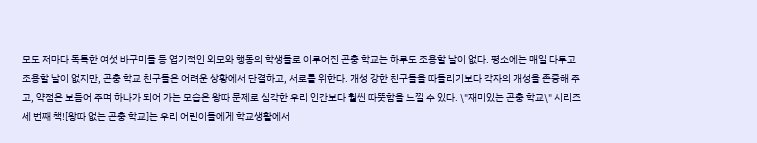모도 저마다 독특한 여섯 바구미들 등 엽기적인 외모와 행동의 학생들로 이루어진 곤충 학교는 하루도 조용할 날이 없다. 평소에는 매일 다투고 조용할 날이 없지만, 곤충 학교 친구들은 어려운 상황에서 단결하고, 서로를 위한다. 개성 강한 친구들을 따돌리기보다 각자의 개성을 존중해 주고, 약점은 보듬어 주며 하나가 되어 가는 모습은 왕따 문제로 심각한 우리 인간보다 훨씬 따뜻함을 느낄 수 있다. \"재미있는 곤충 학교\" 시리즈 세 번째 책![왕따 없는 곤충 학교]는 우리 어린이들에게 학교생활에서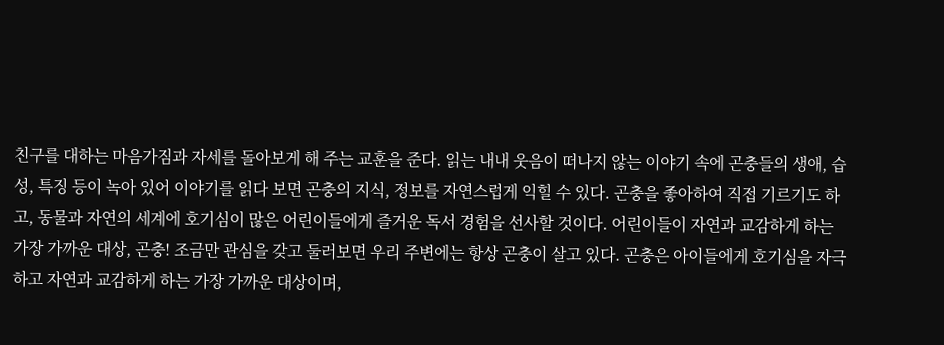친구를 대하는 마음가짐과 자세를 돌아보게 해 주는 교훈을 준다. 읽는 내내 웃음이 떠나지 않는 이야기 속에 곤충들의 생애, 습성, 특징 등이 녹아 있어 이야기를 읽다 보면 곤충의 지식, 정보를 자연스럽게 익힐 수 있다. 곤충을 좋아하여 직접 기르기도 하고, 동물과 자연의 세계에 호기심이 많은 어린이들에게 즐거운 독서 경험을 선사할 것이다. 어린이들이 자연과 교감하게 하는 가장 가까운 대상, 곤충! 조금만 관심을 갖고 둘러보면 우리 주변에는 항상 곤충이 살고 있다. 곤충은 아이들에게 호기심을 자극하고 자연과 교감하게 하는 가장 가까운 대상이며,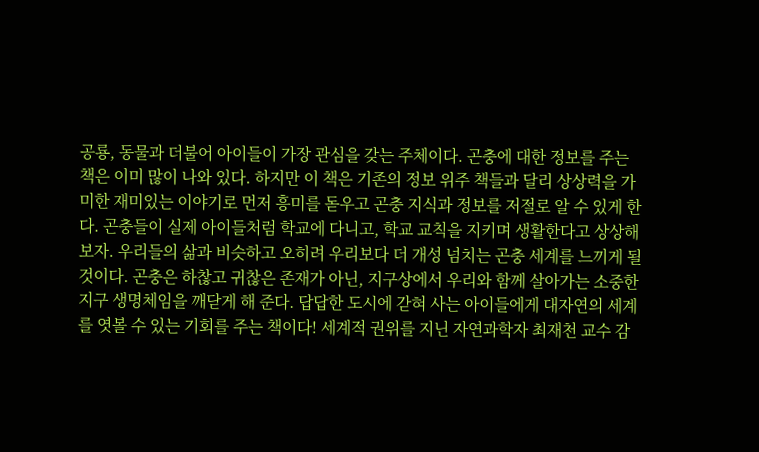공룡, 동물과 더불어 아이들이 가장 관심을 갖는 주체이다. 곤충에 대한 정보를 주는 책은 이미 많이 나와 있다. 하지만 이 책은 기존의 정보 위주 책들과 달리 상상력을 가미한 재미있는 이야기로 먼저 흥미를 돋우고 곤충 지식과 정보를 저절로 알 수 있게 한다. 곤충들이 실제 아이들처럼 학교에 다니고, 학교 교칙을 지키며 생활한다고 상상해 보자. 우리들의 삶과 비슷하고 오히려 우리보다 더 개성 넘치는 곤충 세계를 느끼게 될 것이다. 곤충은 하찮고 귀찮은 존재가 아닌, 지구상에서 우리와 함께 살아가는 소중한 지구 생명체임을 깨닫게 해 준다. 답답한 도시에 갇혀 사는 아이들에게 대자연의 세계를 엿볼 수 있는 기회를 주는 책이다! 세계적 권위를 지닌 자연과학자 최재천 교수 감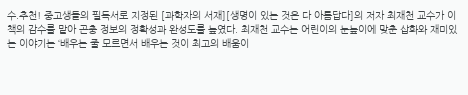수.추천! 중고생들의 필독서로 지정된 [과학자의 서재][생명이 있는 것은 다 아름답다]의 저자 최재천 교수가 이 책의 감수를 맡아 곤충 정보의 정확성과 완성도를 높였다. 최재천 교수는 어린이의 눈높이에 맞춘 삽화와 재미있는 이야기는 ‘배우는 줄 모르면서 배우는 것이 최고의 배움이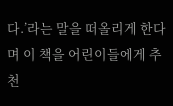다.’라는 말을 떠올리게 한다며 이 책을 어린이들에게 추천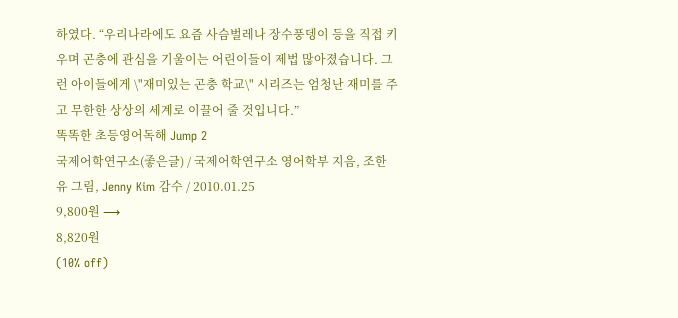하였다. “우리나라에도 요즘 사슴벌레나 장수풍뎅이 등을 직접 키우며 곤충에 관심을 기울이는 어린이들이 제법 많아졌습니다. 그런 아이들에게 \"재미있는 곤충 학교\" 시리즈는 엄청난 재미를 주고 무한한 상상의 세계로 이끌어 줄 것입니다.”
똑똑한 초등영어독해 Jump 2
국제어학연구소(좋은글) / 국제어학연구소 영어학부 지음, 조한유 그림, Jenny Kim 감수 / 2010.01.25
9,800원 ⟶
8,820원
(10% off)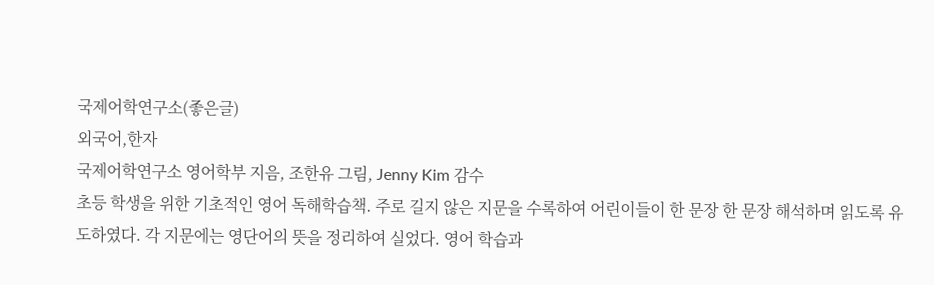국제어학연구소(좋은글)
외국어,한자
국제어학연구소 영어학부 지음, 조한유 그림, Jenny Kim 감수
초등 학생을 위한 기초적인 영어 독해학습책. 주로 길지 않은 지문을 수록하여 어린이들이 한 문장 한 문장 해석하며 읽도록 유도하였다. 각 지문에는 영단어의 뜻을 정리하여 실었다. 영어 학습과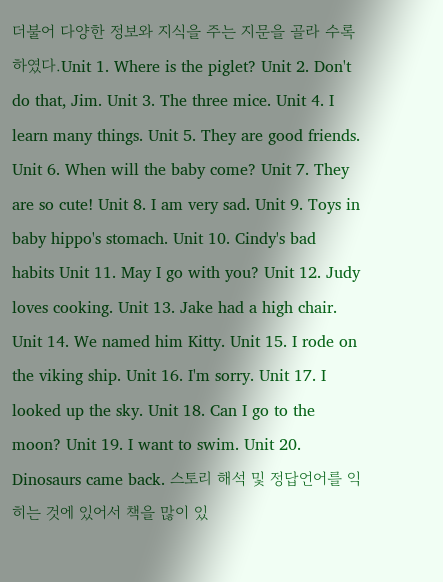더불어 다양한 정보와 지식을 주는 지문을 골라 수록하였다.Unit 1. Where is the piglet? Unit 2. Don't do that, Jim. Unit 3. The three mice. Unit 4. I learn many things. Unit 5. They are good friends. Unit 6. When will the baby come? Unit 7. They are so cute! Unit 8. I am very sad. Unit 9. Toys in baby hippo's stomach. Unit 10. Cindy's bad habits Unit 11. May I go with you? Unit 12. Judy loves cooking. Unit 13. Jake had a high chair. Unit 14. We named him Kitty. Unit 15. I rode on the viking ship. Unit 16. I'm sorry. Unit 17. I looked up the sky. Unit 18. Can I go to the moon? Unit 19. I want to swim. Unit 20. Dinosaurs came back. 스토리 해석 및 정답언어를 익히는 것에 있어서 책을 많이 있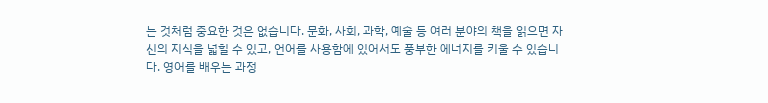는 것처럼 중요한 것은 없습니다. 문화, 사회, 과학, 예술 등 여러 분야의 책을 읽으면 자신의 지식을 넓힐 수 있고, 언어를 사용함에 있어서도 풍부한 에너지를 키울 수 있습니다. 영어를 배우는 과정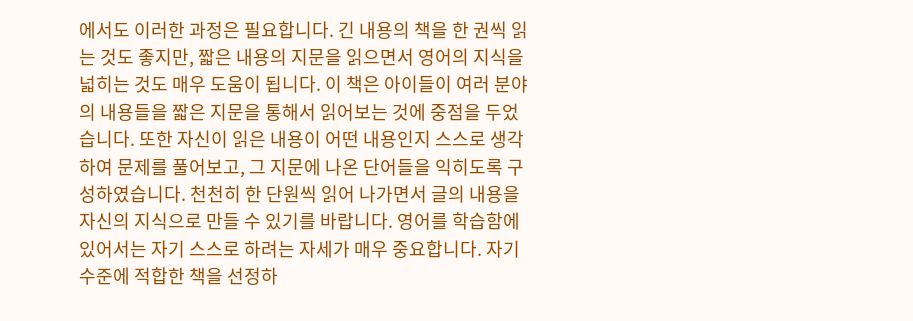에서도 이러한 과정은 필요합니다. 긴 내용의 책을 한 권씩 읽는 것도 좋지만, 짧은 내용의 지문을 읽으면서 영어의 지식을 넓히는 것도 매우 도움이 됩니다. 이 책은 아이들이 여러 분야의 내용들을 짧은 지문을 통해서 읽어보는 것에 중점을 두었습니다. 또한 자신이 읽은 내용이 어떤 내용인지 스스로 생각하여 문제를 풀어보고, 그 지문에 나온 단어들을 익히도록 구성하였습니다. 천천히 한 단원씩 읽어 나가면서 글의 내용을 자신의 지식으로 만들 수 있기를 바랍니다. 영어를 학습함에 있어서는 자기 스스로 하려는 자세가 매우 중요합니다. 자기 수준에 적합한 책을 선정하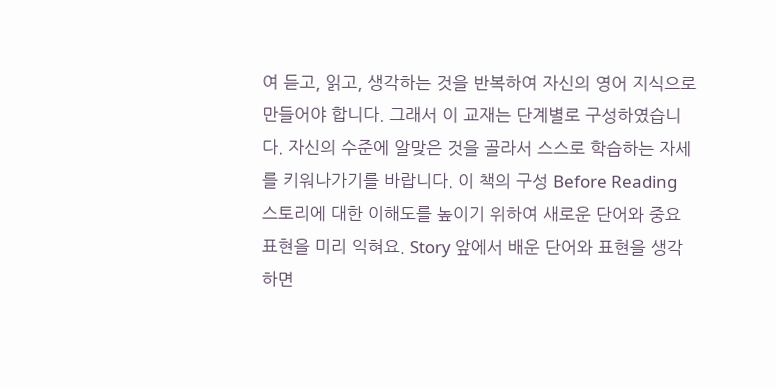여 듣고, 읽고, 생각하는 것을 반복하여 자신의 영어 지식으로 만들어야 합니다. 그래서 이 교재는 단계별로 구성하였습니다. 자신의 수준에 알맞은 것을 골라서 스스로 학습하는 자세를 키워나가기를 바랍니다. 이 책의 구성 Before Reading 스토리에 대한 이해도를 높이기 위하여 새로운 단어와 중요 표현을 미리 익혀요. Story 앞에서 배운 단어와 표현을 생각하면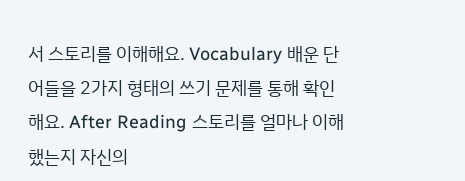서 스토리를 이해해요. Vocabulary 배운 단어들을 2가지 형태의 쓰기 문제를 통해 확인해요. After Reading 스토리를 얼마나 이해했는지 자신의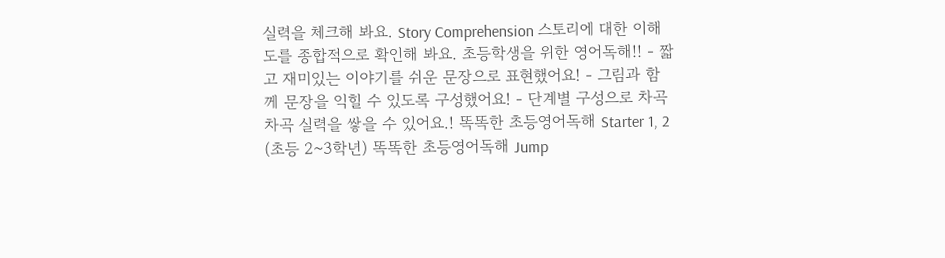실력을 체크해 봐요. Story Comprehension 스토리에 대한 이해도를 종합적으로 확인해 봐요. 초등학생을 위한 영어독해!! - 짧고 재미있는 이야기를 쉬운 문장으로 표현했어요! - 그림과 함께 문장을 익힐 수 있도록 구성했어요! - 단계별 구성으로 차곡차곡 실력을 쌓을 수 있어요.! 똑똑한 초등영어독해 Starter 1, 2 (초등 2~3학년) 똑똑한 초등영어독해 Jump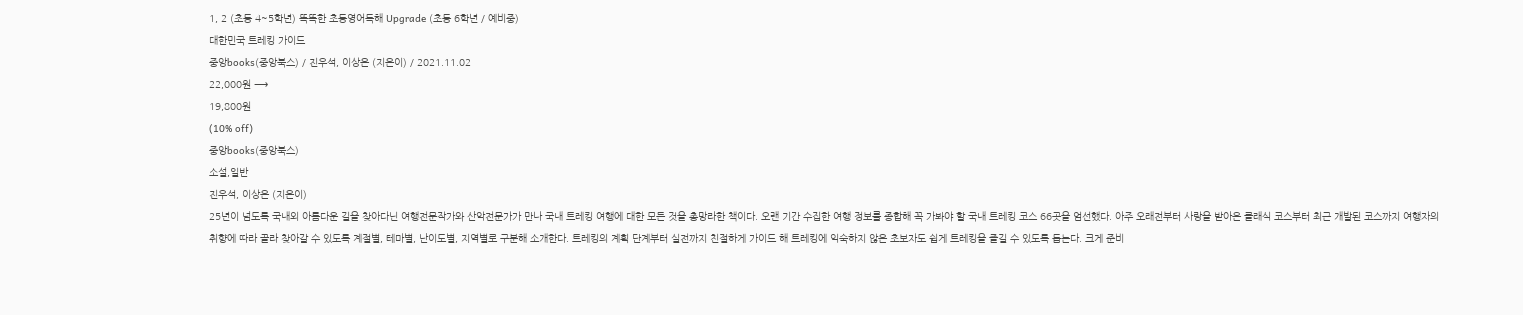1, 2 (초등 4~5학년) 똑똑한 초등영어독해 Upgrade (초등 6학년 / 예비중)
대한민국 트레킹 가이드
중앙books(중앙북스) / 진우석, 이상은 (지은이) / 2021.11.02
22,000원 ⟶
19,800원
(10% off)
중앙books(중앙북스)
소설,일반
진우석, 이상은 (지은이)
25년이 넘도록 국내외 아름다운 길을 찾아다닌 여행전문작가와 산악전문가가 만나 국내 트레킹 여행에 대한 모든 것을 총망라한 책이다. 오랜 기간 수집한 여행 정보를 종합해 꼭 가봐야 할 국내 트레킹 코스 66곳을 엄선했다. 아주 오래전부터 사랑을 받아온 클래식 코스부터 최근 개발된 코스까지 여행자의 취향에 따라 골라 찾아갈 수 있도록 계절별, 테마별, 난이도별, 지역별로 구분해 소개한다. 트레킹의 계획 단계부터 실전까지 친절하게 가이드 해 트레킹에 익숙하지 않은 초보자도 쉽게 트레킹을 즐길 수 있도록 돕는다. 크게 준비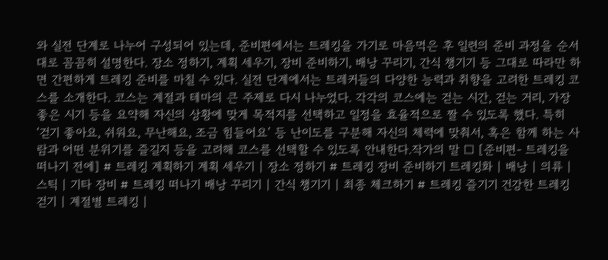와 실전 단계로 나누어 구성되어 있는데, 준비편에서는 트레킹을 가기로 마음먹은 후 일련의 준비 과정을 순서대로 꼼꼼히 설명한다. 장소 정하기, 계획 세우기, 장비 준비하기, 배낭 꾸리기, 간식 챙기기 등 그대로 따라만 하면 간편하게 트레킹 준비를 마칠 수 있다. 실전 단계에서는 트레커들의 다양한 능력과 취향을 고려한 트레킹 코스를 소개한다. 코스는 계절과 테마의 큰 주제로 다시 나누었다. 각각의 코스에는 걷는 시간, 걷는 거리, 가장 좋은 시기 등을 요약해 자신의 상황에 맞게 목적지를 선택하고 일정을 효율적으로 짤 수 있도록 했다. 특히 ‘걷기 좋아요, 쉬워요, 무난해요, 조금 힘들어요’ 등 난이도를 구분해 자신의 체력에 맞춰서, 혹은 함께 하는 사람과 어떤 분위기를 즐길지 등을 고려해 코스를 선택할 수 있도록 안내한다.작가의 말 □ [준비편- 트레킹을 떠나기 전에] # 트레킹 계획하기 계획 세우기 | 장소 정하기 # 트레킹 장비 준비하기 트레킹화 | 배낭 | 의류 | 스틱 | 기타 장비 # 트레킹 떠나기 배낭 꾸리기 | 간식 챙기기 | 최종 체크하기 # 트레킹 즐기기 건강한 트레킹 걷기 | 계절별 트레킹 |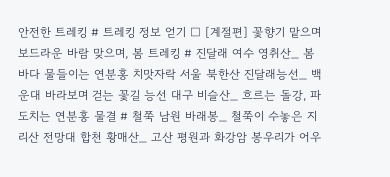안전한 트레킹 # 트레킹 정보 얻기 □ [계절편] 꽃향기 맡으며 보드라운 바람 맞으며, 봄 트레킹 # 진달래 여수 영취산_ 봄바다 물들이는 연분홍 치맛자락 서울 북한산 진달래능선_ 백운대 바라보며 걷는 꽃길 능선 대구 비슬산_ 흐르는 돌강, 파도치는 연분홍 물결 # 철쭉 남원 바래봉_ 철쭉이 수놓은 지리산 전망대 합천 황매산_ 고산 평원과 화강암 봉우리가 어우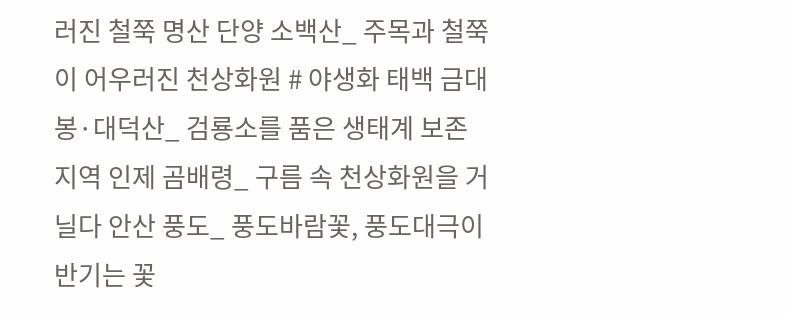러진 철쭉 명산 단양 소백산_ 주목과 철쭉이 어우러진 천상화원 # 야생화 태백 금대봉·대덕산_ 검룡소를 품은 생태계 보존지역 인제 곰배령_ 구름 속 천상화원을 거닐다 안산 풍도_ 풍도바람꽃, 풍도대극이 반기는 꽃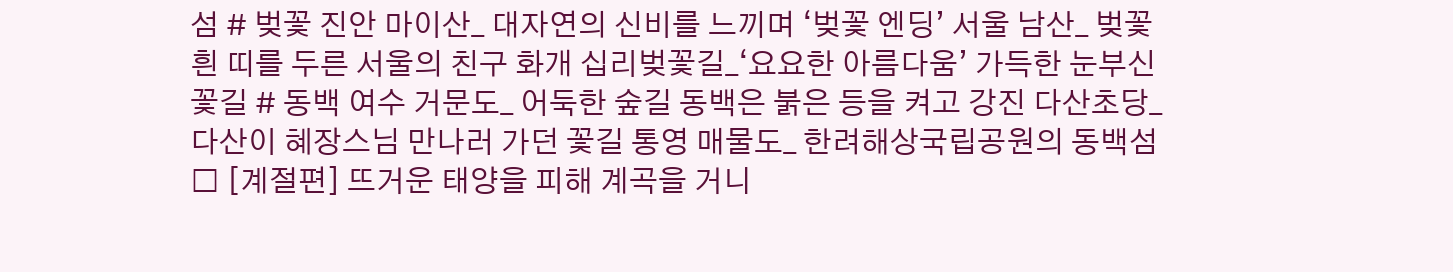섬 # 벚꽃 진안 마이산_ 대자연의 신비를 느끼며 ‘벚꽃 엔딩’ 서울 남산_ 벚꽃 흰 띠를 두른 서울의 친구 화개 십리벚꽃길_‘요요한 아름다움’ 가득한 눈부신 꽃길 # 동백 여수 거문도_ 어둑한 숲길 동백은 붉은 등을 켜고 강진 다산초당_ 다산이 혜장스님 만나러 가던 꽃길 통영 매물도_ 한려해상국립공원의 동백섬 □ [계절편] 뜨거운 태양을 피해 계곡을 거니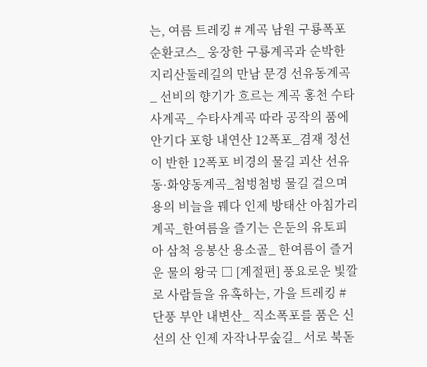는, 여름 트레킹 # 계곡 남원 구룡폭포 순환코스_ 웅장한 구룡계곡과 순박한 지리산둘레길의 만남 문경 선유동계곡_ 선비의 향기가 흐르는 계곡 홍천 수타사계곡_ 수타사계곡 따라 공작의 품에 안기다 포항 내연산 12폭포_겸재 정선이 반한 12폭포 비경의 물길 괴산 선유동·화양동계곡_첨벙첨벙 물길 걸으며 용의 비늘을 꿰다 인제 방태산 아침가리계곡_한여름을 즐기는 은둔의 유토피아 삼척 응봉산 용소골_ 한여름이 즐거운 물의 왕국 □ [계절편] 풍요로운 빛깔로 사람들을 유혹하는, 가을 트레킹 # 단풍 부안 내변산_ 직소폭포를 품은 신선의 산 인제 자작나무숲길_ 서로 북돋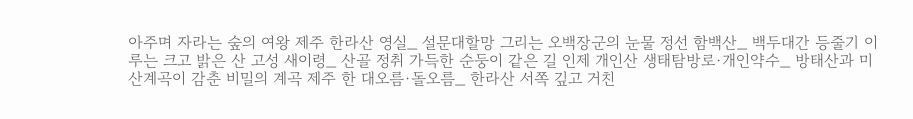아주며 자라는 숲의 여왕 제주 한라산 영실_ 설문대할망 그리는 오백장군의 눈물 정선 함백산_ 백두대간 등줄기 이루는 크고 밝은 산 고성 새이령_ 산골 정취 가득한 순둥이 같은 길 인제 개인산 생태탐방로·개인약수_ 방태산과 미산계곡이 감춘 비밀의 계곡 제주 한 대오름·돌오름_ 한라산 서쪽 깊고 거친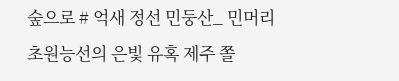숲으로 # 억새 정선 민둥산_ 민머리 초원능선의 은빛 유혹 제주 쫄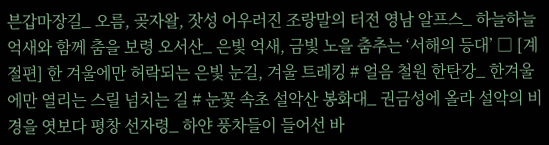븐갑마장길_ 오름, 곶자왈, 잣성 어우러진 조랑말의 터전 영남 알프스_ 하늘하늘 억새와 함께 춤을 보령 오서산_ 은빛 억새, 금빛 노을 춤추는 ‘서해의 등대’ □ [계절편] 한 겨울에만 허락되는 은빛 눈길, 겨울 트레킹 # 얼음 철원 한탄강_ 한겨울에만 열리는 스릴 넘치는 길 # 눈꽃 속초 설악산 봉화대_ 권금성에 올라 설악의 비경을 엿보다 평창 선자령_ 하얀 풍차들이 들어선 바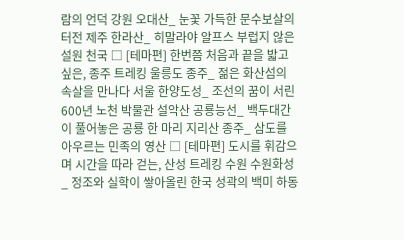람의 언덕 강원 오대산_ 눈꽃 가득한 문수보살의 터전 제주 한라산_ 히말라야 알프스 부럽지 않은 설원 천국 □ [테마편] 한번쯤 처음과 끝을 밟고 싶은, 종주 트레킹 울릉도 종주_ 젊은 화산섬의 속살을 만나다 서울 한양도성_ 조선의 꿈이 서린 600년 노천 박물관 설악산 공룡능선_ 백두대간이 풀어놓은 공룡 한 마리 지리산 종주_ 삼도를 아우르는 민족의 영산 □ [테마편] 도시를 휘감으며 시간을 따라 걷는, 산성 트레킹 수원 수원화성_ 정조와 실학이 쌓아올린 한국 성곽의 백미 하동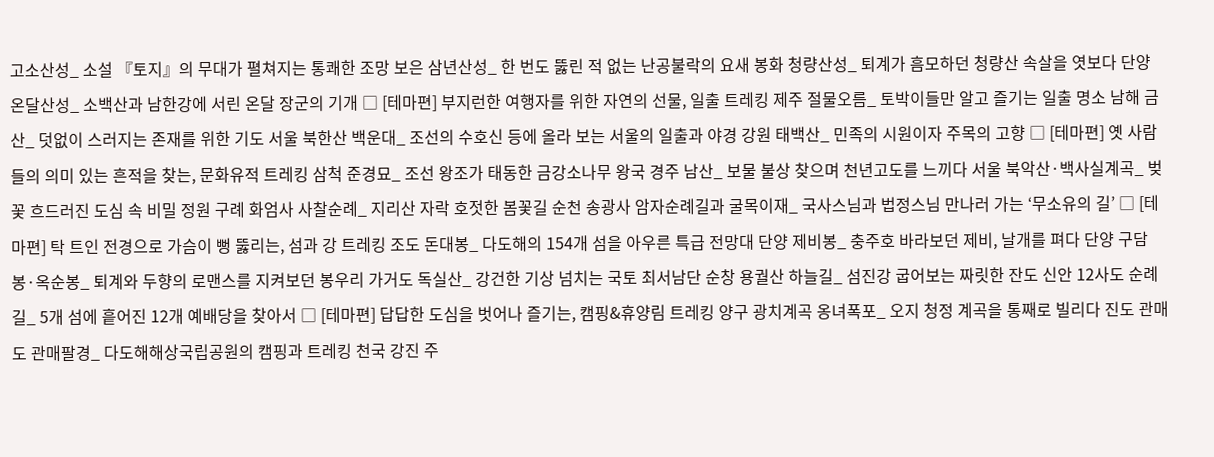고소산성_ 소설 『토지』의 무대가 펼쳐지는 통쾌한 조망 보은 삼년산성_ 한 번도 뚫린 적 없는 난공불락의 요새 봉화 청량산성_ 퇴계가 흠모하던 청량산 속살을 엿보다 단양 온달산성_ 소백산과 남한강에 서린 온달 장군의 기개 □ [테마편] 부지런한 여행자를 위한 자연의 선물, 일출 트레킹 제주 절물오름_ 토박이들만 알고 즐기는 일출 명소 남해 금산_ 덧없이 스러지는 존재를 위한 기도 서울 북한산 백운대_ 조선의 수호신 등에 올라 보는 서울의 일출과 야경 강원 태백산_ 민족의 시원이자 주목의 고향 □ [테마편] 옛 사람들의 의미 있는 흔적을 찾는, 문화유적 트레킹 삼척 준경묘_ 조선 왕조가 태동한 금강소나무 왕국 경주 남산_ 보물 불상 찾으며 천년고도를 느끼다 서울 북악산·백사실계곡_ 벚꽃 흐드러진 도심 속 비밀 정원 구례 화엄사 사찰순례_ 지리산 자락 호젓한 봄꽃길 순천 송광사 암자순례길과 굴목이재_ 국사스님과 법정스님 만나러 가는 ‘무소유의 길’ □ [테마편] 탁 트인 전경으로 가슴이 뻥 뚫리는, 섬과 강 트레킹 조도 돈대봉_ 다도해의 154개 섬을 아우른 특급 전망대 단양 제비봉_ 충주호 바라보던 제비, 날개를 펴다 단양 구담봉·옥순봉_ 퇴계와 두향의 로맨스를 지켜보던 봉우리 가거도 독실산_ 강건한 기상 넘치는 국토 최서남단 순창 용궐산 하늘길_ 섬진강 굽어보는 짜릿한 잔도 신안 12사도 순례길_ 5개 섬에 흩어진 12개 예배당을 찾아서 □ [테마편] 답답한 도심을 벗어나 즐기는, 캠핑&휴양림 트레킹 양구 광치계곡 옹녀폭포_ 오지 청정 계곡을 통째로 빌리다 진도 관매도 관매팔경_ 다도해해상국립공원의 캠핑과 트레킹 천국 강진 주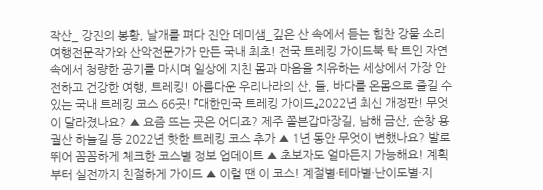작산_ 강진의 봉황, 날개를 펴다 진안 데미샘_깊은 산 속에서 듣는 힘찬 강물 소리 여행전문작가와 산악전문가가 만든 국내 최초! 전국 트레킹 가이드북 탁 트인 자연 속에서 청량한 공기를 마시며 일상에 지친 몸과 마음을 치유하는 세상에서 가장 안전하고 건강한 여행, 트레킹! 아름다운 우리나라의 산, 들, 바다를 온몸으로 즐길 수 있는 국내 트레킹 코스 66곳! 『대한민국 트레킹 가이드』2022년 최신 개정판! 무엇이 달라졌나요? ▲ 요즘 뜨는 곳은 어디죠? 제주 쫄븐갑마장길, 남해 금산, 순창 용궐산 하늘길 등 2022년 핫한 트레킹 코스 추가 ▲ 1년 동안 무엇이 변했나요? 발로 뛰어 꼼꼼하게 체크한 코스별 정보 업데이트 ▲ 초보자도 얼마든지 가능해요! 계획부터 실전까지 친절하게 가이드 ▲ 이럴 땐 이 코스! 계절별·테마별·난이도별·지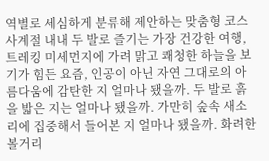역별로 세심하게 분류해 제안하는 맞춤형 코스 사계절 내내 두 발로 즐기는 가장 건강한 여행, 트레킹 미세먼지에 가려 맑고 쾌청한 하늘을 보기가 힘든 요즘, 인공이 아닌 자연 그대로의 아름다움에 감탄한 지 얼마나 됐을까. 두 발로 흙을 밟은 지는 얼마나 됐을까. 가만히 숲속 새소리에 집중해서 들어본 지 얼마나 됐을까. 화려한 볼거리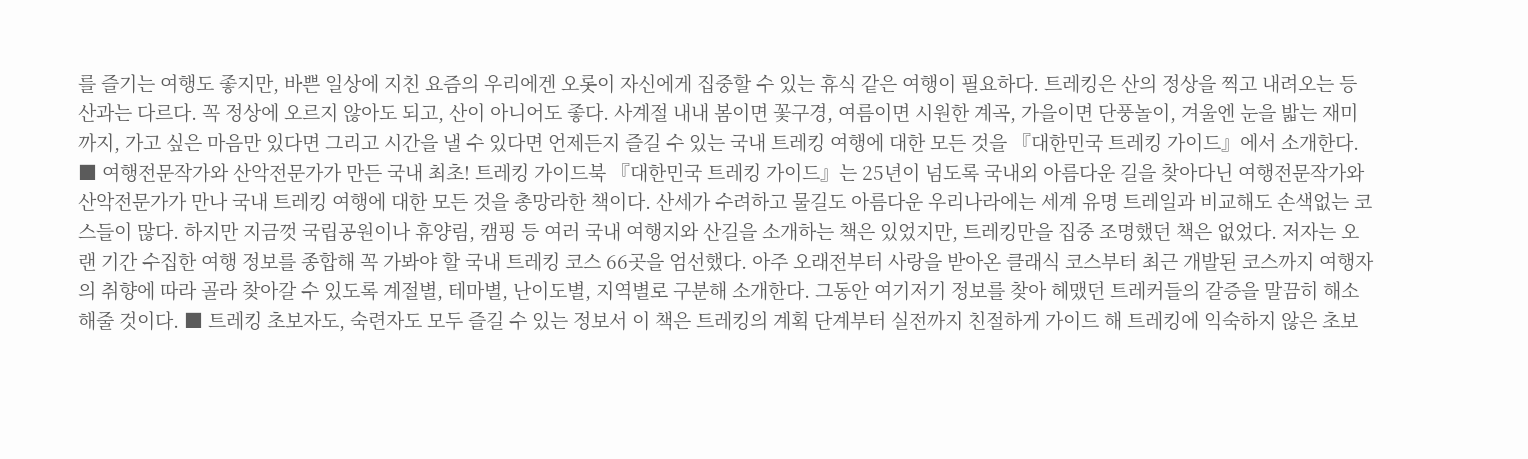를 즐기는 여행도 좋지만, 바쁜 일상에 지친 요즘의 우리에겐 오롯이 자신에게 집중할 수 있는 휴식 같은 여행이 필요하다. 트레킹은 산의 정상을 찍고 내려오는 등산과는 다르다. 꼭 정상에 오르지 않아도 되고, 산이 아니어도 좋다. 사계절 내내 봄이면 꽃구경, 여름이면 시원한 계곡, 가을이면 단풍놀이, 겨울엔 눈을 밟는 재미까지, 가고 싶은 마음만 있다면 그리고 시간을 낼 수 있다면 언제든지 즐길 수 있는 국내 트레킹 여행에 대한 모든 것을 『대한민국 트레킹 가이드』에서 소개한다. ■ 여행전문작가와 산악전문가가 만든 국내 최초! 트레킹 가이드북 『대한민국 트레킹 가이드』는 25년이 넘도록 국내외 아름다운 길을 찾아다닌 여행전문작가와 산악전문가가 만나 국내 트레킹 여행에 대한 모든 것을 총망라한 책이다. 산세가 수려하고 물길도 아름다운 우리나라에는 세계 유명 트레일과 비교해도 손색없는 코스들이 많다. 하지만 지금껏 국립공원이나 휴양림, 캠핑 등 여러 국내 여행지와 산길을 소개하는 책은 있었지만, 트레킹만을 집중 조명했던 책은 없었다. 저자는 오랜 기간 수집한 여행 정보를 종합해 꼭 가봐야 할 국내 트레킹 코스 66곳을 엄선했다. 아주 오래전부터 사랑을 받아온 클래식 코스부터 최근 개발된 코스까지 여행자의 취향에 따라 골라 찾아갈 수 있도록 계절별, 테마별, 난이도별, 지역별로 구분해 소개한다. 그동안 여기저기 정보를 찾아 헤맸던 트레커들의 갈증을 말끔히 해소해줄 것이다. ■ 트레킹 초보자도, 숙련자도 모두 즐길 수 있는 정보서 이 책은 트레킹의 계획 단계부터 실전까지 친절하게 가이드 해 트레킹에 익숙하지 않은 초보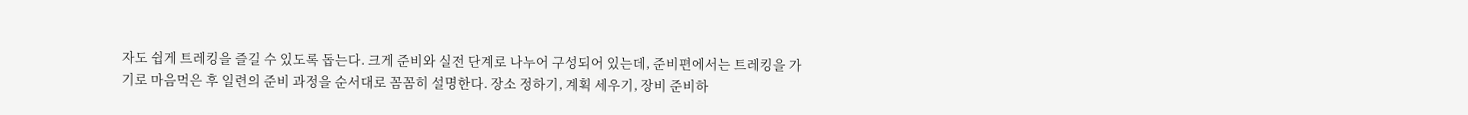자도 쉽게 트레킹을 즐길 수 있도록 돕는다. 크게 준비와 실전 단계로 나누어 구성되어 있는데, 준비편에서는 트레킹을 가기로 마음먹은 후 일련의 준비 과정을 순서대로 꼼꼼히 설명한다. 장소 정하기, 계획 세우기, 장비 준비하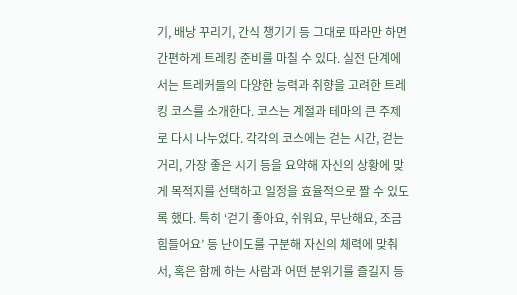기, 배낭 꾸리기, 간식 챙기기 등 그대로 따라만 하면 간편하게 트레킹 준비를 마칠 수 있다. 실전 단계에서는 트레커들의 다양한 능력과 취향을 고려한 트레킹 코스를 소개한다. 코스는 계절과 테마의 큰 주제로 다시 나누었다. 각각의 코스에는 걷는 시간, 걷는 거리, 가장 좋은 시기 등을 요약해 자신의 상황에 맞게 목적지를 선택하고 일정을 효율적으로 짤 수 있도록 했다. 특히 ‘걷기 좋아요, 쉬워요, 무난해요, 조금 힘들어요’ 등 난이도를 구분해 자신의 체력에 맞춰서, 혹은 함께 하는 사람과 어떤 분위기를 즐길지 등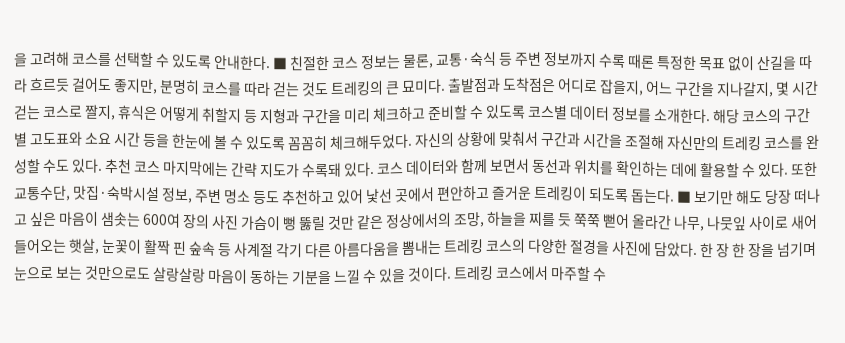을 고려해 코스를 선택할 수 있도록 안내한다. ■ 친절한 코스 정보는 물론, 교통·숙식 등 주변 정보까지 수록 때론 특정한 목표 없이 산길을 따라 흐르듯 걸어도 좋지만, 분명히 코스를 따라 걷는 것도 트레킹의 큰 묘미다. 출발점과 도착점은 어디로 잡을지, 어느 구간을 지나갈지, 몇 시간 걷는 코스로 짤지, 휴식은 어떻게 취할지 등 지형과 구간을 미리 체크하고 준비할 수 있도록 코스별 데이터 정보를 소개한다. 해당 코스의 구간별 고도표와 소요 시간 등을 한눈에 볼 수 있도록 꼼꼼히 체크해두었다. 자신의 상황에 맞춰서 구간과 시간을 조절해 자신만의 트레킹 코스를 완성할 수도 있다. 추천 코스 마지막에는 간략 지도가 수록돼 있다. 코스 데이터와 함께 보면서 동선과 위치를 확인하는 데에 활용할 수 있다. 또한 교통수단, 맛집·숙박시설 정보, 주변 명소 등도 추천하고 있어 낯선 곳에서 편안하고 즐거운 트레킹이 되도록 돕는다. ■ 보기만 해도 당장 떠나고 싶은 마음이 샘솟는 600여 장의 사진 가슴이 뻥 뚫릴 것만 같은 정상에서의 조망, 하늘을 찌를 듯 쭉쭉 뻗어 올라간 나무, 나뭇잎 사이로 새어 들어오는 햇살, 눈꽃이 활짝 핀 숲속 등 사계절 각기 다른 아름다움을 뽐내는 트레킹 코스의 다양한 절경을 사진에 담았다. 한 장 한 장을 넘기며 눈으로 보는 것만으로도 살랑살랑 마음이 동하는 기분을 느낄 수 있을 것이다. 트레킹 코스에서 마주할 수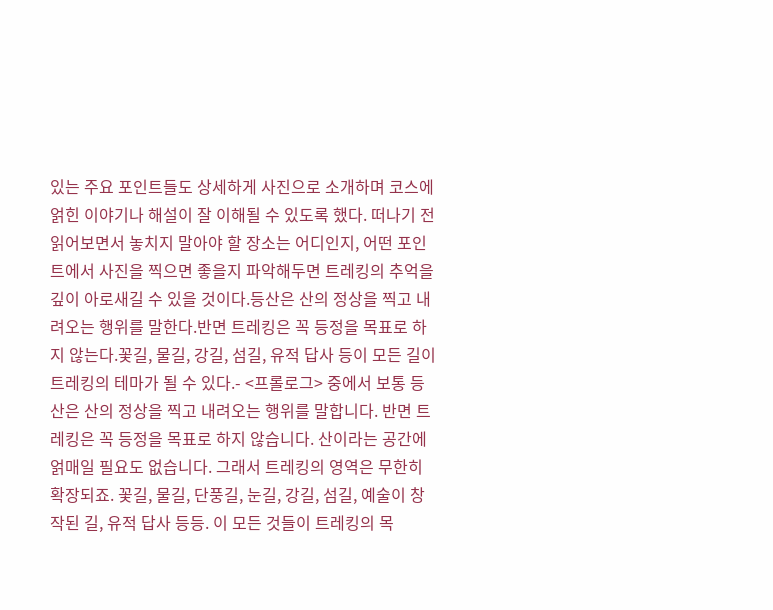있는 주요 포인트들도 상세하게 사진으로 소개하며 코스에 얽힌 이야기나 해설이 잘 이해될 수 있도록 했다. 떠나기 전 읽어보면서 놓치지 말아야 할 장소는 어디인지, 어떤 포인트에서 사진을 찍으면 좋을지 파악해두면 트레킹의 추억을 깊이 아로새길 수 있을 것이다.등산은 산의 정상을 찍고 내려오는 행위를 말한다.반면 트레킹은 꼭 등정을 목표로 하지 않는다.꽃길, 물길, 강길, 섬길, 유적 답사 등이 모든 길이 트레킹의 테마가 될 수 있다.- <프롤로그> 중에서 보통 등산은 산의 정상을 찍고 내려오는 행위를 말합니다. 반면 트레킹은 꼭 등정을 목표로 하지 않습니다. 산이라는 공간에 얽매일 필요도 없습니다. 그래서 트레킹의 영역은 무한히 확장되죠. 꽃길, 물길, 단풍길, 눈길, 강길, 섬길, 예술이 창작된 길, 유적 답사 등등. 이 모든 것들이 트레킹의 목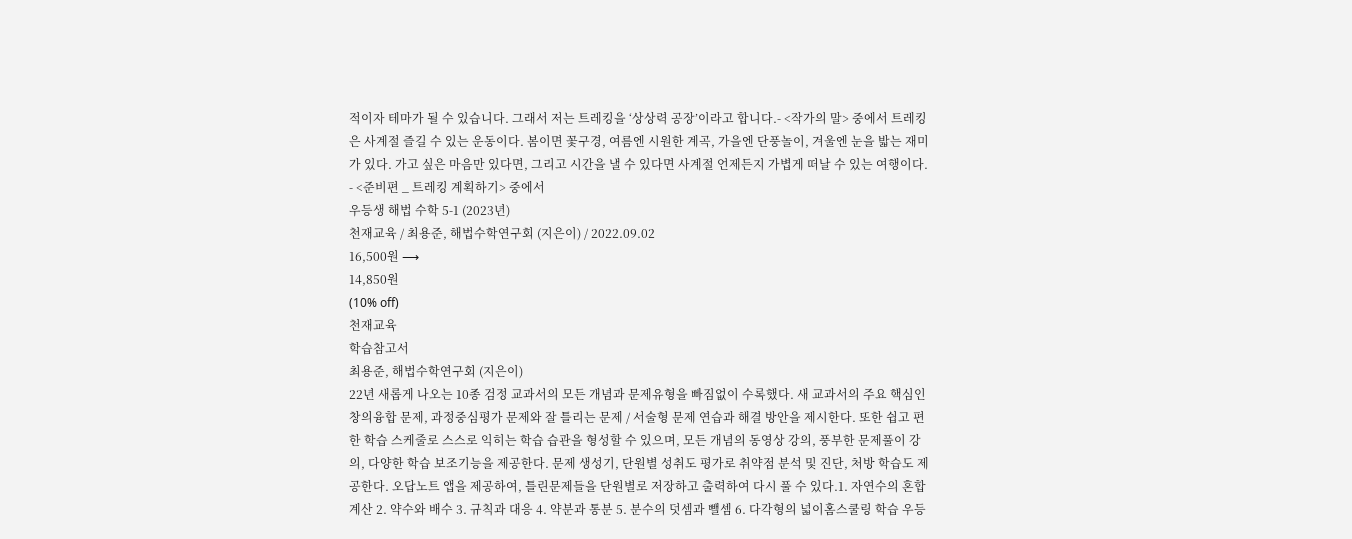적이자 테마가 될 수 있습니다. 그래서 저는 트레킹을 ‘상상력 공장’이라고 합니다.- <작가의 말> 중에서 트레킹은 사계절 즐길 수 있는 운동이다. 봄이면 꽃구경, 여름엔 시원한 계곡, 가을엔 단풍놀이, 겨울엔 눈을 밟는 재미가 있다. 가고 싶은 마음만 있다면, 그리고 시간을 낼 수 있다면 사계절 언제든지 가볍게 떠날 수 있는 여행이다. - <준비편 _ 트레킹 계획하기> 중에서
우등생 해법 수학 5-1 (2023년)
천재교육 / 최용준, 해법수학연구회 (지은이) / 2022.09.02
16,500원 ⟶
14,850원
(10% off)
천재교육
학습참고서
최용준, 해법수학연구회 (지은이)
22년 새롭게 나오는 10종 검정 교과서의 모든 개념과 문제유형을 빠짐없이 수록했다. 새 교과서의 주요 핵심인 창의융합 문제, 과정중심평가 문제와 잘 틀리는 문제 / 서술형 문제 연습과 해결 방안을 제시한다. 또한 쉽고 편한 학습 스케줄로 스스로 익히는 학습 습관을 형성할 수 있으며, 모든 개념의 동영상 강의, 풍부한 문제풀이 강의, 다양한 학습 보조기능을 제공한다. 문제 생성기, 단원별 성취도 평가로 취약점 분석 및 진단, 처방 학습도 제공한다. 오답노트 앱을 제공하여, 틀린문제들을 단원별로 저장하고 출력하여 다시 풀 수 있다.1. 자연수의 혼합 계산 2. 약수와 배수 3. 규칙과 대응 4. 약분과 통분 5. 분수의 덧셈과 뺄셈 6. 다각형의 넓이홈스쿨링 학습 우등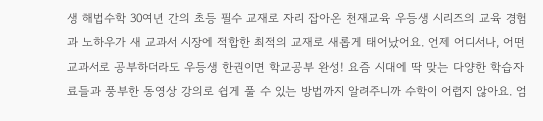생 해법수학 30여년 간의 초등 필수 교재로 자리 잡아온 천재교육 우등생 시리즈의 교육 경험과 노하우가 새 교과서 시장에 적합한 최적의 교재로 새롭게 태어났어요. 언제 어디서나, 어떤 교과서로 공부하더라도 우등생 한권이면 학교공부 완성! 요즘 시대에 딱 맞는 다양한 학습자료들과 풍부한 동영상 강의로 쉽게 풀 수 있는 방법까지 알려주니까 수학이 어렵지 않아요. 엄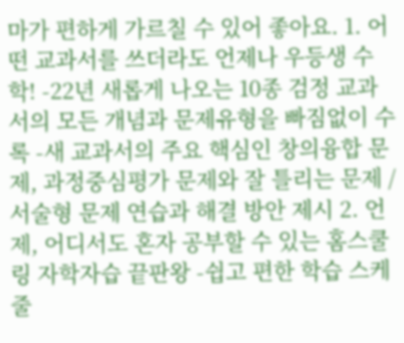마가 편하게 가르칠 수 있어 좋아요. 1. 어떤 교과서를 쓰더라도 언제나 우등생 수학! -22년 새롭게 나오는 10종 검정 교과서의 모든 개념과 문제유형을 빠짐없이 수록 -새 교과서의 주요 핵심인 창의융합 문제, 과정중심평가 문제와 잘 틀리는 문제 / 서술형 문제 연습과 해결 방안 제시 2. 언제, 어디서도 혼자 공부할 수 있는 홈스쿨링 자학자습 끝판왕 -쉽고 편한 학습 스케줄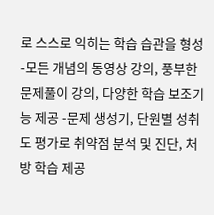로 스스로 익히는 학습 습관을 형성 -모든 개념의 동영상 강의, 풍부한 문제풀이 강의, 다양한 학습 보조기능 제공 -문제 생성기, 단원별 성취도 평가로 취약점 분석 및 진단, 처방 학습 제공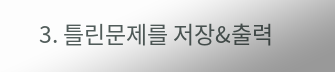3. 틀린문제를 저장&출력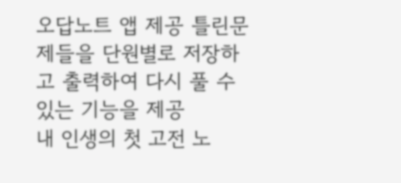오답노트 앱 제공 틀린문제들을 단원별로 저장하고 출력하여 다시 풀 수 있는 기능을 제공
내 인생의 첫 고전 노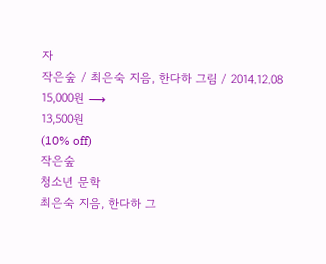자
작은숲 / 최은숙 지음, 한다하 그림 / 2014.12.08
15,000원 ⟶
13,500원
(10% off)
작은숲
청소년 문학
최은숙 지음, 한다하 그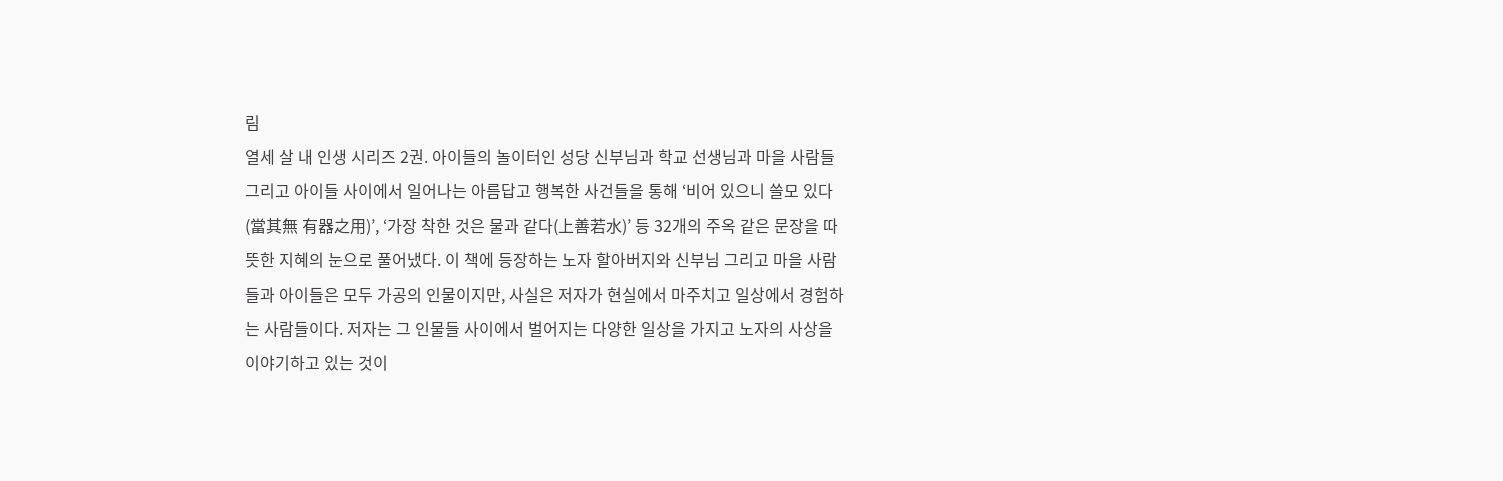림
열세 살 내 인생 시리즈 2권. 아이들의 놀이터인 성당 신부님과 학교 선생님과 마을 사람들 그리고 아이들 사이에서 일어나는 아름답고 행복한 사건들을 통해 ‘비어 있으니 쓸모 있다(當其無 有器之用)’, ‘가장 착한 것은 물과 같다(上善若水)’ 등 32개의 주옥 같은 문장을 따뜻한 지혜의 눈으로 풀어냈다. 이 책에 등장하는 노자 할아버지와 신부님 그리고 마을 사람들과 아이들은 모두 가공의 인물이지만, 사실은 저자가 현실에서 마주치고 일상에서 경험하는 사람들이다. 저자는 그 인물들 사이에서 벌어지는 다양한 일상을 가지고 노자의 사상을 이야기하고 있는 것이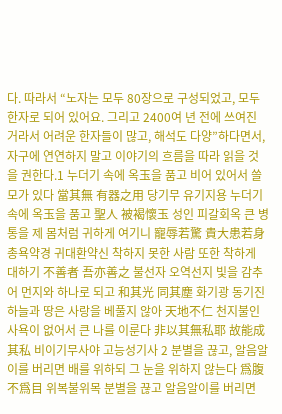다. 따라서 “노자는 모두 80장으로 구성되었고, 모두 한자로 되어 있어요. 그리고 2400여 년 전에 쓰여진 거라서 어려운 한자들이 많고, 해석도 다양”하다면서, 자구에 연연하지 말고 이야기의 흐름을 따라 읽을 것을 권한다.1 누더기 속에 옥玉을 품고 비어 있어서 쓸모가 있다 當其無 有器之用 당기무 유기지용 누더기 속에 옥玉을 품고 聖人 被褐懷玉 성인 피갈회옥 큰 병통을 제 몸처럼 귀하게 여기니 寵辱若驚 貴大患若身 총욕약경 귀대환약신 착하지 못한 사람 또한 착하게 대하기 不善者 吾亦善之 불선자 오역선지 빛을 감추어 먼지와 하나로 되고 和其光 同其塵 화기광 동기진 하늘과 땅은 사랑을 베풀지 않아 天地不仁 천지불인 사욕이 없어서 큰 나를 이룬다 非以其無私耶 故能成其私 비이기무사야 고능성기사 2 분별을 끊고, 알음알이를 버리면 배를 위하되 그 눈을 위하지 않는다 爲腹不爲目 위복불위목 분별을 끊고 알음알이를 버리면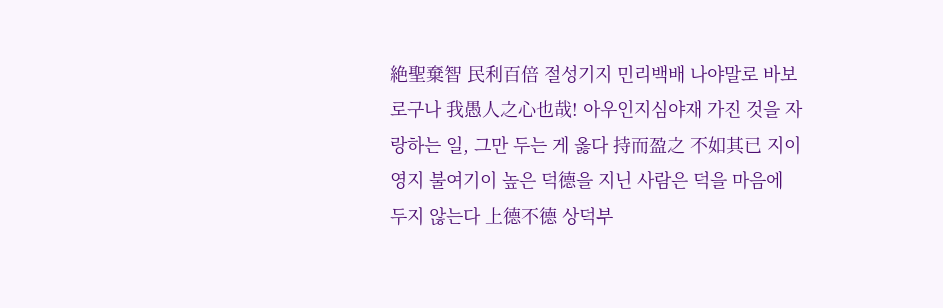絶聖棄智 民利百倍 절성기지 민리백배 나야말로 바보로구나 我愚人之心也哉! 아우인지심야재 가진 것을 자랑하는 일, 그만 두는 게 옳다 持而盈之 不如其已 지이영지 불여기이 높은 덕德을 지닌 사람은 덕을 마음에 두지 않는다 上德不德 상덕부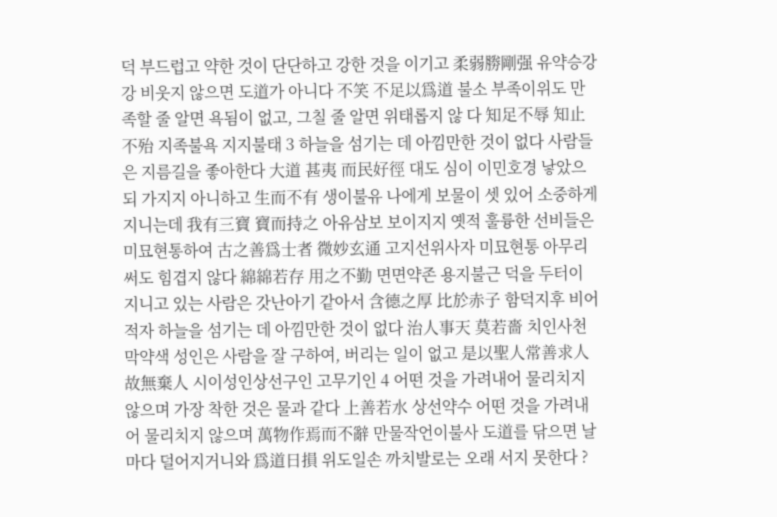덕 부드럽고 약한 것이 단단하고 강한 것을 이기고 柔弱勝剛强 유약승강강 비웃지 않으면 도道가 아니다 不笑 不足以爲道 불소 부족이위도 만족할 줄 알면 욕됨이 없고, 그칠 줄 알면 위태롭지 않 다 知足不辱 知止不殆 지족불욕 지지불태 3 하늘을 섬기는 데 아낌만한 것이 없다 사람들은 지름길을 좋아한다 大道 甚夷 而民好徑 대도 심이 이민호경 낳았으되 가지지 아니하고 生而不有 생이불유 나에게 보물이 셋 있어 소중하게 지니는데 我有三寶 寶而持之 아유삼보 보이지지 옛적 훌륭한 선비들은 미묘현통하여 古之善爲士者 微妙玄通 고지선위사자 미묘현통 아무리 써도 힘겹지 않다 綿綿若存 用之不勤 면면약존 용지불근 덕을 두터이 지니고 있는 사람은 갓난아기 같아서 含德之厚 比於赤子 함덕지후 비어적자 하늘을 섬기는 데 아낌만한 것이 없다 治人事天 莫若嗇 치인사천 막약색 성인은 사람을 잘 구하여, 버리는 일이 없고 是以聖人常善求人 故無棄人 시이성인상선구인 고무기인 4 어떤 것을 가려내어 물리치지 않으며 가장 착한 것은 물과 같다 上善若水 상선약수 어떤 것을 가려내어 물리치지 않으며 萬物作焉而不辭 만물작언이불사 도道를 닦으면 날마다 덜어지거니와 爲道日損 위도일손 까치발로는 오래 서지 못한다 ?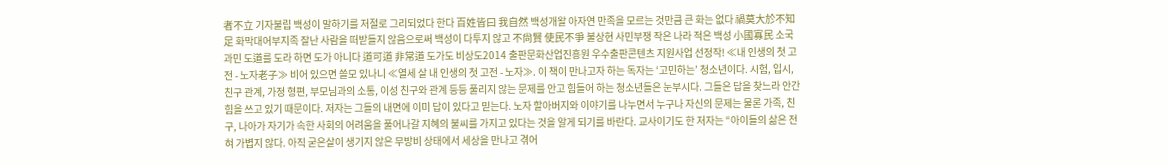者不立 기자불립 백성이 말하기를 저절로 그리되었다 한다 百姓皆曰 我自然 백성개왈 아자연 만족을 모르는 것만큼 큰 화는 없다 禍莫大於不知足 화막대어부지족 잘난 사람을 떠받들지 않음으로써 백성이 다투지 않고 不尙賢 使民不爭 불상현 사민부쟁 작은 나라 적은 백성 小國寡民 소국과민 도道를 도라 하면 도가 아니다 道可道 非常道 도가도 비상도2014 출판문화산업진흥원 우수출판콘텐츠 지원사업 선정작! ≪내 인생의 첫 고전 - 노자老子≫ 비어 있으면 쓸모 있나니 ≪열세 살 내 인생의 첫 고전 - 노자≫. 이 책이 만나고자 하는 독자는 ‘고민하는’ 청소년이다. 시험, 입시, 친구 관계, 가정 형편, 부모님과의 소통, 이성 친구와 관계 등등 풀리지 않는 문제를 안고 힘들어 하는 청소년들은 눈부시다. 그들은 답을 찾느라 안간힘을 쓰고 있기 때문이다. 저자는 그들의 내면에 이미 답이 있다고 믿는다. 노자 할아버지와 이야기를 나누면서 누구나 자신의 문제는 물론 가족, 친구, 나아가 자기가 속한 사회의 어려움을 풀어나갈 지혜의 불씨를 가지고 있다는 것을 알게 되기를 바란다. 교사이기도 한 저자는 “아이들의 삶은 전혀 가볍지 않다. 아직 굳은살이 생기지 않은 무방비 상태에서 세상을 만나고 겪어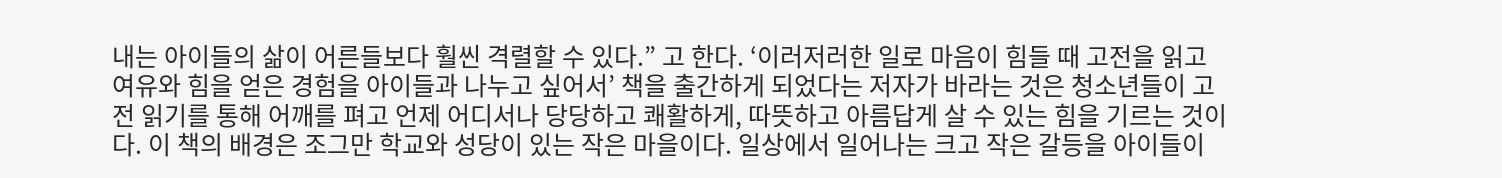내는 아이들의 삶이 어른들보다 훨씬 격렬할 수 있다.” 고 한다. ‘이러저러한 일로 마음이 힘들 때 고전을 읽고 여유와 힘을 얻은 경험을 아이들과 나누고 싶어서’ 책을 출간하게 되었다는 저자가 바라는 것은 청소년들이 고전 읽기를 통해 어깨를 펴고 언제 어디서나 당당하고 쾌활하게, 따뜻하고 아름답게 살 수 있는 힘을 기르는 것이다. 이 책의 배경은 조그만 학교와 성당이 있는 작은 마을이다. 일상에서 일어나는 크고 작은 갈등을 아이들이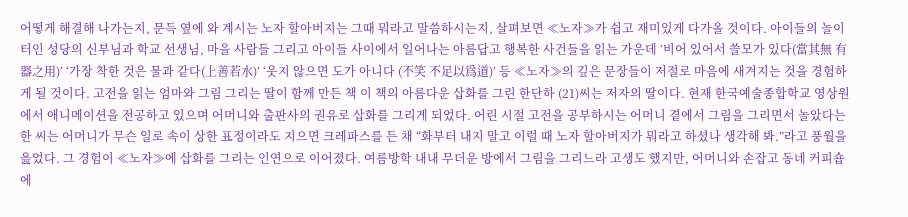어떻게 해결해 나가는지, 문득 옆에 와 계시는 노자 할아버지는 그때 뭐라고 말씀하시는지, 살펴보면 ≪노자≫가 쉽고 재미있게 다가올 것이다. 아이들의 놀이터인 성당의 신부님과 학교 선생님, 마을 사람들 그리고 아이들 사이에서 일어나는 아름답고 행복한 사건들을 읽는 가운데 ‘비어 있어서 쓸모가 있다(當其無 有器之用)’ ‘가장 착한 것은 물과 같다(上善若水)’ ‘웃지 않으면 도가 아니다 (不笑 不足以爲道)’ 등 ≪노자≫의 깊은 문장들이 저절로 마음에 새겨지는 것을 경험하게 될 것이다. 고전을 읽는 엄마와 그림 그리는 딸이 함께 만든 책 이 책의 아름다운 삽화를 그린 한단하 (21)씨는 저자의 딸이다. 현재 한국예술종합학교 영상원에서 애니메이션을 전공하고 있으며 어머니와 출판사의 권유로 삽화를 그리게 되었다. 어린 시절 고전을 공부하시는 어머니 곁에서 그림을 그리면서 놀았다는 한 씨는 어머니가 무슨 일로 속이 상한 표정이라도 지으면 크레파스를 든 채 “화부터 내지 말고 이럴 때 노자 할아버지가 뭐라고 하셨나 생각해 봐.”라고 풍월을 읊었다. 그 경험이 ≪노자≫에 삽화를 그리는 인연으로 이어졌다. 여름방학 내내 무더운 방에서 그림을 그리느라 고생도 했지만, 어머니와 손잡고 동네 커피숍에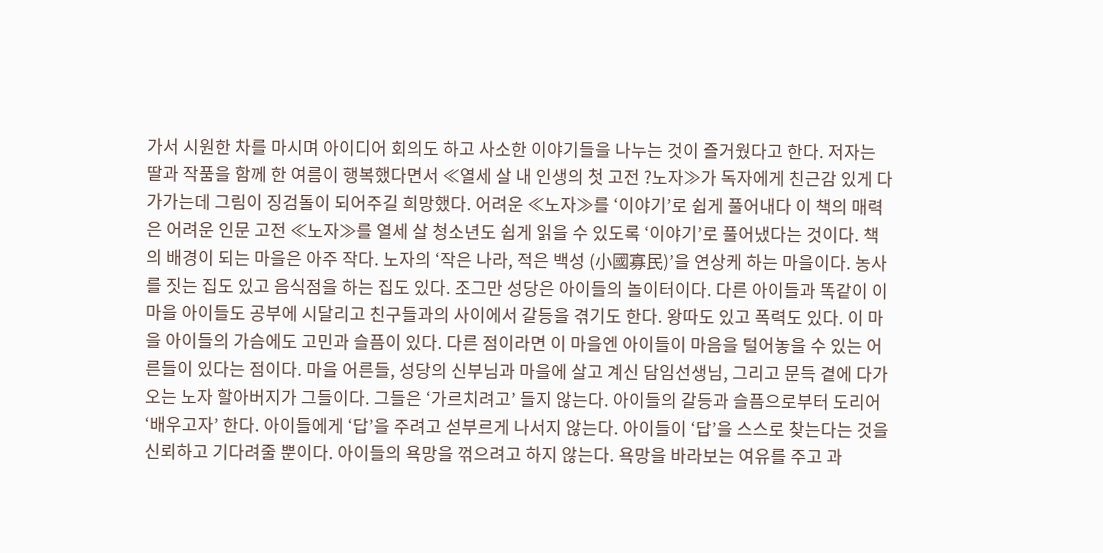가서 시원한 차를 마시며 아이디어 회의도 하고 사소한 이야기들을 나누는 것이 즐거웠다고 한다. 저자는 딸과 작품을 함께 한 여름이 행복했다면서 ≪열세 살 내 인생의 첫 고전 ?노자≫가 독자에게 친근감 있게 다가가는데 그림이 징검돌이 되어주길 희망했다. 어려운 ≪노자≫를 ‘이야기’로 쉽게 풀어내다 이 책의 매력은 어려운 인문 고전 ≪노자≫를 열세 살 청소년도 쉽게 읽을 수 있도록 ‘이야기’로 풀어냈다는 것이다. 책의 배경이 되는 마을은 아주 작다. 노자의 ‘작은 나라, 적은 백성 (小國寡民)’을 연상케 하는 마을이다. 농사를 짓는 집도 있고 음식점을 하는 집도 있다. 조그만 성당은 아이들의 놀이터이다. 다른 아이들과 똑같이 이 마을 아이들도 공부에 시달리고 친구들과의 사이에서 갈등을 겪기도 한다. 왕따도 있고 폭력도 있다. 이 마을 아이들의 가슴에도 고민과 슬픔이 있다. 다른 점이라면 이 마을엔 아이들이 마음을 털어놓을 수 있는 어른들이 있다는 점이다. 마을 어른들, 성당의 신부님과 마을에 살고 계신 담임선생님, 그리고 문득 곁에 다가오는 노자 할아버지가 그들이다. 그들은 ‘가르치려고’ 들지 않는다. 아이들의 갈등과 슬픔으로부터 도리어 ‘배우고자’ 한다. 아이들에게 ‘답’을 주려고 섣부르게 나서지 않는다. 아이들이 ‘답’을 스스로 찾는다는 것을 신뢰하고 기다려줄 뿐이다. 아이들의 욕망을 꺾으려고 하지 않는다. 욕망을 바라보는 여유를 주고 과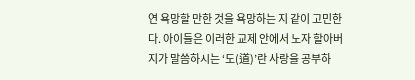연 욕망할 만한 것을 욕망하는 지 같이 고민한다. 아이들은 이러한 교제 안에서 노자 할아버지가 말씀하시는 ‘도(道)’란 사랑을 공부하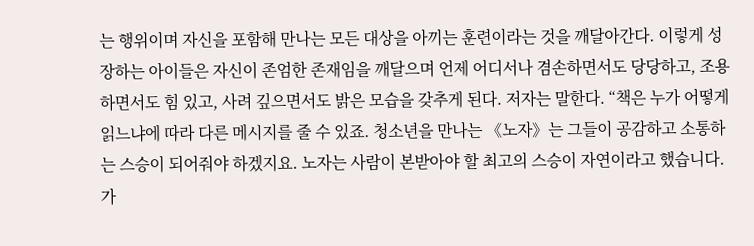는 행위이며 자신을 포함해 만나는 모든 대상을 아끼는 훈련이라는 것을 깨달아간다. 이렇게 성장하는 아이들은 자신이 존엄한 존재임을 깨달으며 언제 어디서나 겸손하면서도 당당하고, 조용하면서도 힘 있고, 사려 깊으면서도 밝은 모습을 갖추게 된다. 저자는 말한다. “책은 누가 어떻게 읽느냐에 따라 다른 메시지를 줄 수 있죠. 청소년을 만나는 《노자》는 그들이 공감하고 소통하는 스승이 되어줘야 하겠지요. 노자는 사람이 본받아야 할 최고의 스승이 자연이라고 했습니다. 가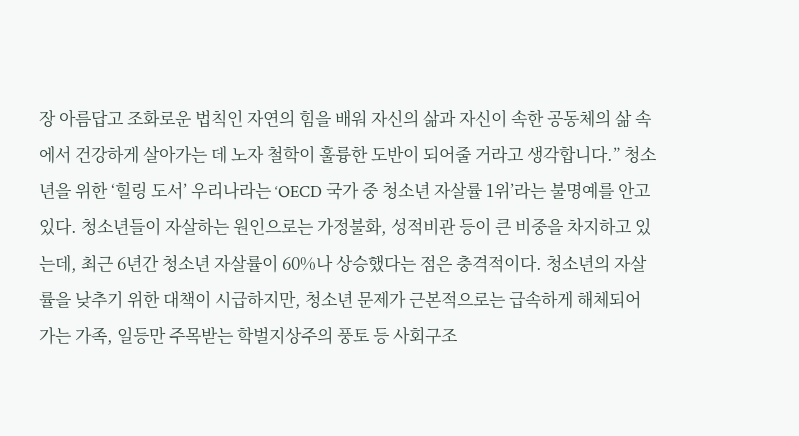장 아름답고 조화로운 법칙인 자연의 힘을 배워 자신의 삶과 자신이 속한 공동체의 삶 속에서 건강하게 살아가는 데 노자 철학이 훌륭한 도반이 되어줄 거라고 생각합니다.” 청소년을 위한 ‘힐링 도서’ 우리나라는 ‘OECD 국가 중 청소년 자살률 1위’라는 불명예를 안고 있다. 청소년들이 자살하는 원인으로는 가정불화, 성적비관 등이 큰 비중을 차지하고 있는데, 최근 6년간 청소년 자살률이 60%나 상승했다는 점은 충격적이다. 청소년의 자살률을 낮추기 위한 대책이 시급하지만, 청소년 문제가 근본적으로는 급속하게 해체되어 가는 가족, 일등만 주목받는 학벌지상주의 풍토 등 사회구조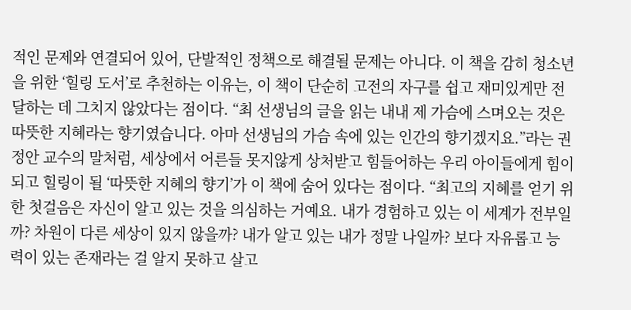적인 문제와 연결되어 있어, 단발적인 정책으로 해결될 문제는 아니다. 이 책을 감히 청소년을 위한 ‘힐링 도서’로 추천하는 이유는, 이 책이 단순히 고전의 자구를 쉽고 재미있게만 전달하는 데 그치지 않았다는 점이다. “최 선생님의 글을 읽는 내내 제 가슴에 스며오는 것은 따뜻한 지혜라는 향기였습니다. 아마 선생님의 가슴 속에 있는 인간의 향기겠지요.”라는 권정안 교수의 말처럼, 세상에서 어른들 못지않게 상처받고 힘들어하는 우리 아이들에게 힘이 되고 힐링이 될 ‘따뜻한 지혜의 향기’가 이 책에 숨어 있다는 점이다. “최고의 지혜를 얻기 위한 첫걸음은 자신이 알고 있는 것을 의심하는 거예요. 내가 경험하고 있는 이 세계가 전부일까? 차원이 다른 세상이 있지 않을까? 내가 알고 있는 내가 정말 나일까? 보다 자유롭고 능력이 있는 존재라는 걸 알지 못하고 살고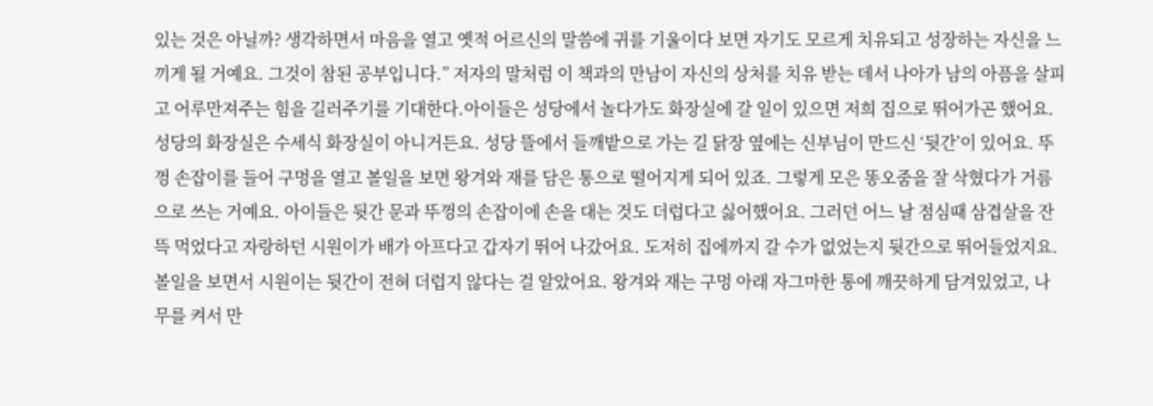있는 것은 아닐까? 생각하면서 마음을 열고 옛적 어르신의 말씀에 귀를 기울이다 보면 자기도 모르게 치유되고 성장하는 자신을 느끼게 될 거예요. 그것이 참된 공부입니다.” 저자의 말처럼 이 책과의 만남이 자신의 상처를 치유 받는 데서 나아가 남의 아픔을 살피고 어루만져주는 힘을 길러주기를 기대한다.아이들은 성당에서 놀다가도 화장실에 갈 일이 있으면 저희 집으로 뛰어가곤 했어요. 성당의 화장실은 수세식 화장실이 아니거든요. 성당 뜰에서 들깨밭으로 가는 길 닭장 옆에는 신부님이 만드신 ‘뒷간’이 있어요. 뚜껑 손잡이를 들어 구멍을 열고 볼일을 보면 왕겨와 재를 담은 통으로 떨어지게 되어 있죠. 그렇게 모은 똥오줌을 잘 삭혔다가 거름으로 쓰는 거예요. 아이들은 뒷간 문과 뚜껑의 손잡이에 손을 대는 것도 더럽다고 싫어했어요. 그러던 어느 날 점심때 삼겹살을 잔뜩 먹었다고 자랑하던 시원이가 배가 아프다고 갑자기 뛰어 나갔어요. 도저히 집에까지 갈 수가 없었는지 뒷간으로 뛰어들었지요. 볼일을 보면서 시원이는 뒷간이 전혀 더럽지 않다는 걸 알았어요. 왕겨와 재는 구멍 아래 자그마한 통에 깨끗하게 담겨있었고, 나무를 켜서 만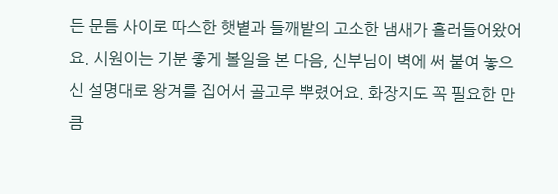든 문틈 사이로 따스한 햇볕과 들깨밭의 고소한 냄새가 흘러들어왔어요. 시원이는 기분 좋게 볼일을 본 다음, 신부님이 벽에 써 붙여 놓으신 설명대로 왕겨를 집어서 골고루 뿌렸어요. 화장지도 꼭 필요한 만큼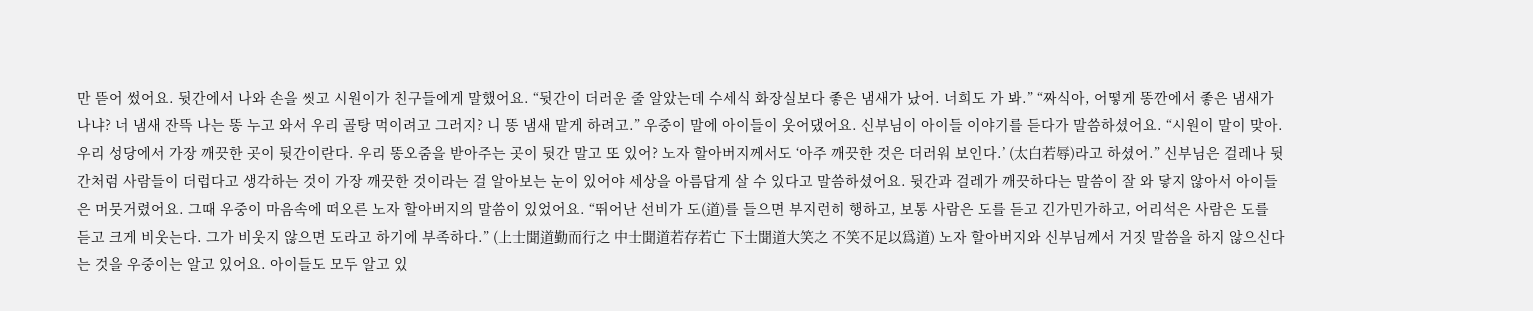만 뜯어 썼어요. 뒷간에서 나와 손을 씻고 시원이가 친구들에게 말했어요. “뒷간이 더러운 줄 알았는데 수세식 화장실보다 좋은 냄새가 났어. 너희도 가 봐.” “짜식아, 어떻게 똥깐에서 좋은 냄새가 나냐? 너 냄새 잔뜩 나는 똥 누고 와서 우리 골탕 먹이려고 그러지? 니 똥 냄새 맡게 하려고.” 우중이 말에 아이들이 웃어댔어요. 신부님이 아이들 이야기를 듣다가 말씀하셨어요. “시원이 말이 맞아. 우리 성당에서 가장 깨끗한 곳이 뒷간이란다. 우리 똥오줌을 받아주는 곳이 뒷간 말고 또 있어? 노자 할아버지께서도 ‘아주 깨끗한 것은 더러워 보인다.’ (太白若辱)라고 하셨어.” 신부님은 걸레나 뒷간처럼 사람들이 더럽다고 생각하는 것이 가장 깨끗한 것이라는 걸 알아보는 눈이 있어야 세상을 아름답게 살 수 있다고 말씀하셨어요. 뒷간과 걸레가 깨끗하다는 말씀이 잘 와 닿지 않아서 아이들은 머뭇거렸어요. 그때 우중이 마음속에 떠오른 노자 할아버지의 말씀이 있었어요. “뛰어난 선비가 도(道)를 들으면 부지런히 행하고, 보통 사람은 도를 듣고 긴가민가하고, 어리석은 사람은 도를 듣고 크게 비웃는다. 그가 비웃지 않으면 도라고 하기에 부족하다.” (上士聞道勤而行之 中士聞道若存若亡 下士聞道大笑之 不笑不足以爲道) 노자 할아버지와 신부님께서 거짓 말씀을 하지 않으신다는 것을 우중이는 알고 있어요. 아이들도 모두 알고 있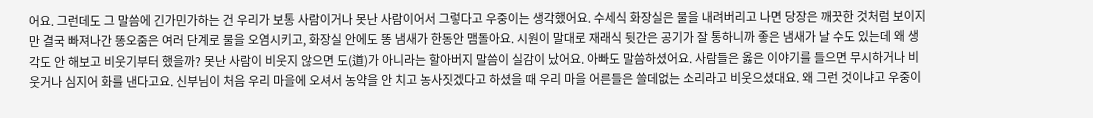어요. 그런데도 그 말씀에 긴가민가하는 건 우리가 보통 사람이거나 못난 사람이어서 그렇다고 우중이는 생각했어요. 수세식 화장실은 물을 내려버리고 나면 당장은 깨끗한 것처럼 보이지만 결국 빠져나간 똥오줌은 여러 단계로 물을 오염시키고, 화장실 안에도 똥 냄새가 한동안 맴돌아요. 시원이 말대로 재래식 뒷간은 공기가 잘 통하니까 좋은 냄새가 날 수도 있는데 왜 생각도 안 해보고 비웃기부터 했을까? 못난 사람이 비웃지 않으면 도(道)가 아니라는 할아버지 말씀이 실감이 났어요. 아빠도 말씀하셨어요. 사람들은 옳은 이야기를 들으면 무시하거나 비웃거나 심지어 화를 낸다고요. 신부님이 처음 우리 마을에 오셔서 농약을 안 치고 농사짓겠다고 하셨을 때 우리 마을 어른들은 쓸데없는 소리라고 비웃으셨대요. 왜 그런 것이냐고 우중이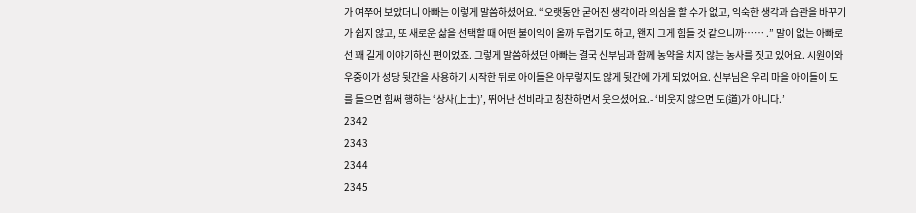가 여쭈어 보았더니 아빠는 이렇게 말씀하셨어요. “오랫동안 굳어진 생각이라 의심을 할 수가 없고, 익숙한 생각과 습관을 바꾸기가 쉽지 않고, 또 새로운 삶을 선택할 때 어떤 불이익이 올까 두렵기도 하고, 왠지 그게 힘들 것 같으니까…… .” 말이 없는 아빠로선 꽤 길게 이야기하신 편이었죠. 그렇게 말씀하셨던 아빠는 결국 신부님과 함께 농약을 치지 않는 농사를 짓고 있어요. 시원이와 우중이가 성당 뒷간을 사용하기 시작한 뒤로 아이들은 아무렇지도 않게 뒷간에 가게 되었어요. 신부님은 우리 마을 아이들이 도를 들으면 힘써 행하는 ‘상사(上士)’, 뛰어난 선비라고 칭찬하면서 웃으셨어요.- ‘비웃지 않으면 도(道)가 아니다.’
2342
2343
2344
2345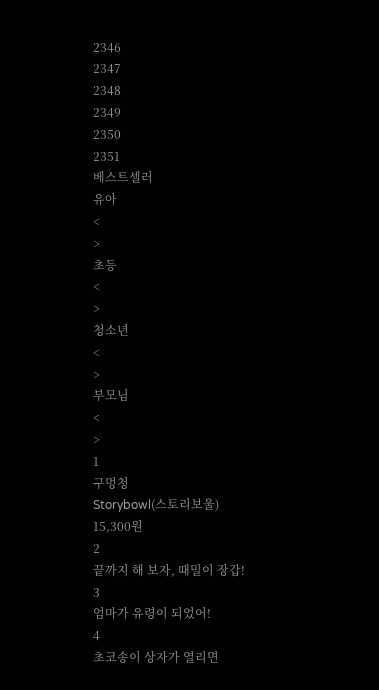2346
2347
2348
2349
2350
2351
베스트셀러
유아
<
>
초등
<
>
청소년
<
>
부모님
<
>
1
구멍청
Storybowl(스토리보울)
15,300원
2
끝까지 해 보자, 때밀이 장갑!
3
엄마가 유령이 되었어!
4
초코송이 상자가 열리면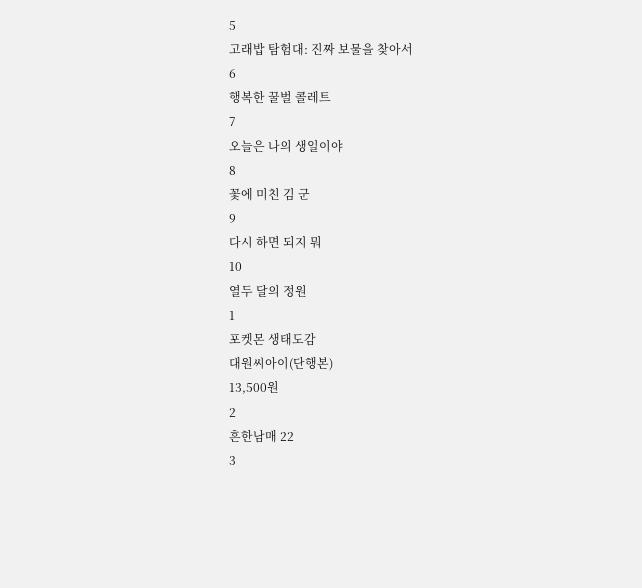5
고래밥 탐험대: 진짜 보물을 찾아서
6
행복한 꿀벌 콜레트
7
오늘은 나의 생일이야
8
꽃에 미친 김 군
9
다시 하면 되지 뭐
10
열두 달의 정원
1
포켓몬 생태도감
대원씨아이(단행본)
13,500원
2
흔한남매 22
3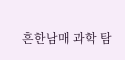흔한남매 과학 탐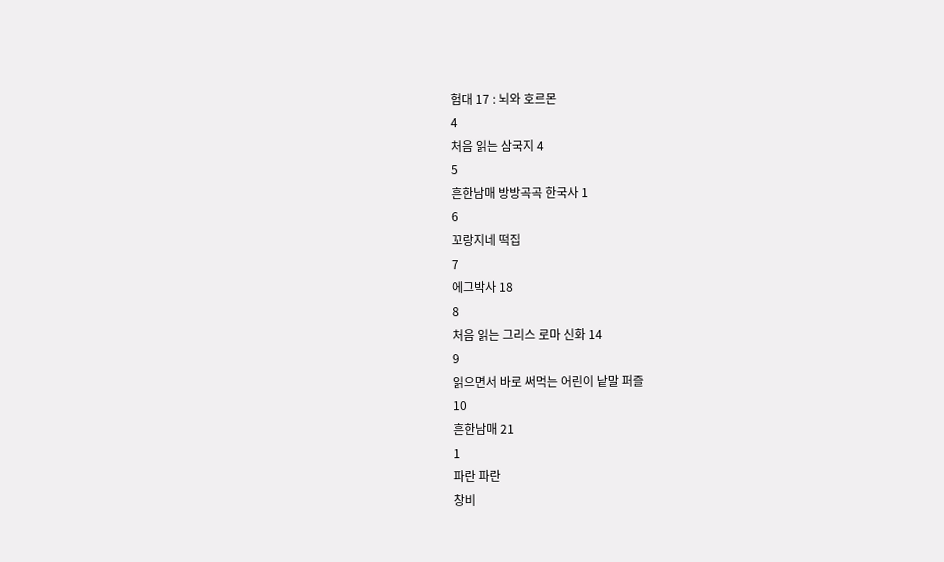험대 17 : 뇌와 호르몬
4
처음 읽는 삼국지 4
5
흔한남매 방방곡곡 한국사 1
6
꼬랑지네 떡집
7
에그박사 18
8
처음 읽는 그리스 로마 신화 14
9
읽으면서 바로 써먹는 어린이 낱말 퍼즐
10
흔한남매 21
1
파란 파란
창비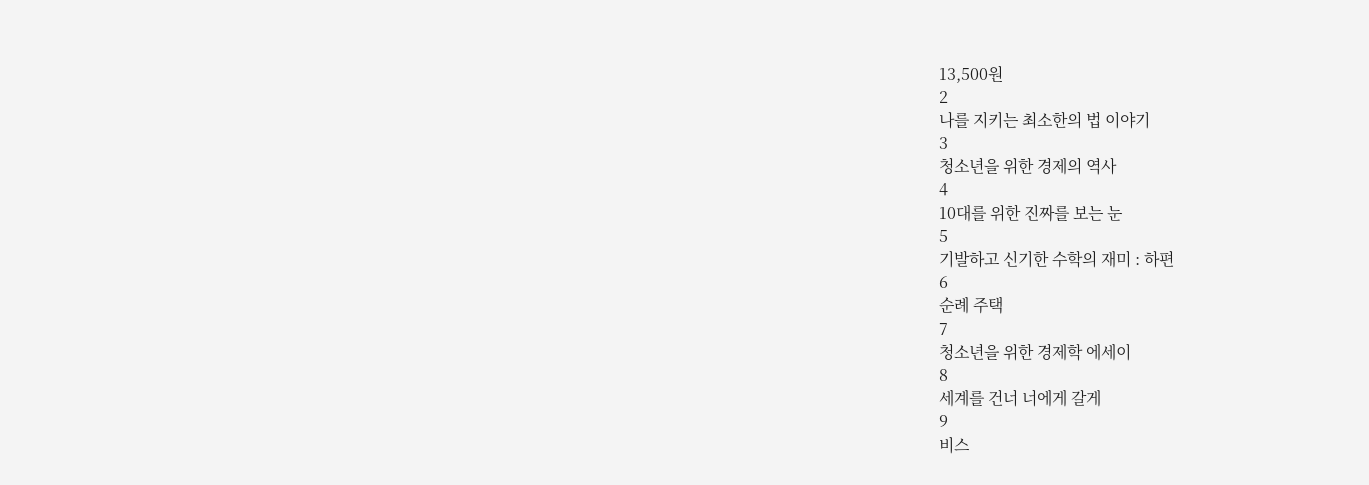13,500원
2
나를 지키는 최소한의 법 이야기
3
청소년을 위한 경제의 역사
4
10대를 위한 진짜를 보는 눈
5
기발하고 신기한 수학의 재미 : 하편
6
순례 주택
7
청소년을 위한 경제학 에세이
8
세계를 건너 너에게 갈게
9
비스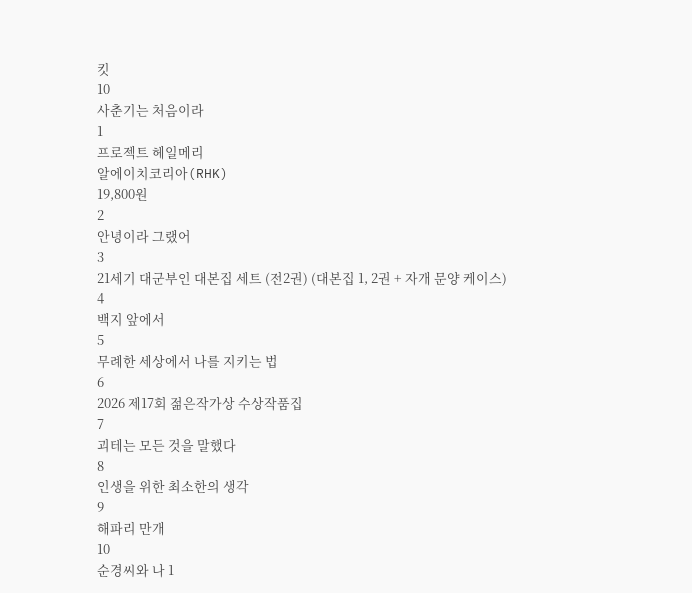킷
10
사춘기는 처음이라
1
프로젝트 헤일메리
알에이치코리아(RHK)
19,800원
2
안녕이라 그랬어
3
21세기 대군부인 대본집 세트 (전2권) (대본집 1, 2권 + 자개 문양 케이스)
4
백지 앞에서
5
무례한 세상에서 나를 지키는 법
6
2026 제17회 젊은작가상 수상작품집
7
괴테는 모든 것을 말했다
8
인생을 위한 최소한의 생각
9
해파리 만개
10
순경씨와 나 1